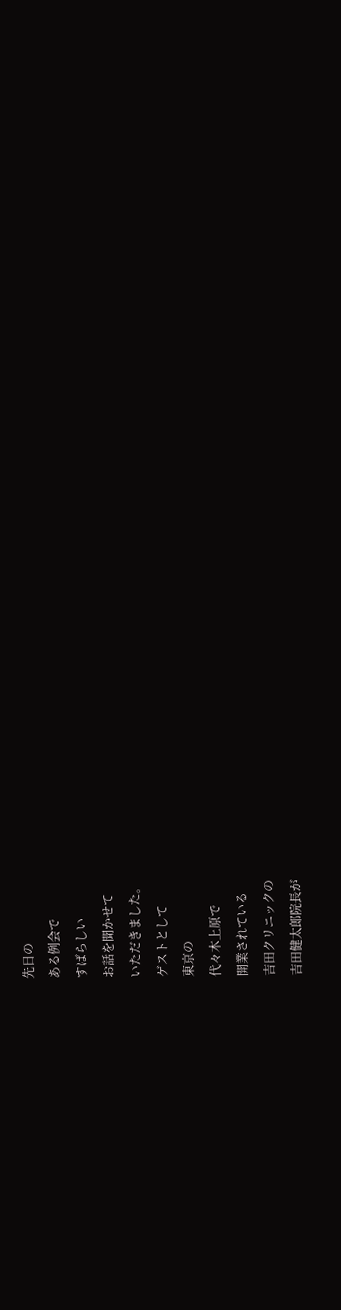先日の
ある例会で
すばらしい
お話を聞かせて
いただきました。
ゲストとして
東京の
代々木上原で
開業されている
吉田クリニックの
吉田健太郎院長が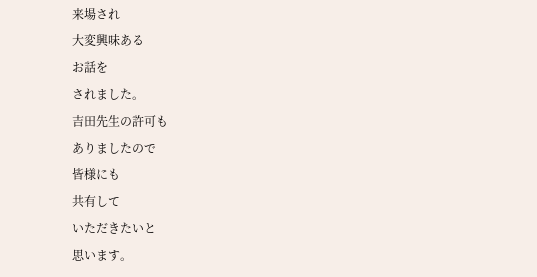来場され
大変興味ある
お話を
されました。
吉田先生の許可も
ありましたので
皆様にも
共有して
いただきたいと
思います。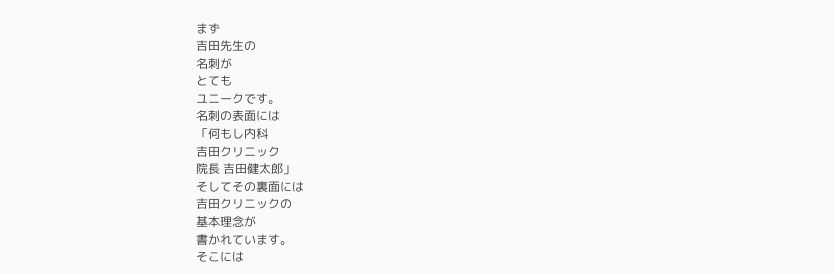まず
吉田先生の
名刺が
とても
ユニークです。
名刺の表面には
「何もし内科
吉田クリニック
院長 吉田健太郎」
そしてその裏面には
吉田クリニックの
基本理念が
書かれています。
そこには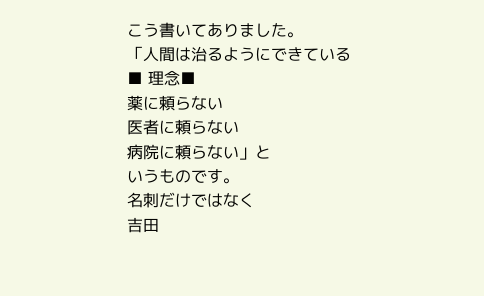こう書いてありました。
「人間は治るようにできている
■ 理念■
薬に頼らない
医者に頼らない
病院に頼らない」と
いうものです。
名刺だけではなく
吉田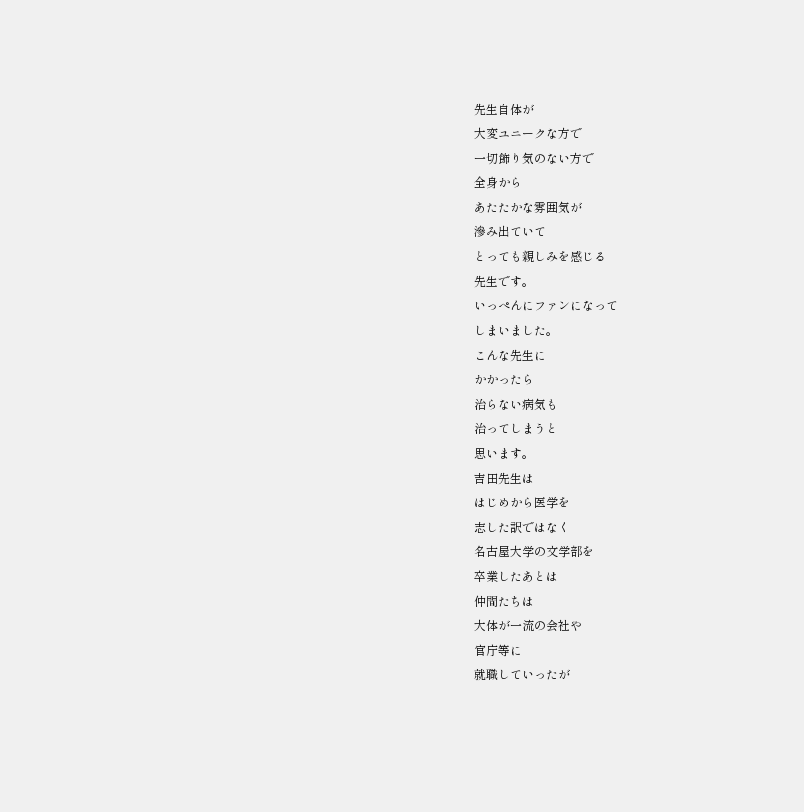先生自体が
大変ユニークな方で
一切飾り気のない方で
全身から
あたたかな雰囲気が
滲み出ていて
とっても親しみを感じる
先生です。
いっぺんにファンになって
しまいました。
こんな先生に
かかったら
治らない病気も
治ってしまうと
思います。
吉田先生は
はじめから医学を
志した訳ではなく
名古屋大学の文学部を
卒業したあとは
仲間たちは
大体が一流の会社や
官庁等に
就職していったが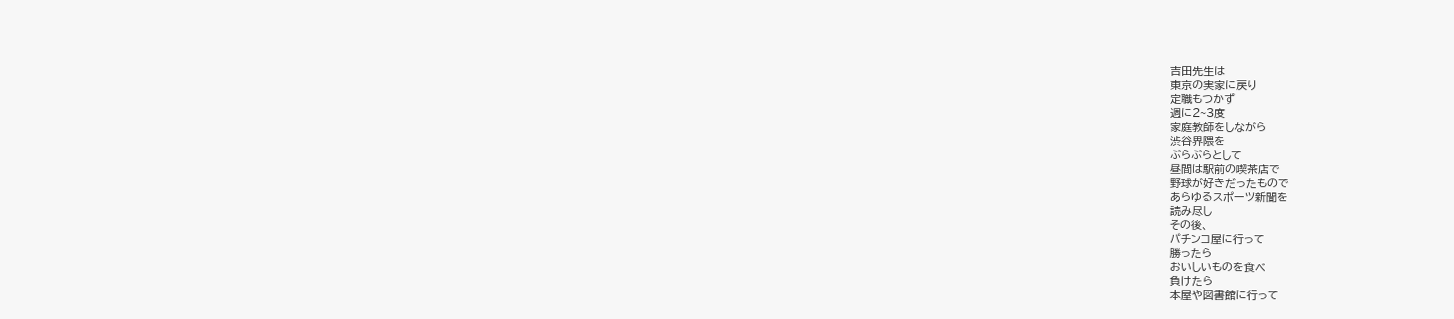吉田先生は
東京の実家に戻り
定職もつかず
週に2~3度
家庭教師をしながら
渋谷界隈を
ぶらぶらとして
昼間は駅前の喫茶店で
野球が好きだったもので
あらゆるスポーツ新聞を
読み尽し
その後、
パチンコ屋に行って
勝ったら
おいしいものを食べ
負けたら
本屋や図書館に行って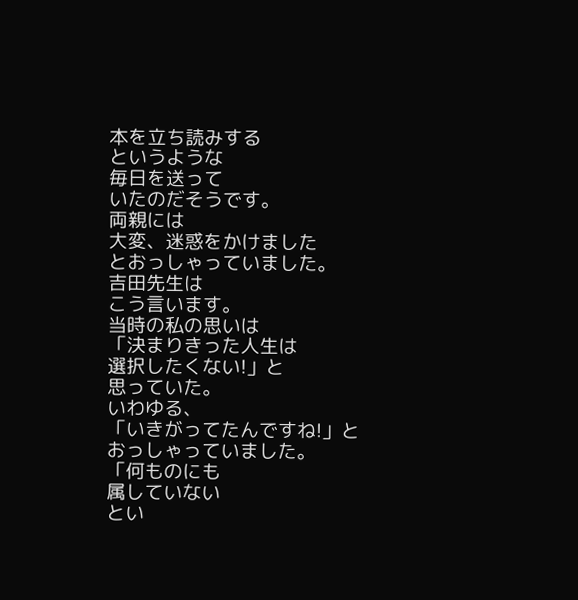本を立ち読みする
というような
毎日を送って
いたのだそうです。
両親には
大変、迷惑をかけました
とおっしゃっていました。
吉田先生は
こう言います。
当時の私の思いは
「決まりきった人生は
選択したくない!」と
思っていた。
いわゆる、
「いきがってたんですね!」と
おっしゃっていました。
「何ものにも
属していない
とい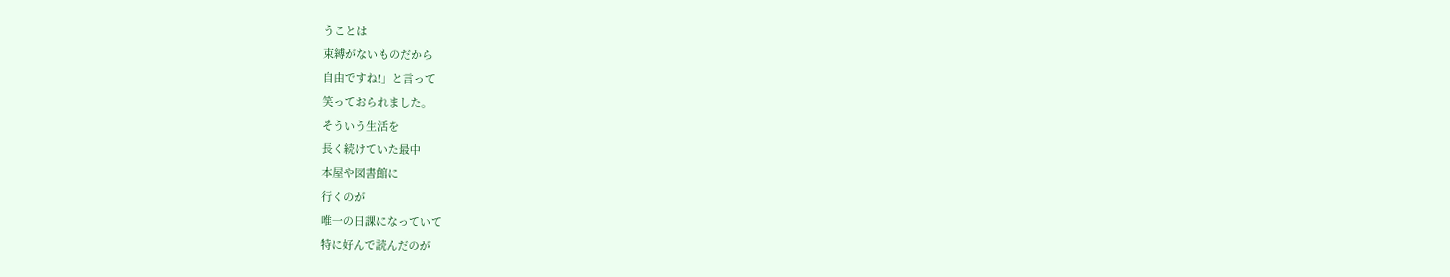うことは
束縛がないものだから
自由ですね!」と言って
笑っておられました。
そういう生活を
長く続けていた最中
本屋や図書館に
行くのが
唯一の日課になっていて
特に好んで読んだのが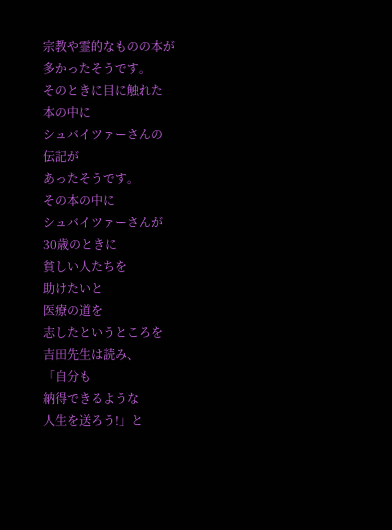宗教や霊的なものの本が
多かったそうです。
そのときに目に触れた
本の中に
シュバイツァーさんの
伝記が
あったそうです。
その本の中に
シュバイツァーさんが
30歳のときに
貧しい人たちを
助けたいと
医療の道を
志したというところを
吉田先生は読み、
「自分も
納得できるような
人生を送ろう!」と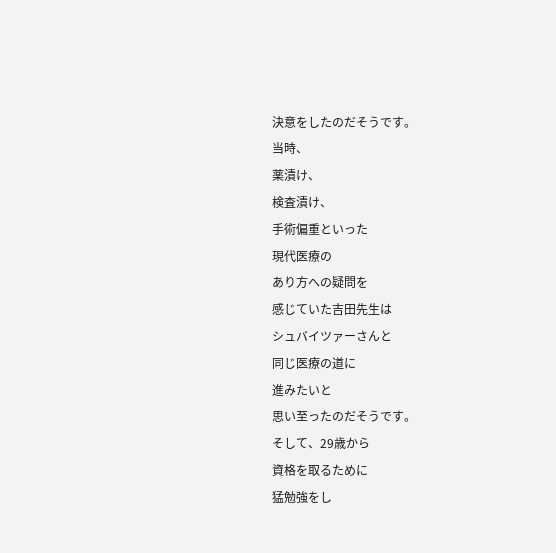決意をしたのだそうです。
当時、
薬漬け、
検査漬け、
手術偏重といった
現代医療の
あり方への疑問を
感じていた吉田先生は
シュバイツァーさんと
同じ医療の道に
進みたいと
思い至ったのだそうです。
そして、29歳から
資格を取るために
猛勉強をし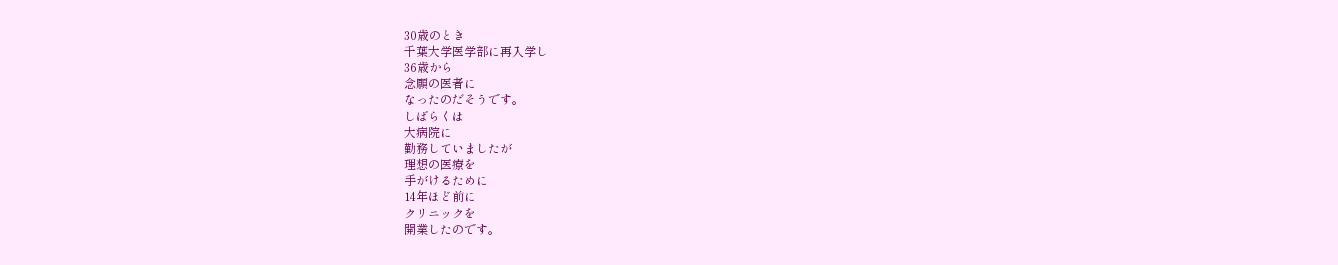30歳のとき
千葉大学医学部に再入学し
36歳から
念願の医者に
なったのだそうです。
しばらくは
大病院に
勤務していましたが
理想の医療を
手がけるために
14年ほど前に
クリニックを
開業したのです。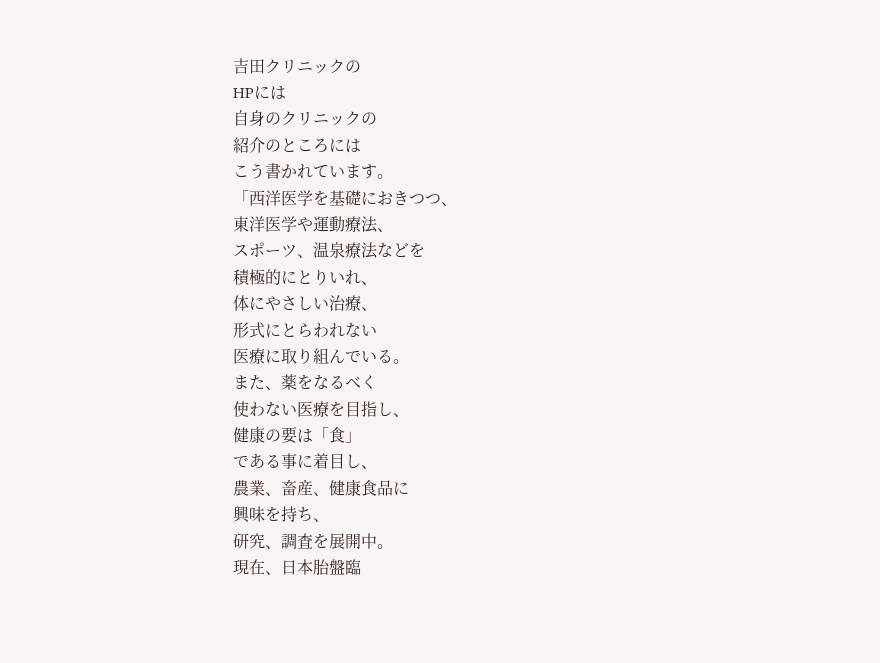吉田クリニックの
HPには
自身のクリニックの
紹介のところには
こう書かれています。
「西洋医学を基礎におきつつ、
東洋医学や運動療法、
スポーツ、温泉療法などを
積極的にとりいれ、
体にやさしい治療、
形式にとらわれない
医療に取り組んでいる。
また、薬をなるべく
使わない医療を目指し、
健康の要は「食」
である事に着目し、
農業、畜産、健康食品に
興味を持ち、
研究、調査を展開中。
現在、日本胎盤臨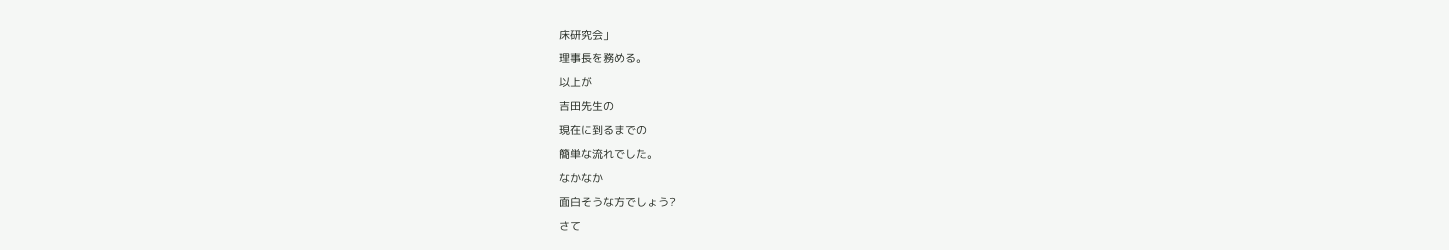床研究会」
理事長を務める。
以上が
吉田先生の
現在に到るまでの
簡単な流れでした。
なかなか
面白そうな方でしょう?
さて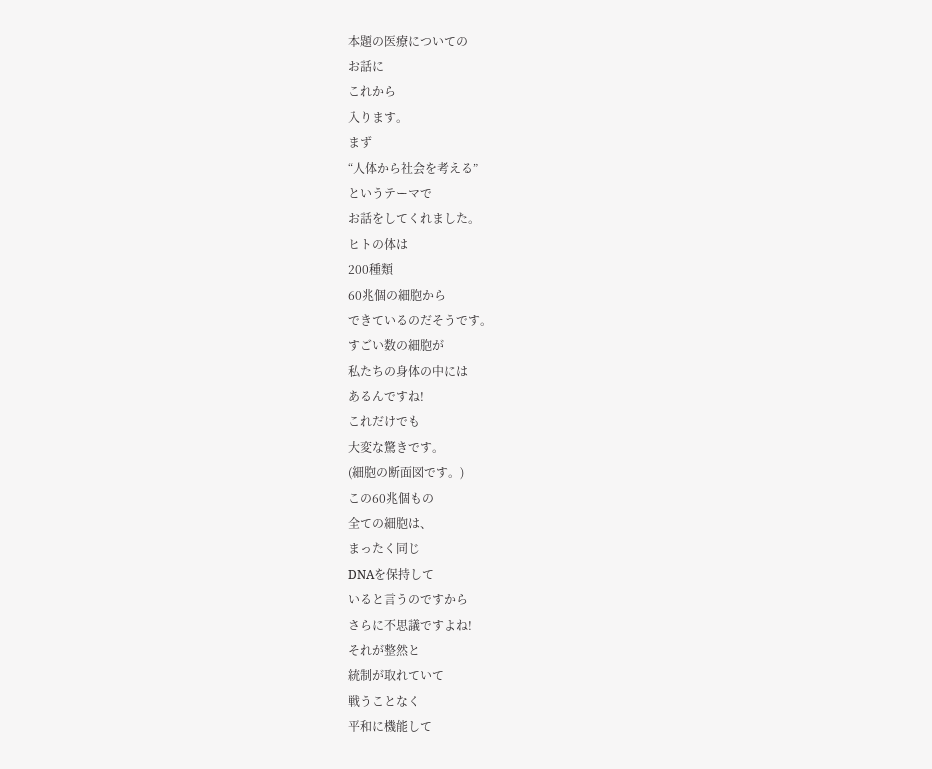本題の医療についての
お話に
これから
入ります。
まず
“人体から社会を考える”
というテーマで
お話をしてくれました。
ヒトの体は
200種類
60兆個の細胞から
できているのだそうです。
すごい数の細胞が
私たちの身体の中には
あるんですね!
これだけでも
大変な驚きです。
(細胞の断面図です。)
この60兆個もの
全ての細胞は、
まったく同じ
DNAを保持して
いると言うのですから
さらに不思議ですよね!
それが整然と
統制が取れていて
戦うことなく
平和に機能して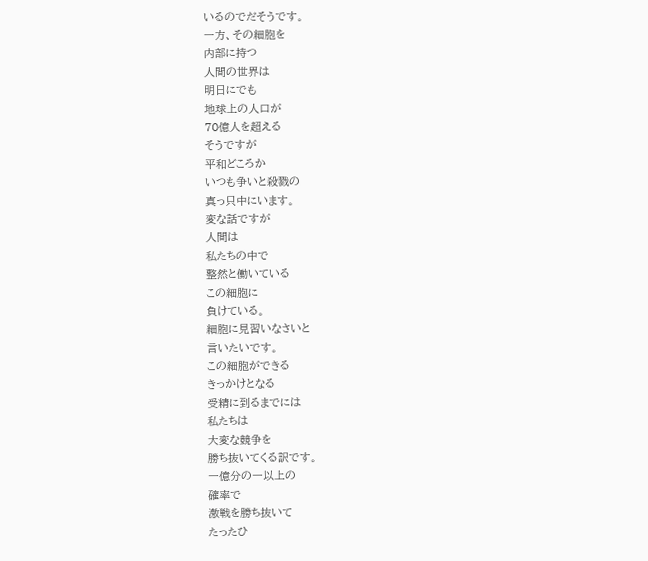いるのでだそうです。
一方、その細胞を
内部に持つ
人間の世界は
明日にでも
地球上の人口が
70億人を超える
そうですが
平和どころか
いつも争いと殺戮の
真っ只中にいます。
変な話ですが
人間は
私たちの中で
整然と働いている
この細胞に
負けている。
細胞に見習いなさいと
言いたいです。
この細胞ができる
きっかけとなる
受精に到るまでには
私たちは
大変な競争を
勝ち抜いてくる訳です。
一億分の一以上の
確率で
激戦を勝ち抜いて
たったひ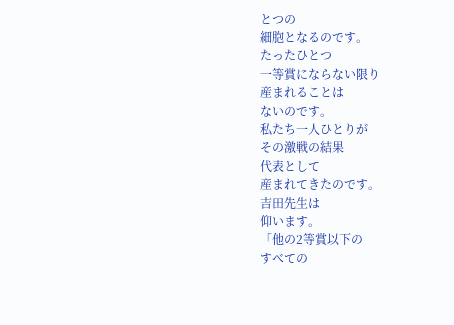とつの
細胞となるのです。
たったひとつ
一等賞にならない限り
産まれることは
ないのです。
私たち一人ひとりが
その激戦の結果
代表として
産まれてきたのです。
吉田先生は
仰います。
「他の2等賞以下の
すべての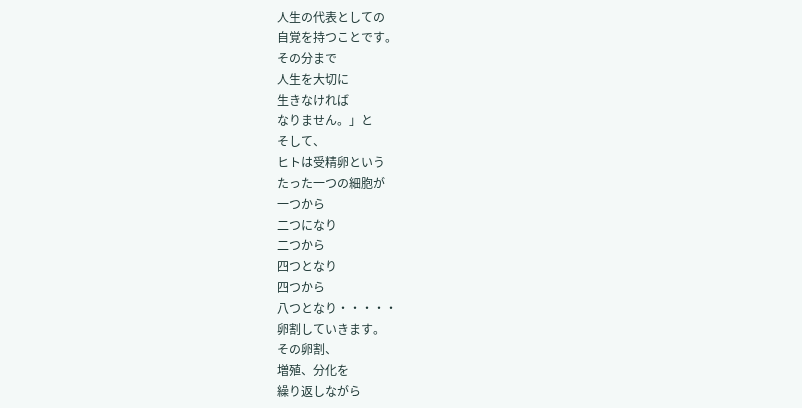人生の代表としての
自覚を持つことです。
その分まで
人生を大切に
生きなければ
なりません。」と
そして、
ヒトは受精卵という
たった一つの細胞が
一つから
二つになり
二つから
四つとなり
四つから
八つとなり・・・・・
卵割していきます。
その卵割、
増殖、分化を
繰り返しながら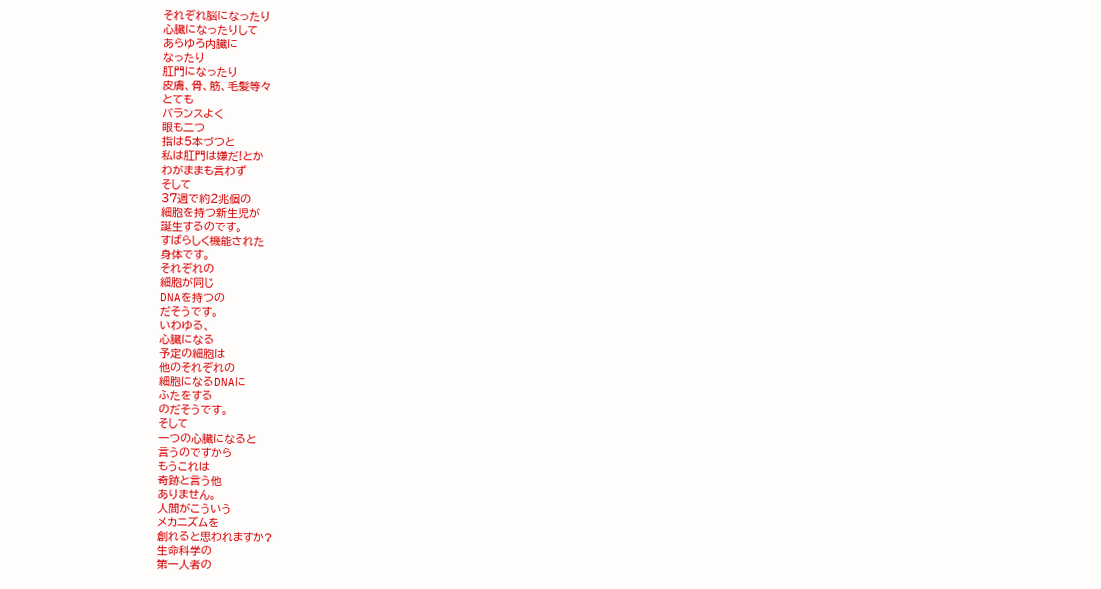それぞれ脳になったり
心臓になったりして
あらゆろ内臓に
なったり
肛門になったり
皮膚、骨、筋、毛髪等々
とても
バランスよく
眼も二つ
指は5本づつと
私は肛門は嫌だ!とか
わがままも言わず
そして
37週で約2兆個の
細胞を持つ新生児が
誕生するのです。
すばらしく機能された
身体です。
それぞれの
細胞が同じ
DNAを持つの
だそうです。
いわゆる、
心臓になる
予定の細胞は
他のそれぞれの
細胞になるDNAに
ふたをする
のだそうです。
そして
一つの心臓になると
言うのですから
もうこれは
奇跡と言う他
ありません。
人間がこういう
メカニズムを
創れると思われますか?
生命科学の
第一人者の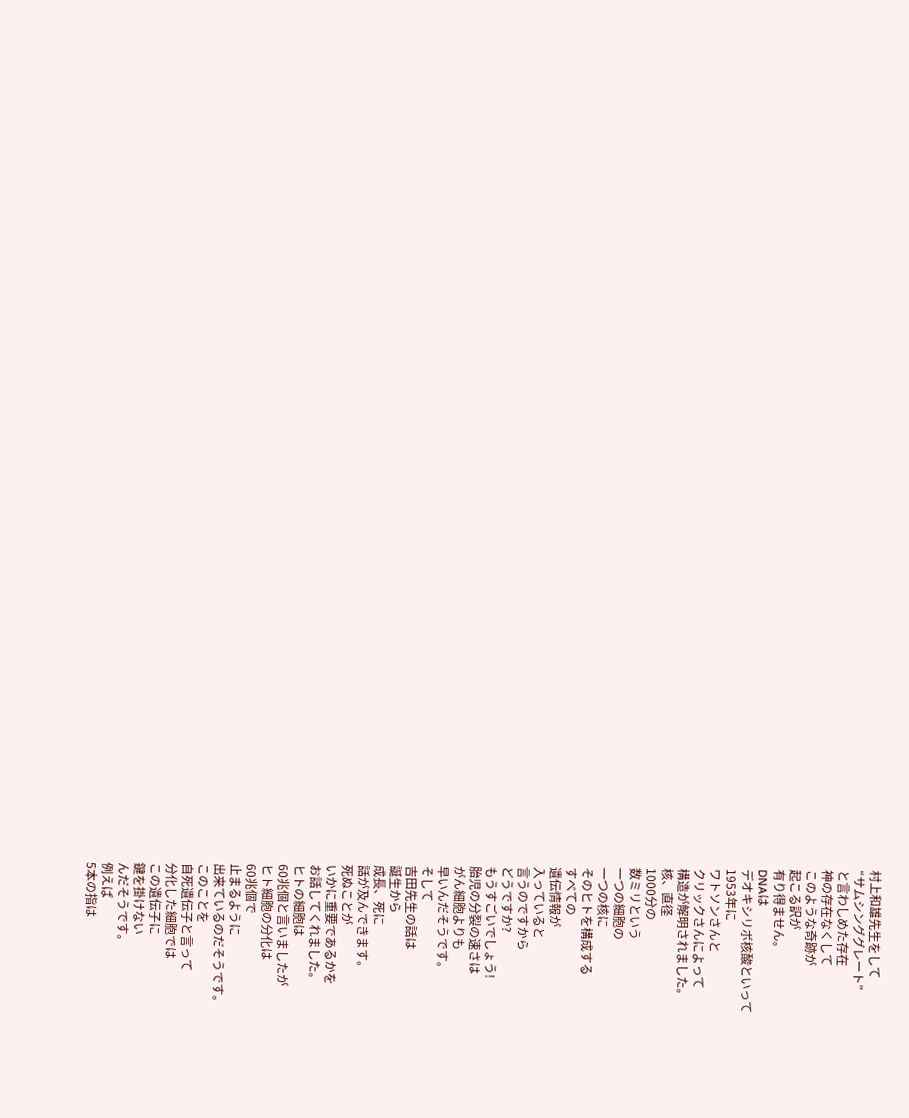村上和雄先生をして
“サムシンググレート”
と言わしめた存在
神の存在なくして
このような奇跡が
起こる訳が
有り得ません。
DNAは
デオキシリボ核酸といって
1953年に
ワトソンさんと
クリックさんによって
構造が解明されました。
核、直径
1000分の
数ミリという
一つの細胞の
一つの核に
そのヒトを構成する
すべての
遺伝情報が
入っていると
言うのですから
どうですか?
もうすごいでしょう!
胎児の分裂の速さは
がん細胞よりも
早いんだそうです。
そして
吉田先生の話は
誕生から
成長、死に
話が及んできます。
死ぬことが
いかに重要であるかを
お話してくれました。
ヒトの細胞は
60兆個と言いましたが
ヒト細胞の分化は
60兆個で
止まるように
出来ているのだそうです。
このことを
自死遺伝子と言って
分化した細胞では
この遺伝子に
鍵を掛けない
んだそうです。
例えば
5本の指は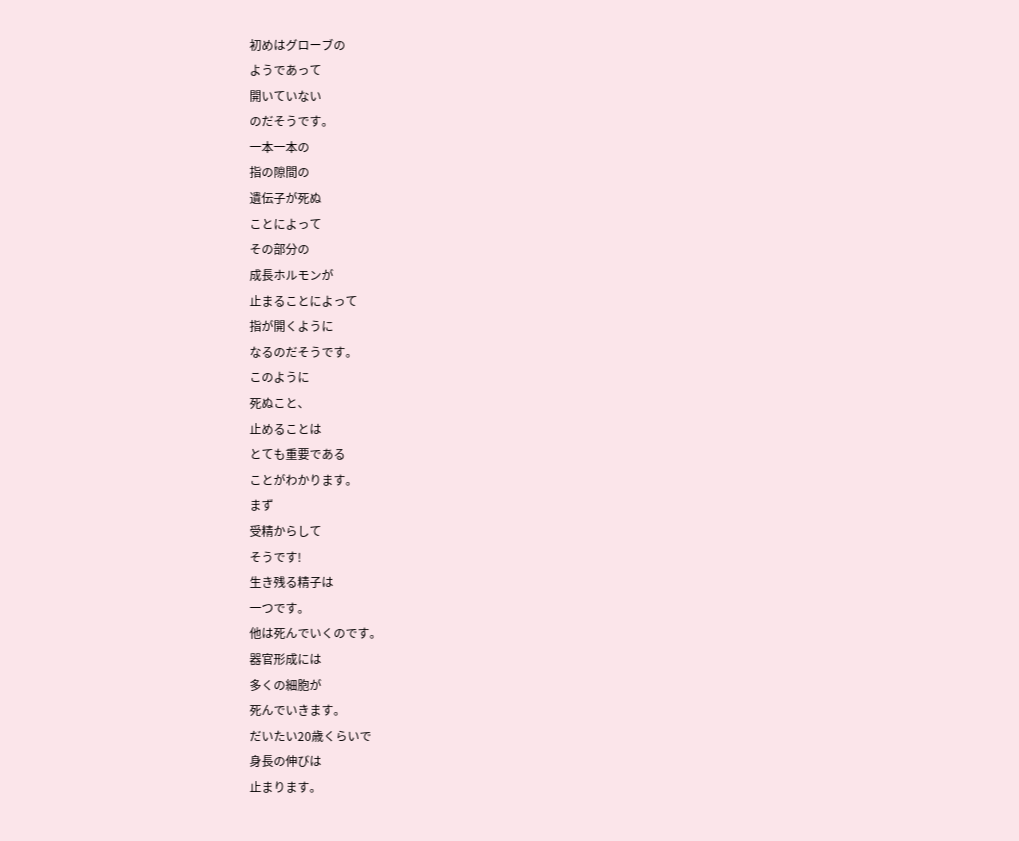初めはグローブの
ようであって
開いていない
のだそうです。
一本一本の
指の隙間の
遺伝子が死ぬ
ことによって
その部分の
成長ホルモンが
止まることによって
指が開くように
なるのだそうです。
このように
死ぬこと、
止めることは
とても重要である
ことがわかります。
まず
受精からして
そうです!
生き残る精子は
一つです。
他は死んでいくのです。
器官形成には
多くの細胞が
死んでいきます。
だいたい20歳くらいで
身長の伸びは
止まります。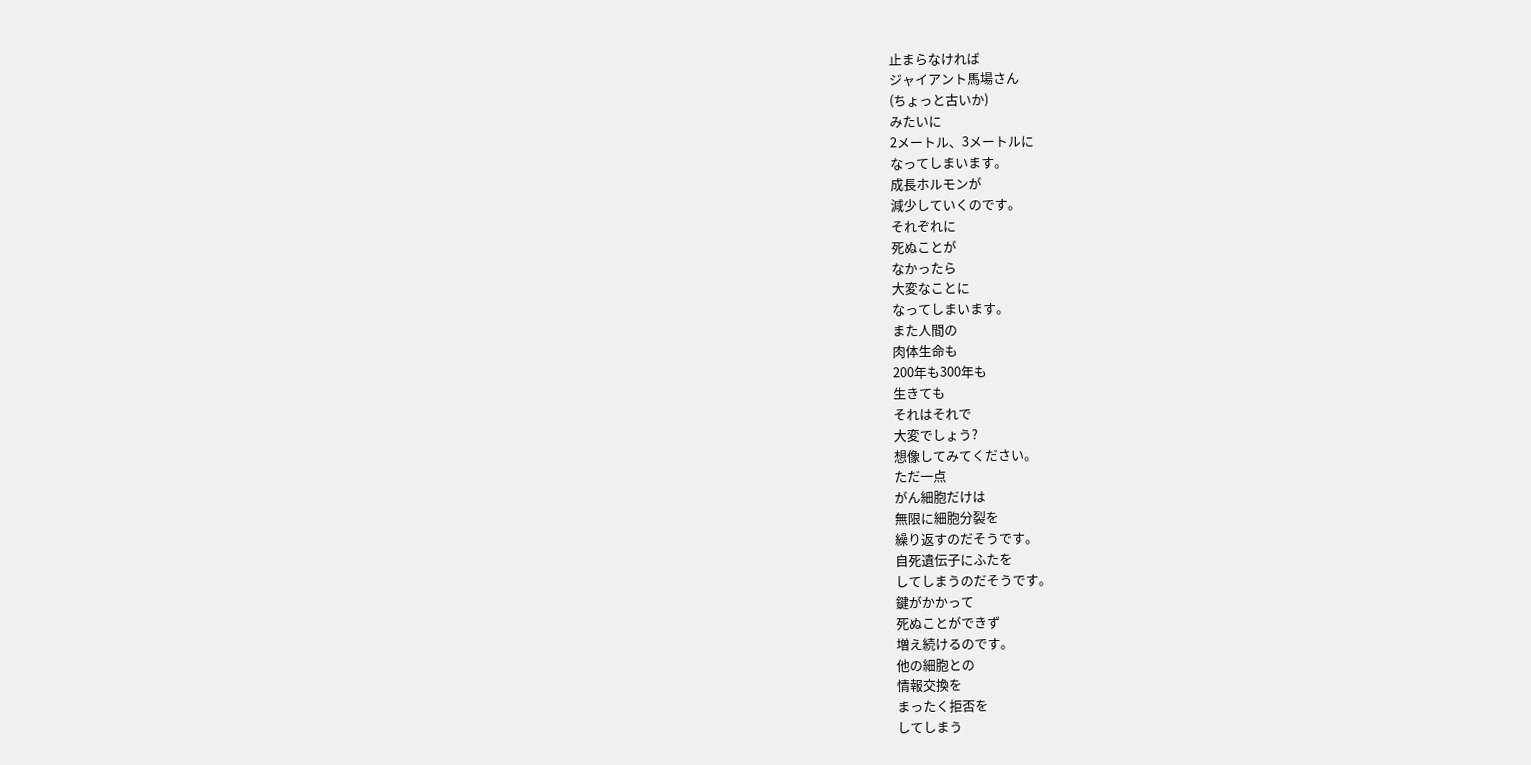止まらなければ
ジャイアント馬場さん
(ちょっと古いか)
みたいに
2メートル、3メートルに
なってしまいます。
成長ホルモンが
減少していくのです。
それぞれに
死ぬことが
なかったら
大変なことに
なってしまいます。
また人間の
肉体生命も
200年も300年も
生きても
それはそれで
大変でしょう?
想像してみてください。
ただ一点
がん細胞だけは
無限に細胞分裂を
繰り返すのだそうです。
自死遺伝子にふたを
してしまうのだそうです。
鍵がかかって
死ぬことができず
増え続けるのです。
他の細胞との
情報交換を
まったく拒否を
してしまう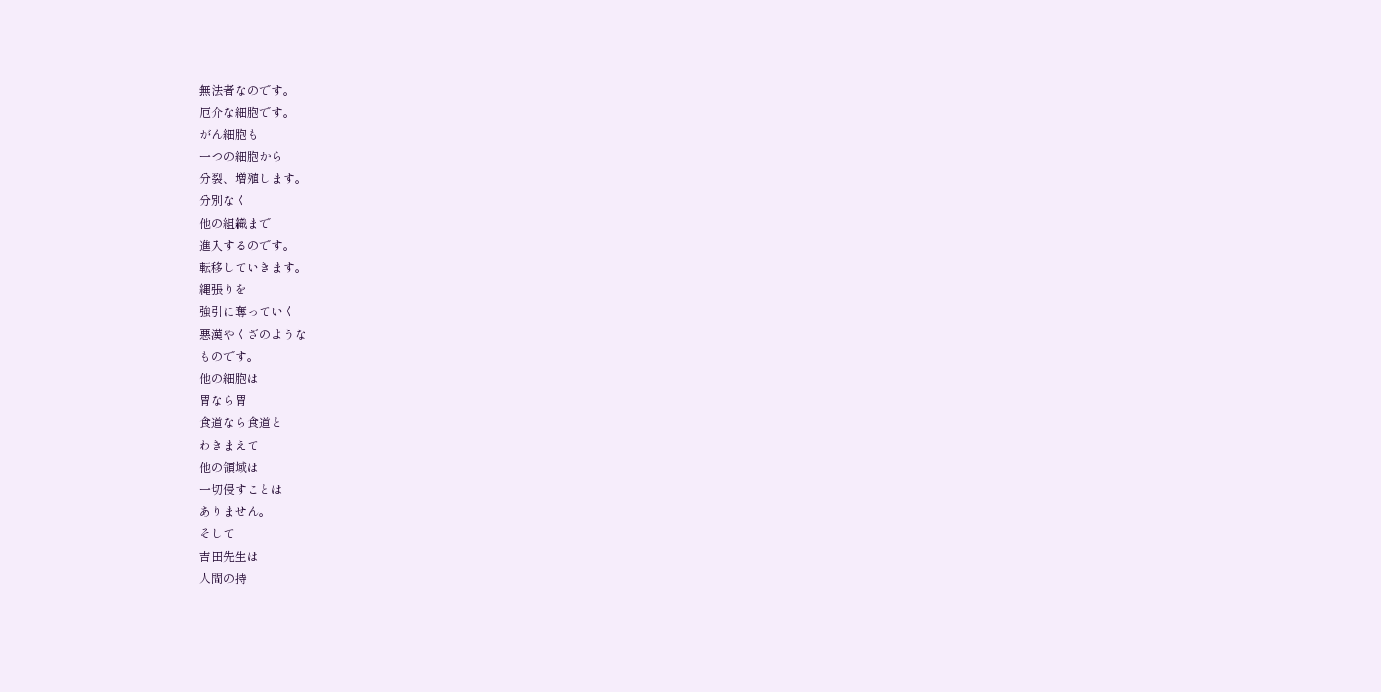無法者なのです。
厄介な細胞です。
がん細胞も
一つの細胞から
分裂、増殖します。
分別なく
他の組織まで
進入するのです。
転移していきます。
縄張りを
強引に奪っていく
悪漢やくざのような
ものです。
他の細胞は
胃なら胃
食道なら食道と
わきまえて
他の領域は
一切侵すことは
ありません。
そして
吉田先生は
人間の持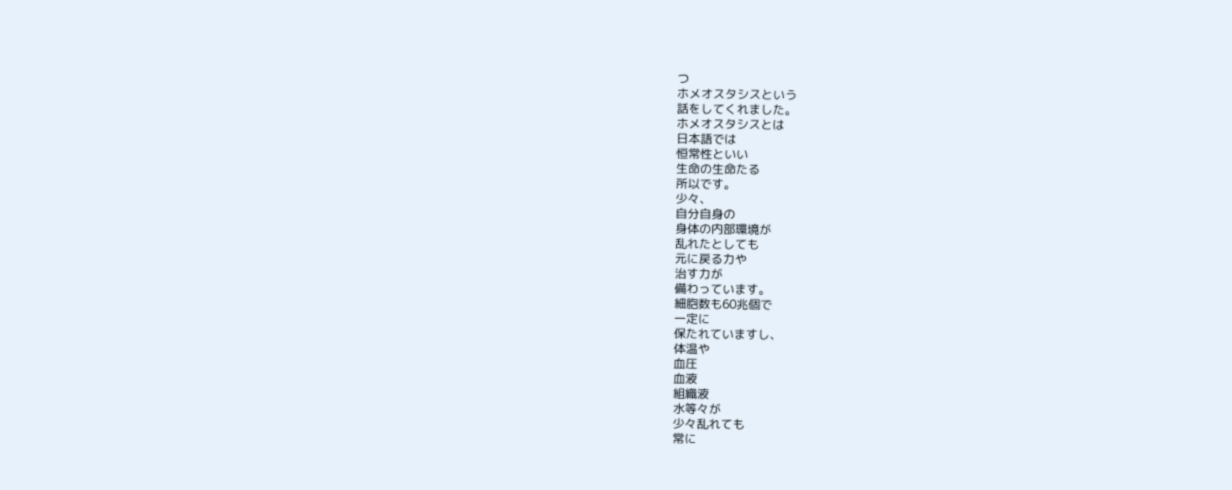つ
ホメオスタシスという
話をしてくれました。
ホメオスタシスとは
日本語では
恒常性といい
生命の生命たる
所以です。
少々、
自分自身の
身体の内部環境が
乱れたとしても
元に戻る力や
治す力が
備わっています。
細胞数も60兆個で
一定に
保たれていますし、
体温や
血圧
血液
組織液
水等々が
少々乱れても
常に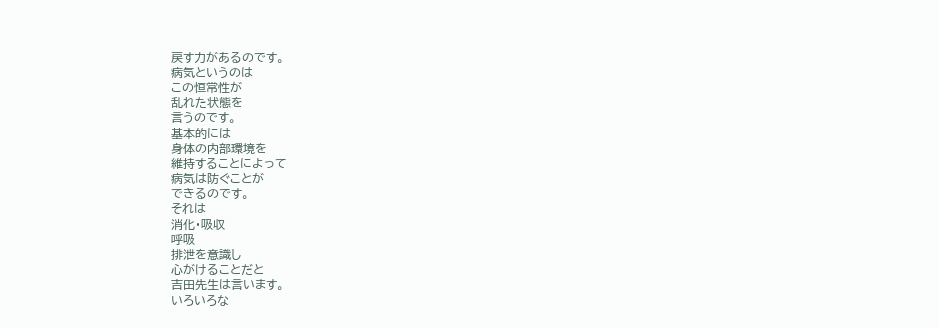戻す力があるのです。
病気というのは
この恒常性が
乱れた状態を
言うのです。
基本的には
身体の内部環境を
維持することによって
病気は防ぐことが
できるのです。
それは
消化・吸収
呼吸
排泄を意識し
心がけることだと
吉田先生は言います。
いろいろな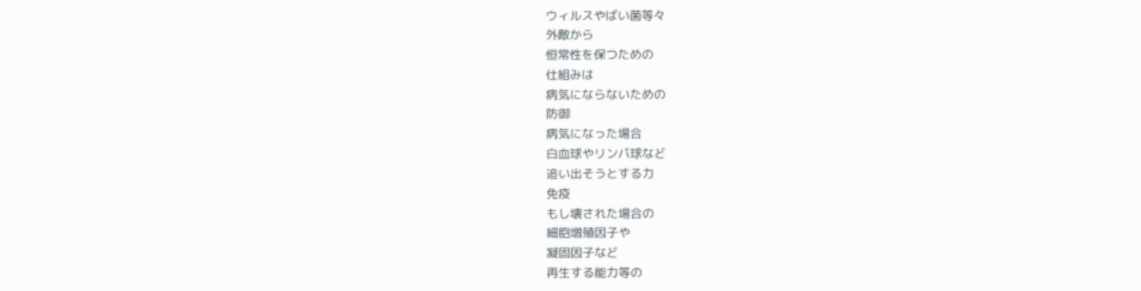ウィルスやばい菌等々
外敵から
恒常性を保つための
仕組みは
病気にならないための
防御
病気になった場合
白血球やリンパ球など
追い出そうとする力
免疫
もし壊された場合の
細胞増殖因子や
凝固因子など
再生する能力等の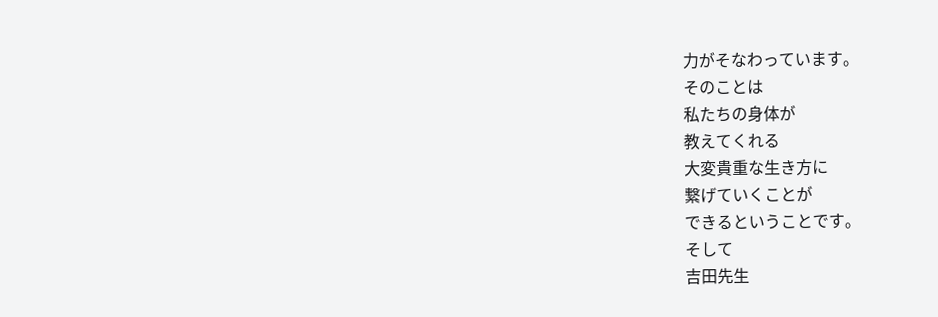力がそなわっています。
そのことは
私たちの身体が
教えてくれる
大変貴重な生き方に
繋げていくことが
できるということです。
そして
吉田先生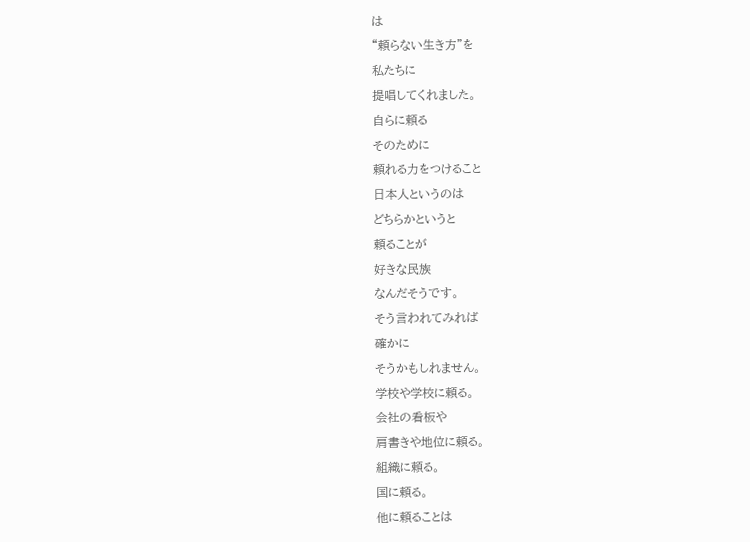は
“頼らない生き方”を
私たちに
提唱してくれました。
自らに頼る
そのために
頼れる力をつけること
日本人というのは
どちらかというと
頼ることが
好きな民族
なんだそうです。
そう言われてみれば
確かに
そうかもしれません。
学校や学校に頼る。
会社の看板や
肩書きや地位に頼る。
組織に頼る。
国に頼る。
他に頼ることは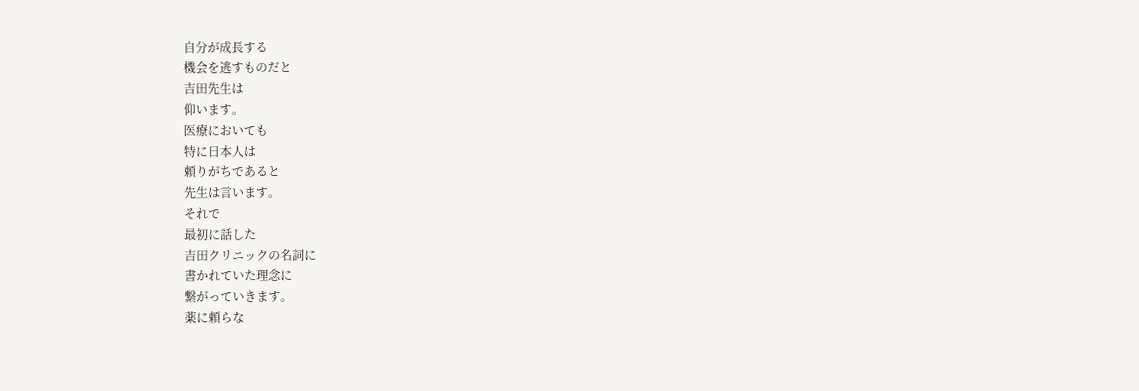自分が成長する
機会を逃すものだと
吉田先生は
仰います。
医療においても
特に日本人は
頼りがちであると
先生は言います。
それで
最初に話した
吉田クリニックの名詞に
書かれていた理念に
繋がっていきます。
薬に頼らな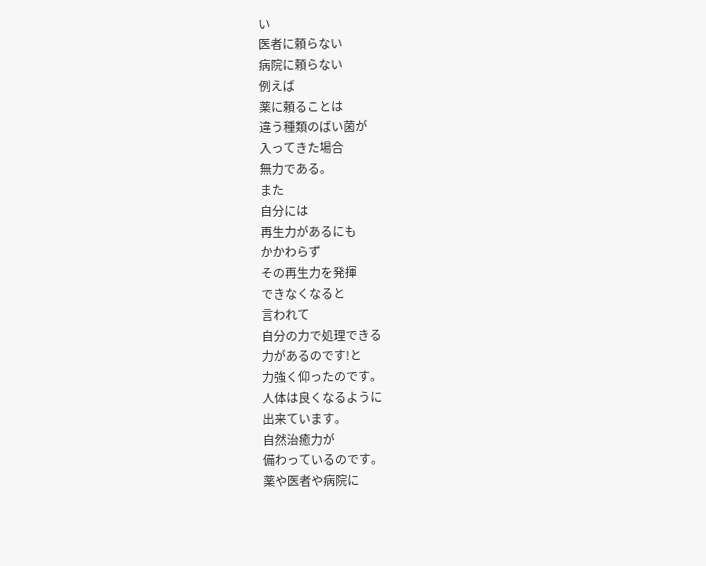い
医者に頼らない
病院に頼らない
例えば
薬に頼ることは
違う種類のばい菌が
入ってきた場合
無力である。
また
自分には
再生力があるにも
かかわらず
その再生力を発揮
できなくなると
言われて
自分の力で処理できる
力があるのです!と
力強く仰ったのです。
人体は良くなるように
出来ています。
自然治癒力が
備わっているのです。
薬や医者や病院に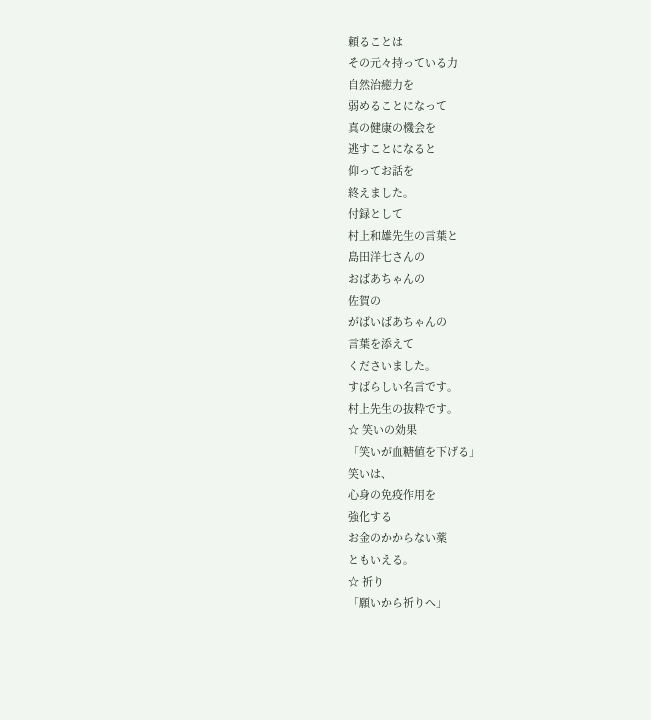頼ることは
その元々持っている力
自然治癒力を
弱めることになって
真の健康の機会を
逃すことになると
仰ってお話を
終えました。
付録として
村上和雄先生の言葉と
島田洋七さんの
おばあちゃんの
佐賀の
がばいばあちゃんの
言葉を添えて
くださいました。
すばらしい名言です。
村上先生の抜粋です。
☆ 笑いの効果
「笑いが血糖値を下げる」
笑いは、
心身の免疫作用を
強化する
お金のかからない薬
ともいえる。
☆ 祈り
「願いから祈りへ」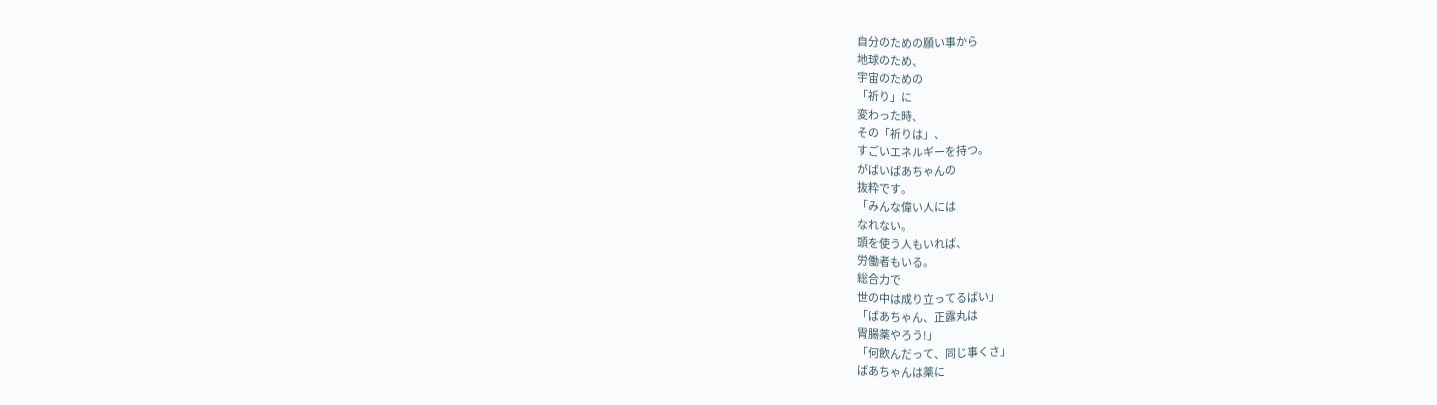自分のための願い事から
地球のため、
宇宙のための
「祈り」に
変わった時、
その「祈りは」、
すごいエネルギーを持つ。
がばいばあちゃんの
抜粋です。
「みんな偉い人には
なれない。
頭を使う人もいれば、
労働者もいる。
総合力で
世の中は成り立ってるばい」
「ばあちゃん、正露丸は
胃腸薬やろう!」
「何飲んだって、同じ事くさ」
ばあちゃんは薬に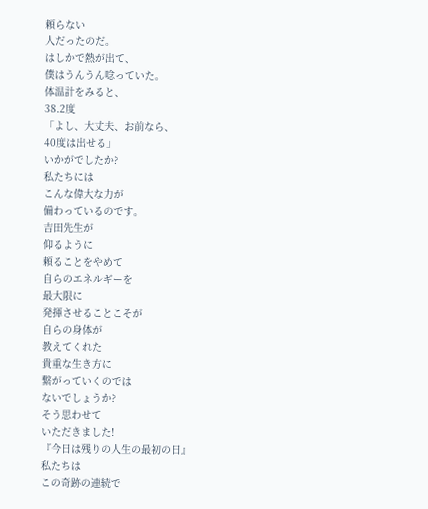頼らない
人だったのだ。
はしかで熱が出て、
僕はうんうん唸っていた。
体温計をみると、
38.2度
「よし、大丈夫、お前なら、
40度は出せる」
いかがでしたか?
私たちには
こんな偉大な力が
備わっているのです。
吉田先生が
仰るように
頼ることをやめて
自らのエネルギーを
最大限に
発揮させることこそが
自らの身体が
教えてくれた
貴重な生き方に
繋がっていくのでは
ないでしょうか?
そう思わせて
いただきました!
『今日は残りの人生の最初の日』
私たちは
この奇跡の連続で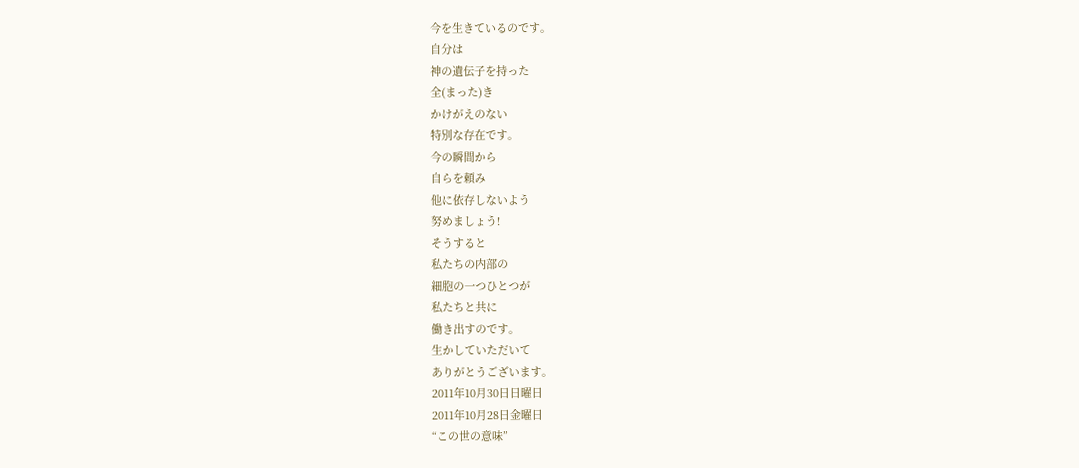今を生きているのです。
自分は
神の遺伝子を持った
全(まった)き
かけがえのない
特別な存在です。
今の瞬間から
自らを頼み
他に依存しないよう
努めましょう!
そうすると
私たちの内部の
細胞の一つひとつが
私たちと共に
働き出すのです。
生かしていただいて
ありがとうございます。
2011年10月30日日曜日
2011年10月28日金曜日
“この世の意味”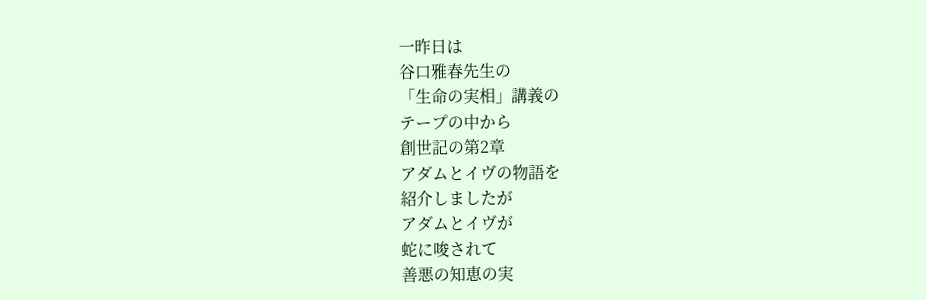一昨日は
谷口雅春先生の
「生命の実相」講義の
テープの中から
創世記の第2章
アダムとイヴの物語を
紹介しましたが
アダムとイヴが
蛇に唆されて
善悪の知恵の実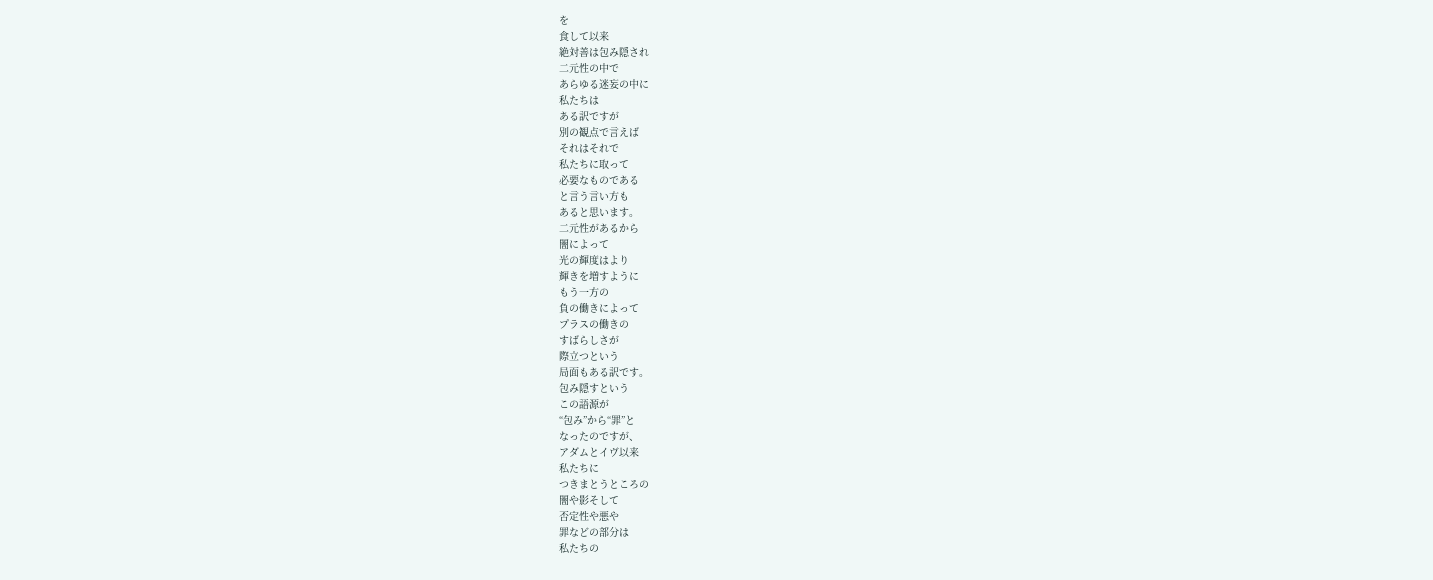を
食して以来
絶対善は包み隠され
二元性の中で
あらゆる迷妄の中に
私たちは
ある訳ですが
別の観点で言えば
それはそれで
私たちに取って
必要なものである
と言う言い方も
あると思います。
二元性があるから
闇によって
光の輝度はより
輝きを増すように
もう一方の
負の働きによって
プラスの働きの
すばらしさが
際立つという
局面もある訳です。
包み隠すという
この語源が
“包み”から“罪”と
なったのですが、
アダムとイヴ以来
私たちに
つきまとうところの
闇や影そして
否定性や悪や
罪などの部分は
私たちの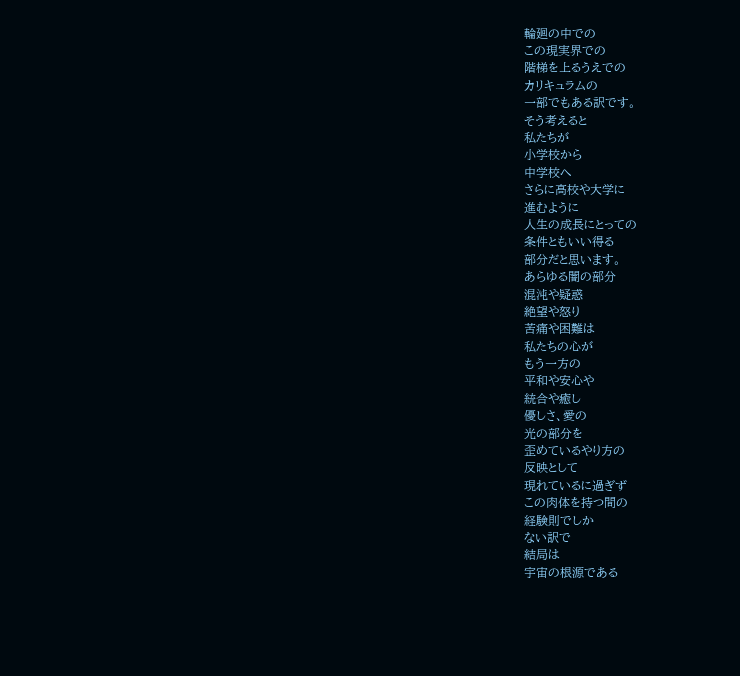輪廻の中での
この現実界での
階梯を上るうえでの
カリキュラムの
一部でもある訳です。
そう考えると
私たちが
小学校から
中学校へ
さらに高校や大学に
進むように
人生の成長にとっての
条件ともいい得る
部分だと思います。
あらゆる闇の部分
混沌や疑惑
絶望や怒り
苦痛や困難は
私たちの心が
もう一方の
平和や安心や
統合や癒し
優しさ、愛の
光の部分を
歪めているやり方の
反映として
現れているに過ぎず
この肉体を持つ間の
経験則でしか
ない訳で
結局は
宇宙の根源である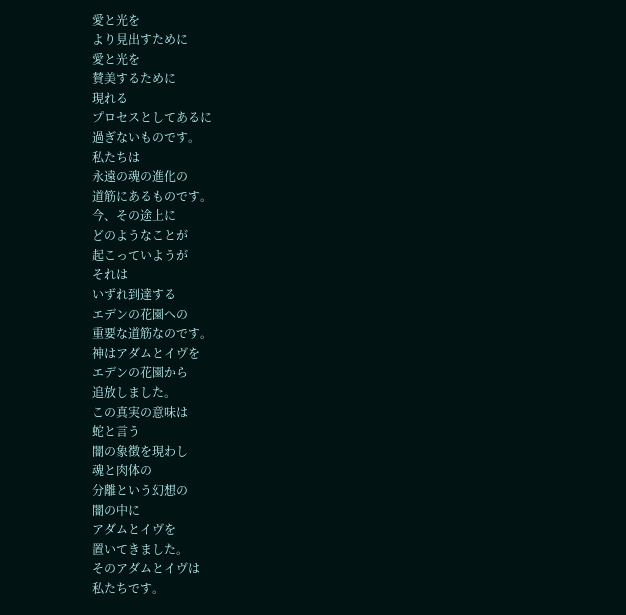愛と光を
より見出すために
愛と光を
賛美するために
現れる
プロセスとしてあるに
過ぎないものです。
私たちは
永遠の魂の進化の
道筋にあるものです。
今、その途上に
どのようなことが
起こっていようが
それは
いずれ到達する
エデンの花園への
重要な道筋なのです。
神はアダムとイヴを
エデンの花園から
追放しました。
この真実の意味は
蛇と言う
闇の象徴を現わし
魂と肉体の
分離という幻想の
闇の中に
アダムとイヴを
置いてきました。
そのアダムとイヴは
私たちです。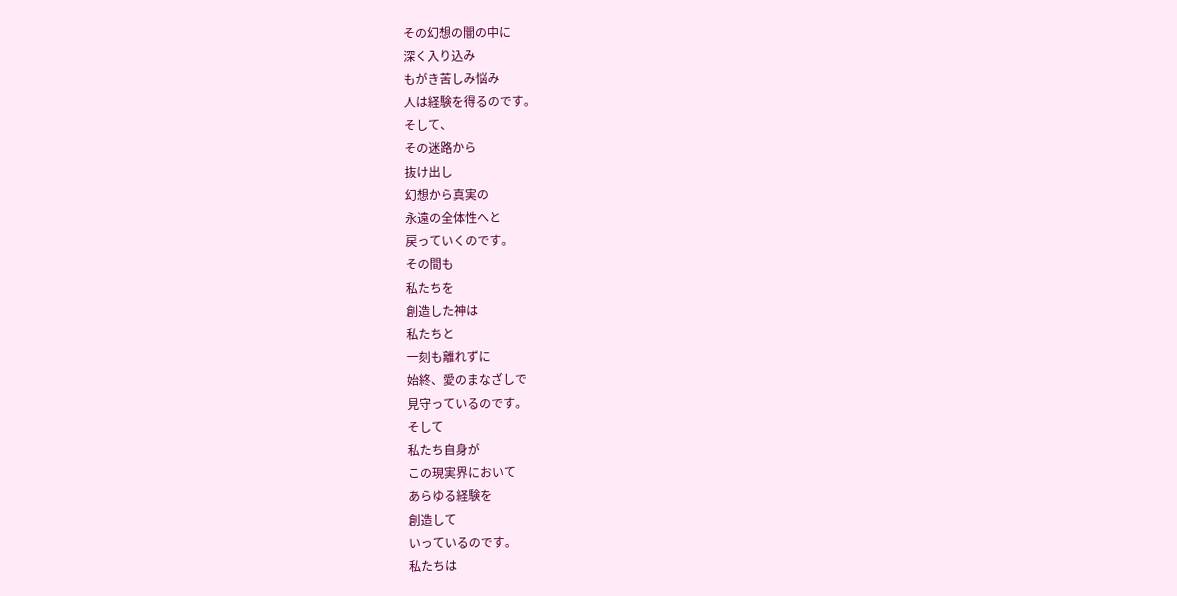その幻想の闇の中に
深く入り込み
もがき苦しみ悩み
人は経験を得るのです。
そして、
その迷路から
抜け出し
幻想から真実の
永遠の全体性へと
戻っていくのです。
その間も
私たちを
創造した神は
私たちと
一刻も離れずに
始終、愛のまなざしで
見守っているのです。
そして
私たち自身が
この現実界において
あらゆる経験を
創造して
いっているのです。
私たちは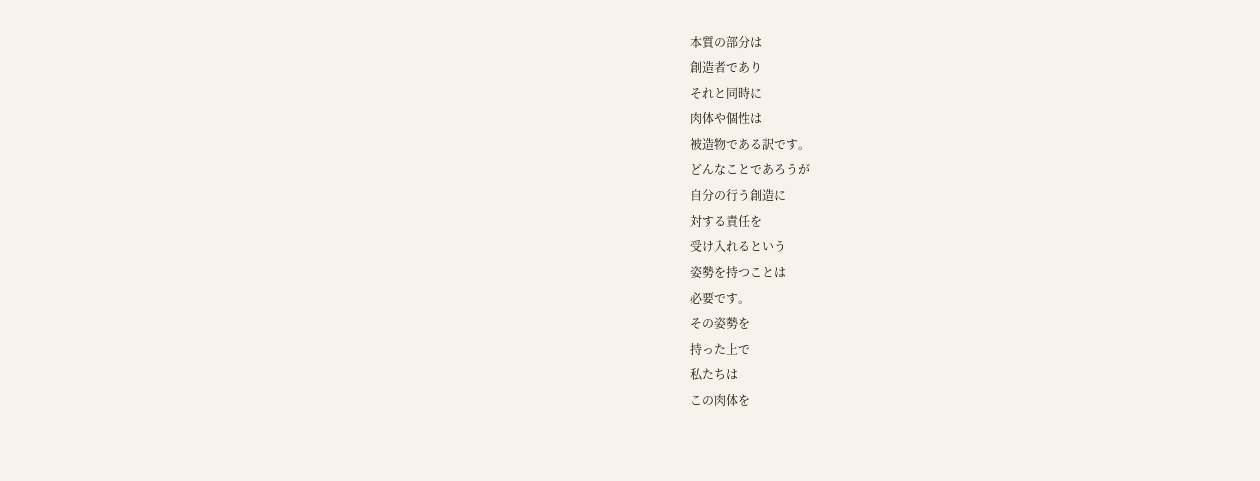本質の部分は
創造者であり
それと同時に
肉体や個性は
被造物である訳です。
どんなことであろうが
自分の行う創造に
対する責任を
受け入れるという
姿勢を持つことは
必要です。
その姿勢を
持った上で
私たちは
この肉体を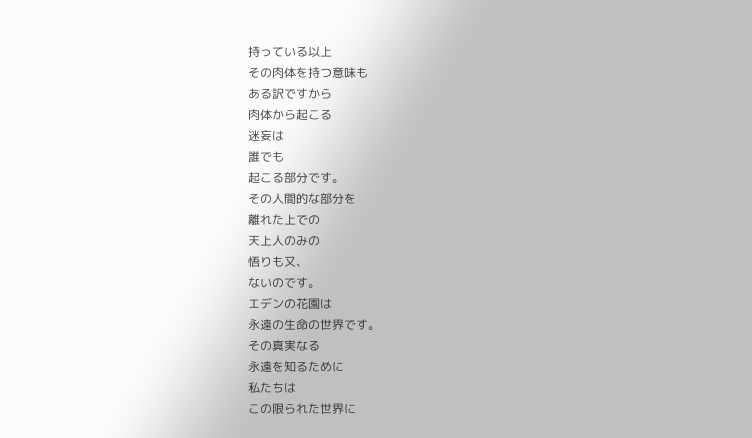持っている以上
その肉体を持つ意味も
ある訳ですから
肉体から起こる
迷妄は
誰でも
起こる部分です。
その人間的な部分を
離れた上での
天上人のみの
悟りも又、
ないのです。
エデンの花園は
永遠の生命の世界です。
その真実なる
永遠を知るために
私たちは
この限られた世界に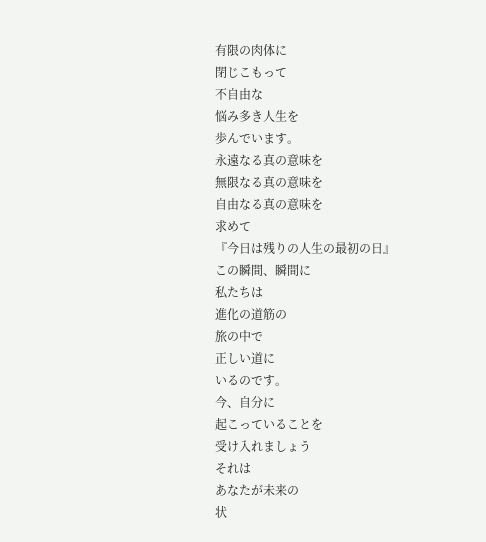有限の肉体に
閉じこもって
不自由な
悩み多き人生を
歩んでいます。
永遠なる真の意味を
無限なる真の意味を
自由なる真の意味を
求めて
『今日は残りの人生の最初の日』
この瞬間、瞬間に
私たちは
進化の道筋の
旅の中で
正しい道に
いるのです。
今、自分に
起こっていることを
受け入れましょう
それは
あなたが未来の
状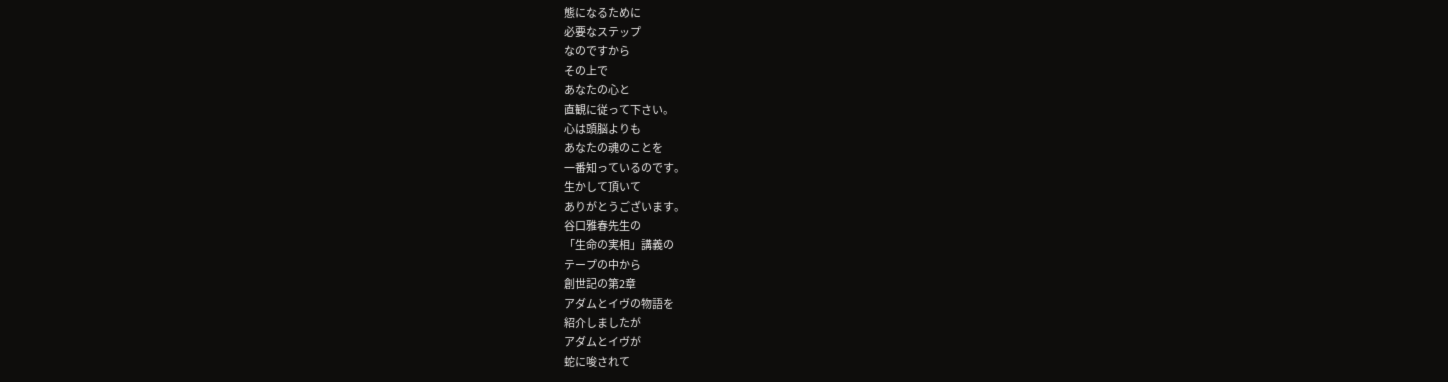態になるために
必要なステップ
なのですから
その上で
あなたの心と
直観に従って下さい。
心は頭脳よりも
あなたの魂のことを
一番知っているのです。
生かして頂いて
ありがとうございます。
谷口雅春先生の
「生命の実相」講義の
テープの中から
創世記の第2章
アダムとイヴの物語を
紹介しましたが
アダムとイヴが
蛇に唆されて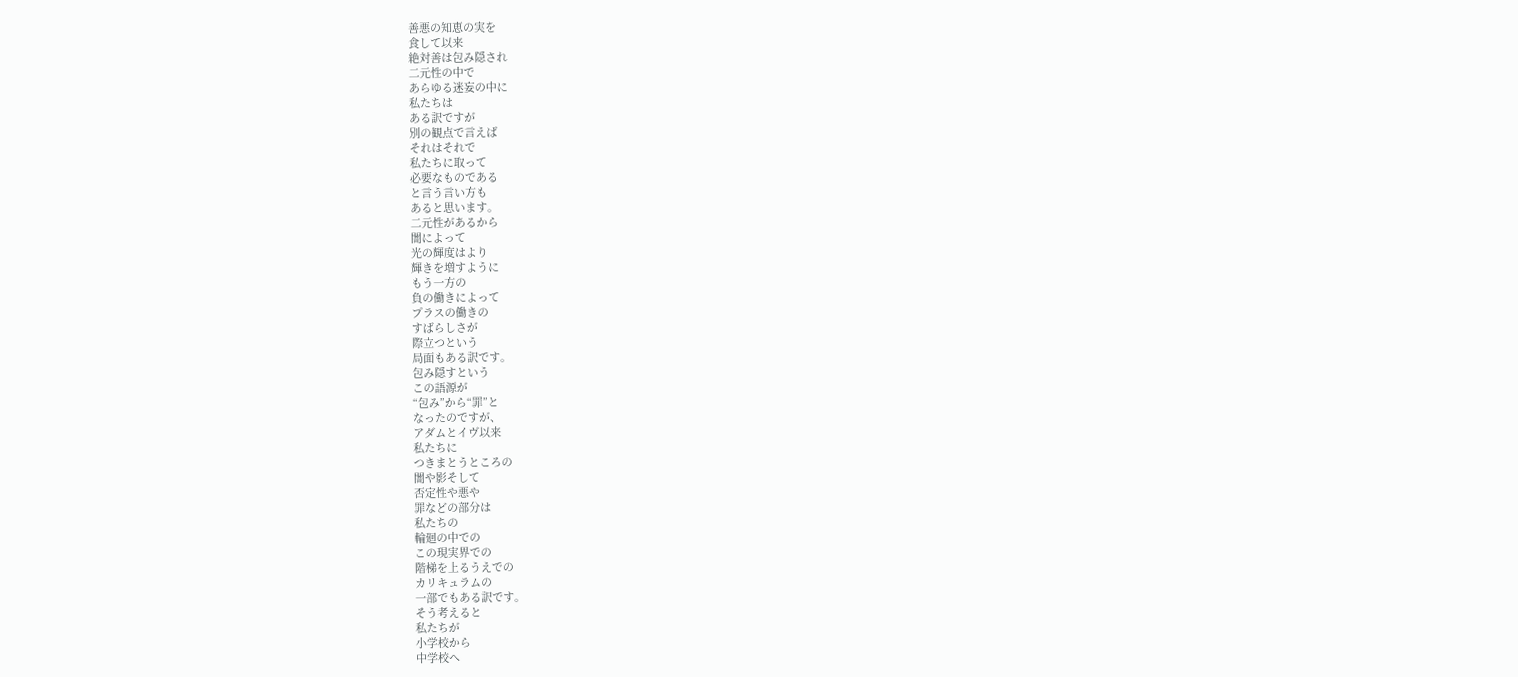善悪の知恵の実を
食して以来
絶対善は包み隠され
二元性の中で
あらゆる迷妄の中に
私たちは
ある訳ですが
別の観点で言えば
それはそれで
私たちに取って
必要なものである
と言う言い方も
あると思います。
二元性があるから
闇によって
光の輝度はより
輝きを増すように
もう一方の
負の働きによって
プラスの働きの
すばらしさが
際立つという
局面もある訳です。
包み隠すという
この語源が
“包み”から“罪”と
なったのですが、
アダムとイヴ以来
私たちに
つきまとうところの
闇や影そして
否定性や悪や
罪などの部分は
私たちの
輪廻の中での
この現実界での
階梯を上るうえでの
カリキュラムの
一部でもある訳です。
そう考えると
私たちが
小学校から
中学校へ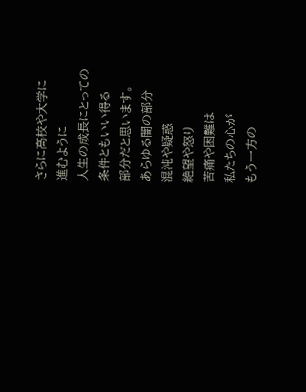さらに高校や大学に
進むように
人生の成長にとっての
条件ともいい得る
部分だと思います。
あらゆる闇の部分
混沌や疑惑
絶望や怒り
苦痛や困難は
私たちの心が
もう一方の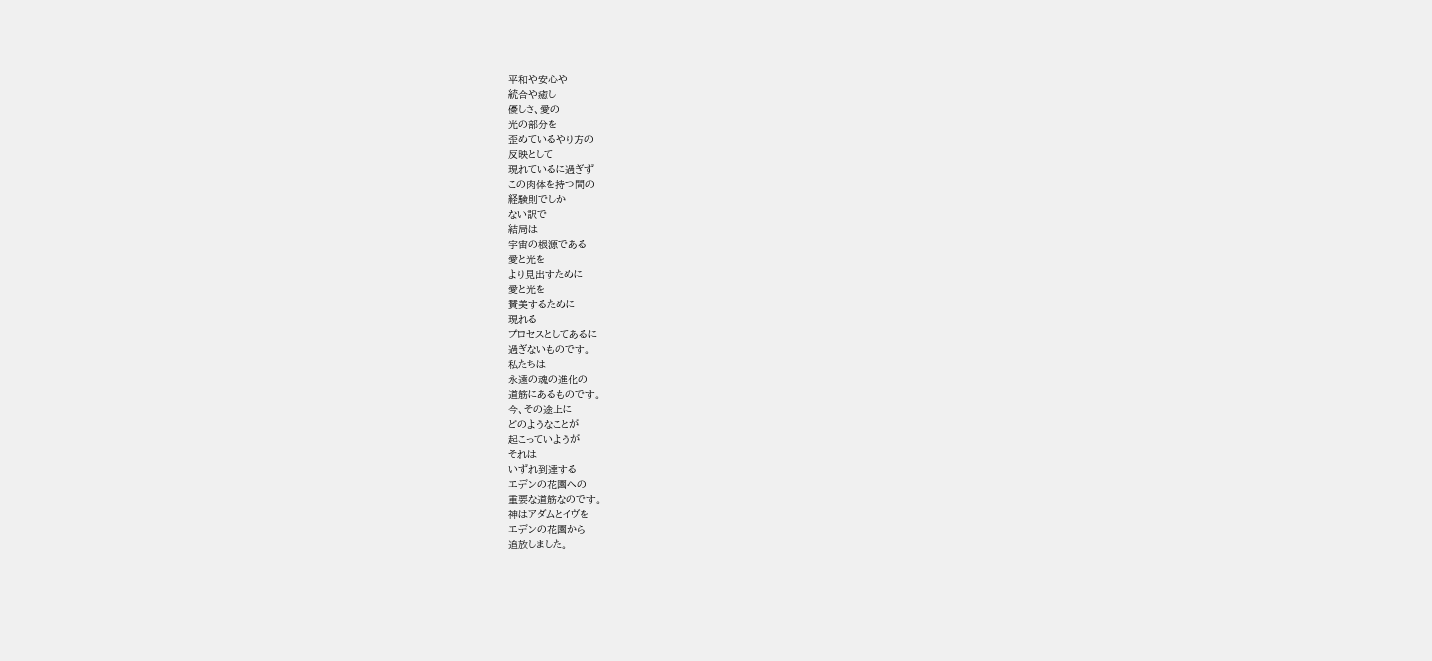平和や安心や
統合や癒し
優しさ、愛の
光の部分を
歪めているやり方の
反映として
現れているに過ぎず
この肉体を持つ間の
経験則でしか
ない訳で
結局は
宇宙の根源である
愛と光を
より見出すために
愛と光を
賛美するために
現れる
プロセスとしてあるに
過ぎないものです。
私たちは
永遠の魂の進化の
道筋にあるものです。
今、その途上に
どのようなことが
起こっていようが
それは
いずれ到達する
エデンの花園への
重要な道筋なのです。
神はアダムとイヴを
エデンの花園から
追放しました。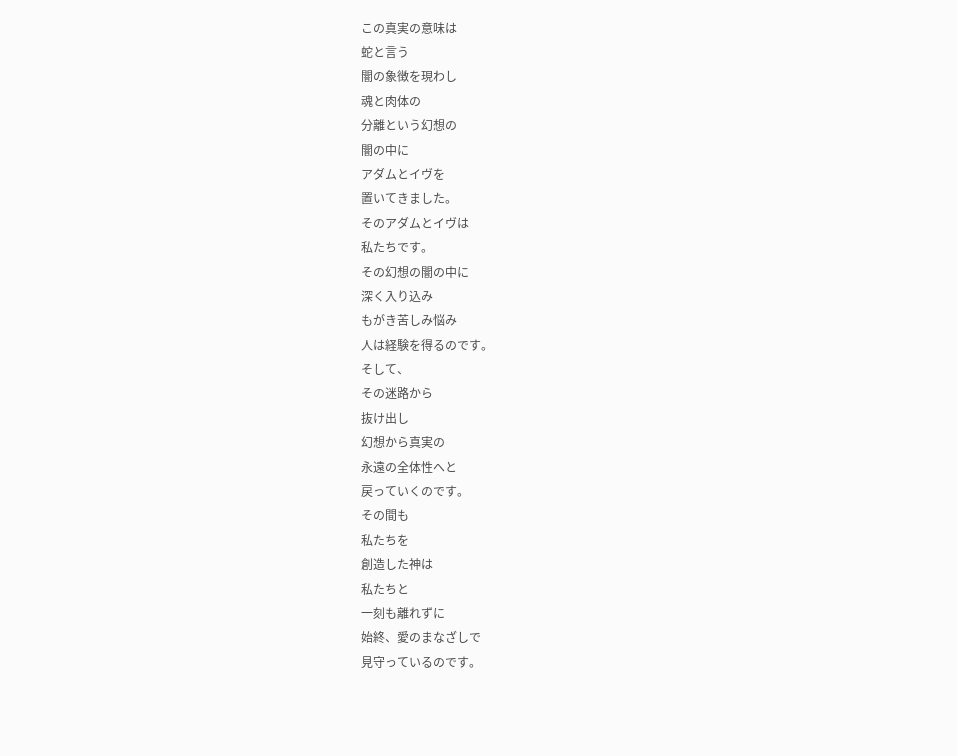この真実の意味は
蛇と言う
闇の象徴を現わし
魂と肉体の
分離という幻想の
闇の中に
アダムとイヴを
置いてきました。
そのアダムとイヴは
私たちです。
その幻想の闇の中に
深く入り込み
もがき苦しみ悩み
人は経験を得るのです。
そして、
その迷路から
抜け出し
幻想から真実の
永遠の全体性へと
戻っていくのです。
その間も
私たちを
創造した神は
私たちと
一刻も離れずに
始終、愛のまなざしで
見守っているのです。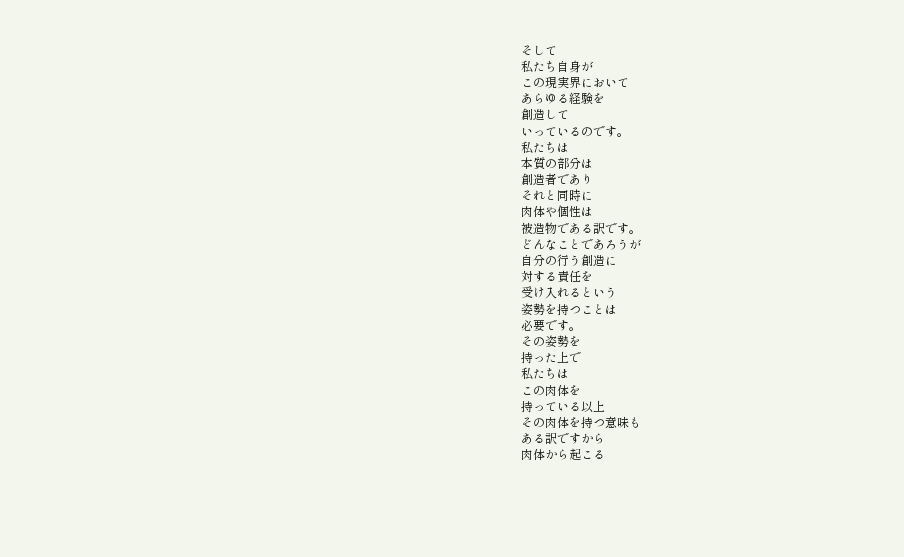そして
私たち自身が
この現実界において
あらゆる経験を
創造して
いっているのです。
私たちは
本質の部分は
創造者であり
それと同時に
肉体や個性は
被造物である訳です。
どんなことであろうが
自分の行う創造に
対する責任を
受け入れるという
姿勢を持つことは
必要です。
その姿勢を
持った上で
私たちは
この肉体を
持っている以上
その肉体を持つ意味も
ある訳ですから
肉体から起こる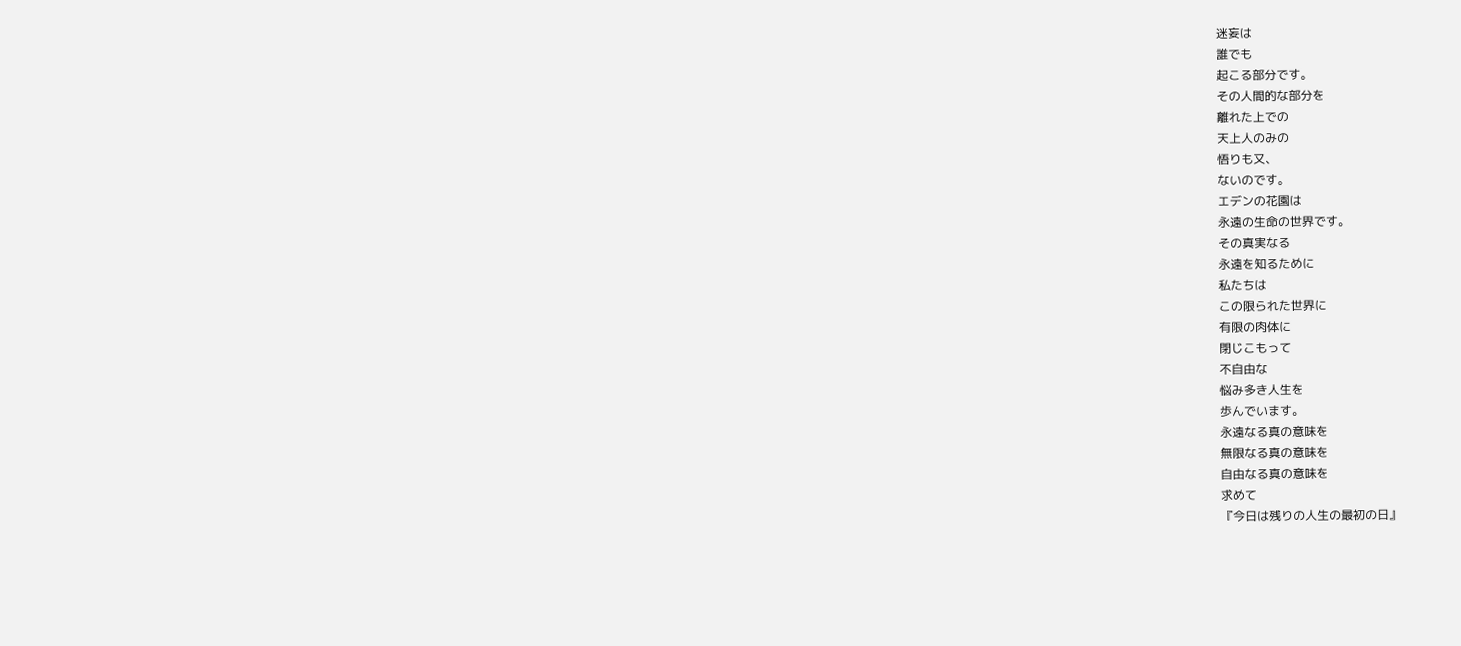迷妄は
誰でも
起こる部分です。
その人間的な部分を
離れた上での
天上人のみの
悟りも又、
ないのです。
エデンの花園は
永遠の生命の世界です。
その真実なる
永遠を知るために
私たちは
この限られた世界に
有限の肉体に
閉じこもって
不自由な
悩み多き人生を
歩んでいます。
永遠なる真の意味を
無限なる真の意味を
自由なる真の意味を
求めて
『今日は残りの人生の最初の日』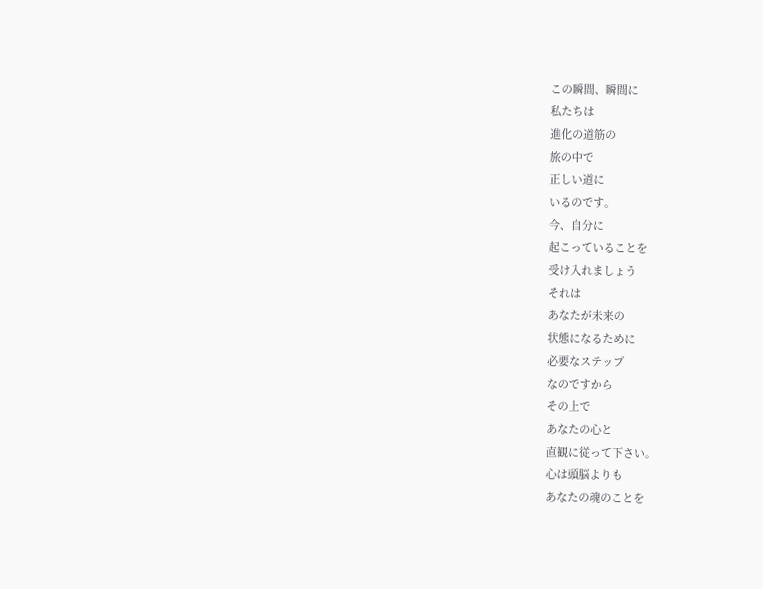この瞬間、瞬間に
私たちは
進化の道筋の
旅の中で
正しい道に
いるのです。
今、自分に
起こっていることを
受け入れましょう
それは
あなたが未来の
状態になるために
必要なステップ
なのですから
その上で
あなたの心と
直観に従って下さい。
心は頭脳よりも
あなたの魂のことを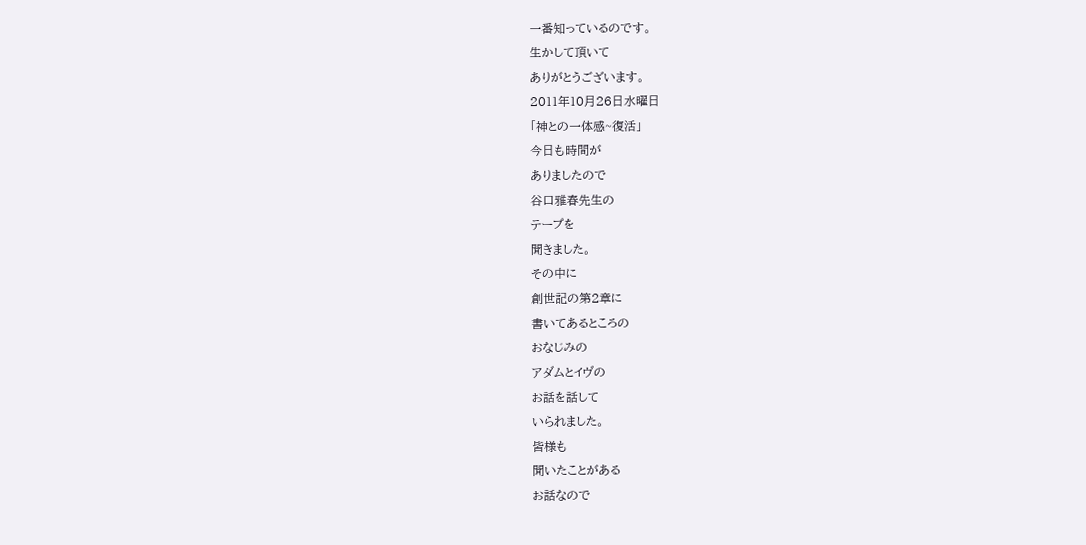一番知っているのです。
生かして頂いて
ありがとうございます。
2011年10月26日水曜日
「神との一体感~復活」
今日も時間が
ありましたので
谷口雅春先生の
テープを
聞きました。
その中に
創世記の第2章に
書いてあるところの
おなじみの
アダムとイヴの
お話を話して
いられました。
皆様も
聞いたことがある
お話なので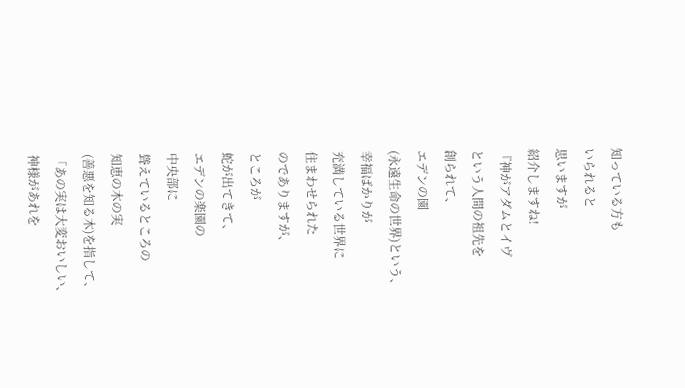知っている方も
いられると
思いますが
紹介しますね!
『神がアダムとイヴ
という人間の祖先を
創られて、
エデンの園
(永遠生命の世界)という、
幸福ばかりが
充満している世界に
住まわせられた
のでありますが、
ところが
蛇が出てきて、
エデンの楽園の
中央部に
聳えているところの
知恵の木の実
(善悪を知る木)を指して、
「あの実は大変おいしい、
神様があれを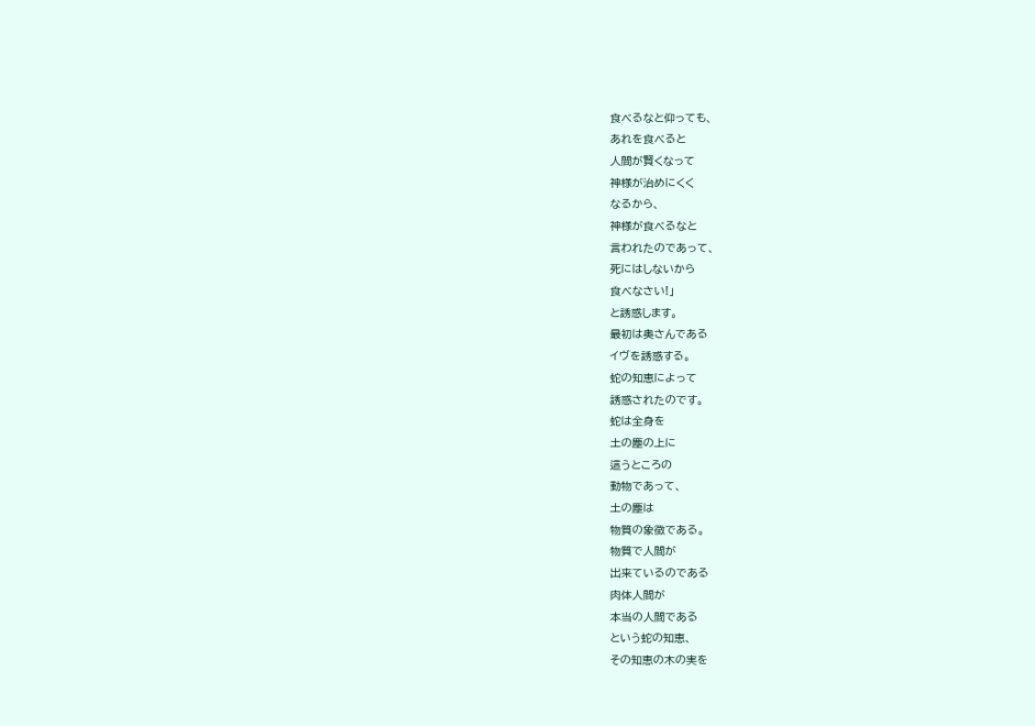食べるなと仰っても、
あれを食べると
人間が賢くなって
神様が治めにくく
なるから、
神様が食べるなと
言われたのであって、
死にはしないから
食べなさい!」
と誘惑します。
最初は奥さんである
イヴを誘惑する。
蛇の知恵によって
誘惑されたのです。
蛇は全身を
土の塵の上に
這うところの
動物であって、
土の塵は
物質の象徴である。
物質で人間が
出来ているのである
肉体人間が
本当の人間である
という蛇の知恵、
その知恵の木の実を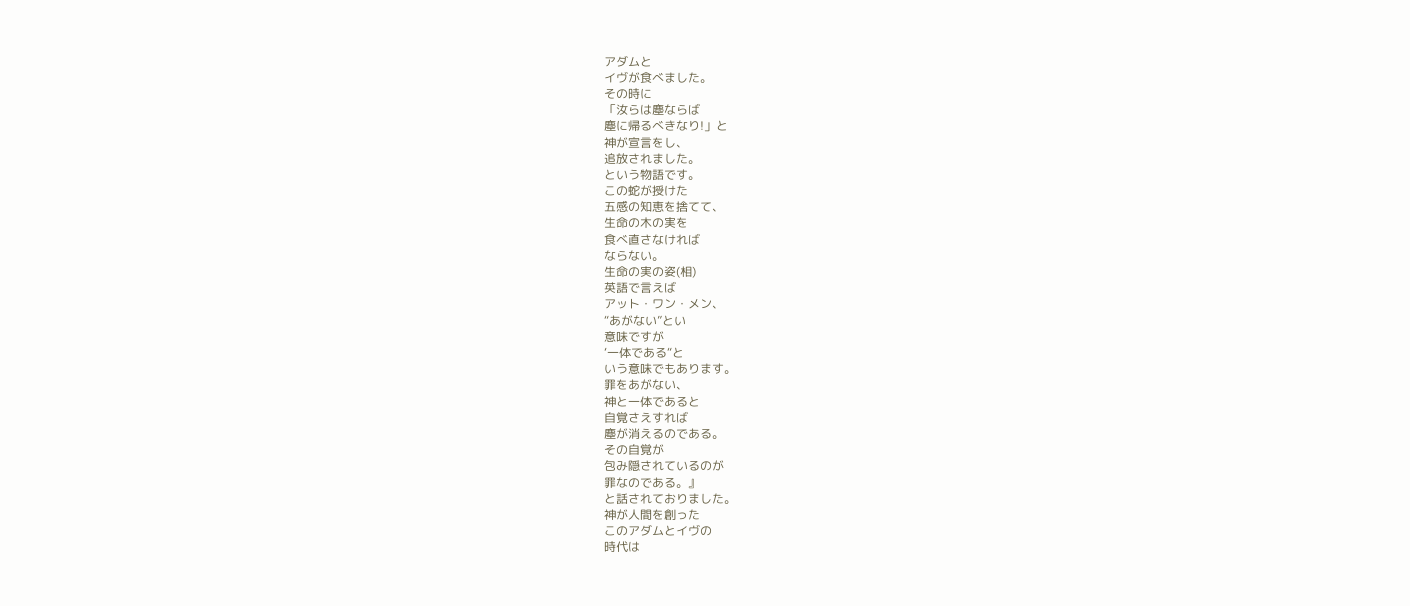アダムと
イヴが食べました。
その時に
「汝らは塵ならば
塵に帰るべきなり!」と
神が宣言をし、
追放されました。
という物語です。
この蛇が授けた
五感の知恵を捨てて、
生命の木の実を
食べ直さなければ
ならない。
生命の実の姿(相)
英語で言えば
アット・ワン・メン、
“あがない”とい
意味ですが
‘一体である“と
いう意味でもあります。
罪をあがない、
神と一体であると
自覚さえすれば
塵が消えるのである。
その自覚が
包み隠されているのが
罪なのである。』
と話されておりました。
神が人間を創った
このアダムとイヴの
時代は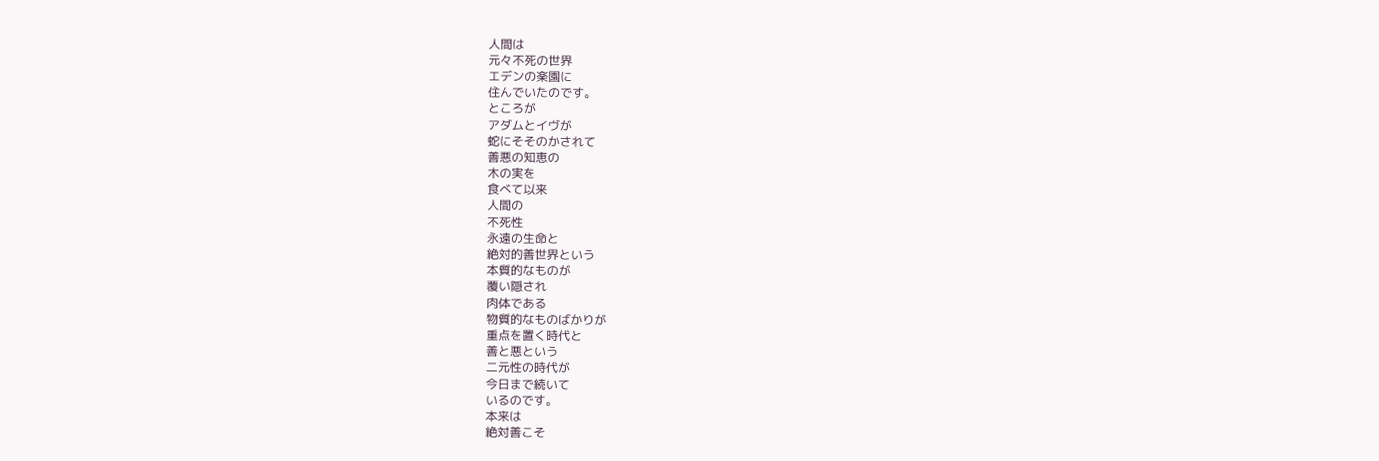人間は
元々不死の世界
エデンの楽園に
住んでいたのです。
ところが
アダムとイヴが
蛇にそそのかされて
善悪の知恵の
木の実を
食べて以来
人間の
不死性
永遠の生命と
絶対的善世界という
本質的なものが
覆い隠され
肉体である
物質的なものばかりが
重点を置く時代と
善と悪という
二元性の時代が
今日まで続いて
いるのです。
本来は
絶対善こそ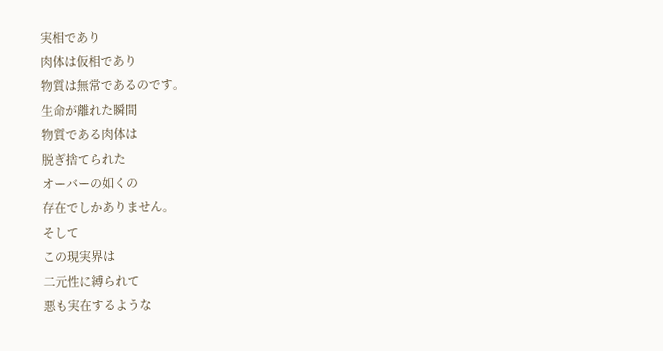実相であり
肉体は仮相であり
物質は無常であるのです。
生命が離れた瞬間
物質である肉体は
脱ぎ捨てられた
オーバーの如くの
存在でしかありません。
そして
この現実界は
二元性に縛られて
悪も実在するような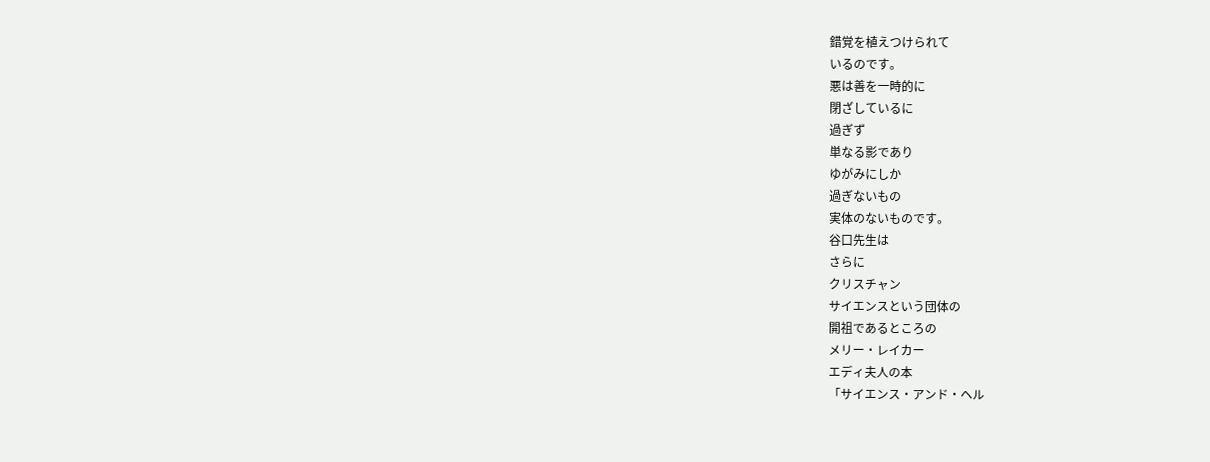錯覚を植えつけられて
いるのです。
悪は善を一時的に
閉ざしているに
過ぎず
単なる影であり
ゆがみにしか
過ぎないもの
実体のないものです。
谷口先生は
さらに
クリスチャン
サイエンスという団体の
開祖であるところの
メリー・レイカー
エディ夫人の本
「サイエンス・アンド・ヘル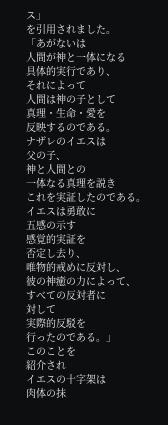ス」
を引用されました。
「あがないは
人間が神と一体になる
具体的実行であり、
それによって
人間は神の子として
真理・生命・愛を
反映するのである。
ナザレのイエスは
父の子、
神と人間との
一体なる真理を説き
これを実証したのである。
イエスは勇敢に
五感の示す
感覚的実証を
否定し去り、
唯物的戒めに反対し、
彼の神癒の力によって、
すべての反対者に
対して
実際的反駁を
行ったのである。」
このことを
紹介され
イエスの十字架は
肉体の抹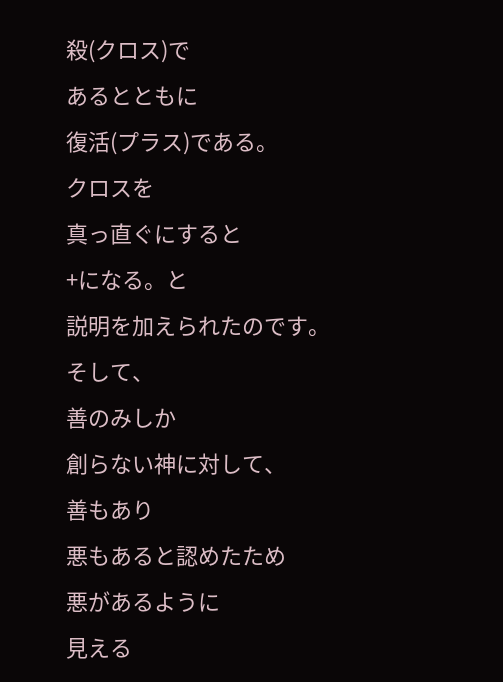殺(クロス)で
あるとともに
復活(プラス)である。
クロスを
真っ直ぐにすると
+になる。と
説明を加えられたのです。
そして、
善のみしか
創らない神に対して、
善もあり
悪もあると認めたため
悪があるように
見える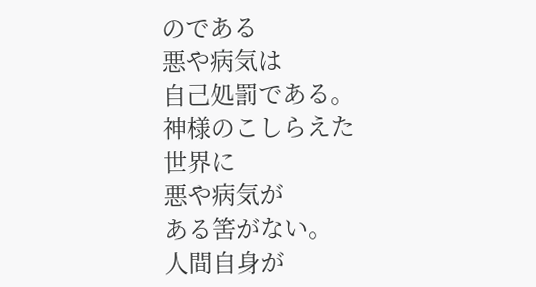のである
悪や病気は
自己処罰である。
神様のこしらえた
世界に
悪や病気が
ある筈がない。
人間自身が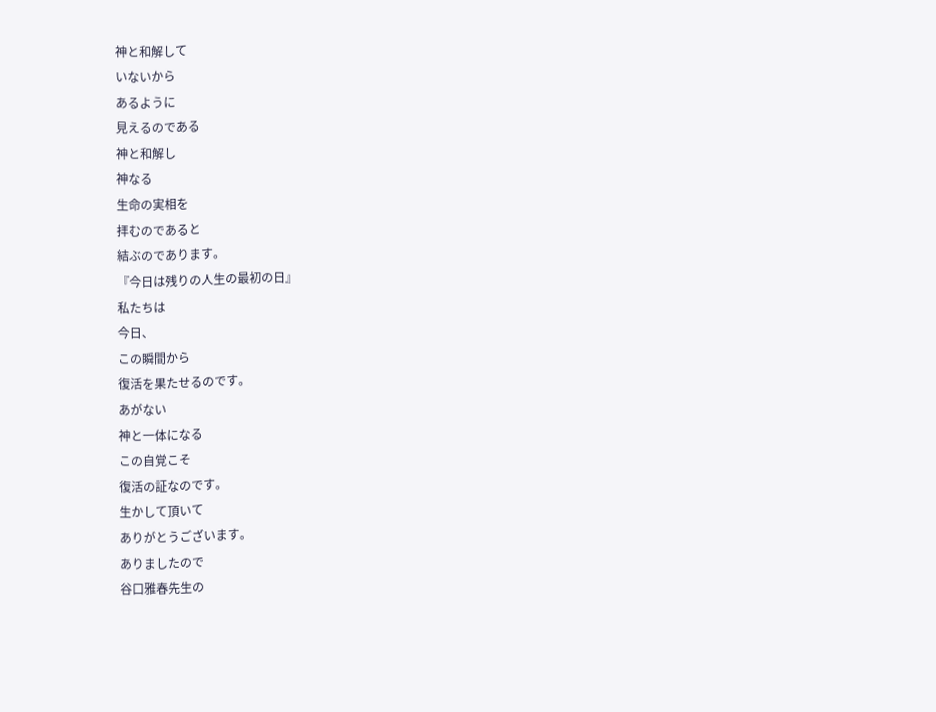神と和解して
いないから
あるように
見えるのである
神と和解し
神なる
生命の実相を
拝むのであると
結ぶのであります。
『今日は残りの人生の最初の日』
私たちは
今日、
この瞬間から
復活を果たせるのです。
あがない
神と一体になる
この自覚こそ
復活の証なのです。
生かして頂いて
ありがとうございます。
ありましたので
谷口雅春先生の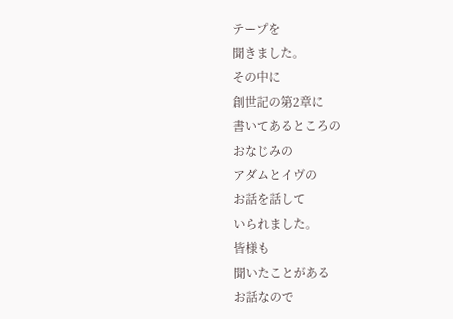テープを
聞きました。
その中に
創世記の第2章に
書いてあるところの
おなじみの
アダムとイヴの
お話を話して
いられました。
皆様も
聞いたことがある
お話なので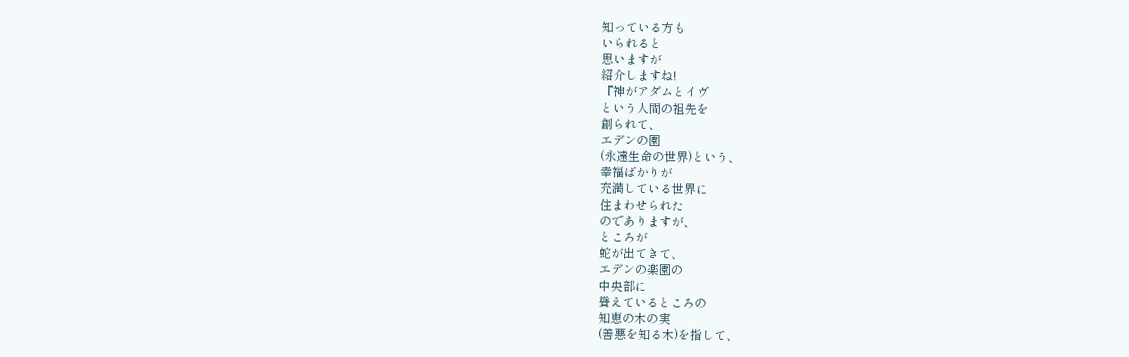知っている方も
いられると
思いますが
紹介しますね!
『神がアダムとイヴ
という人間の祖先を
創られて、
エデンの園
(永遠生命の世界)という、
幸福ばかりが
充満している世界に
住まわせられた
のでありますが、
ところが
蛇が出てきて、
エデンの楽園の
中央部に
聳えているところの
知恵の木の実
(善悪を知る木)を指して、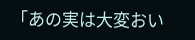「あの実は大変おい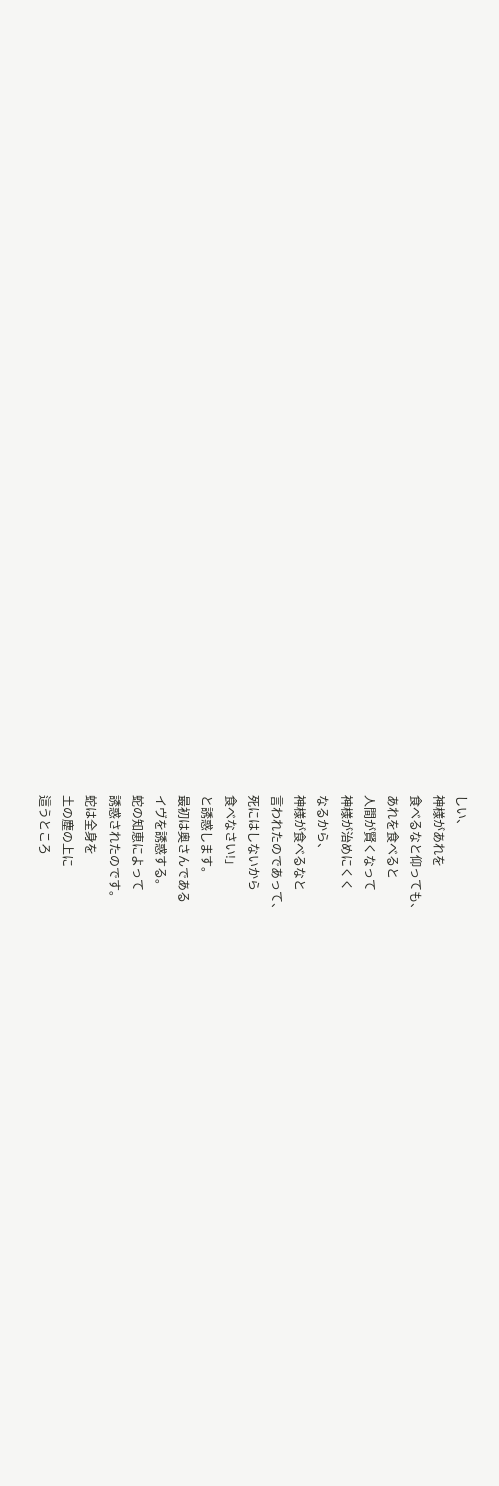しい、
神様があれを
食べるなと仰っても、
あれを食べると
人間が賢くなって
神様が治めにくく
なるから、
神様が食べるなと
言われたのであって、
死にはしないから
食べなさい!」
と誘惑します。
最初は奥さんである
イヴを誘惑する。
蛇の知恵によって
誘惑されたのです。
蛇は全身を
土の塵の上に
這うところ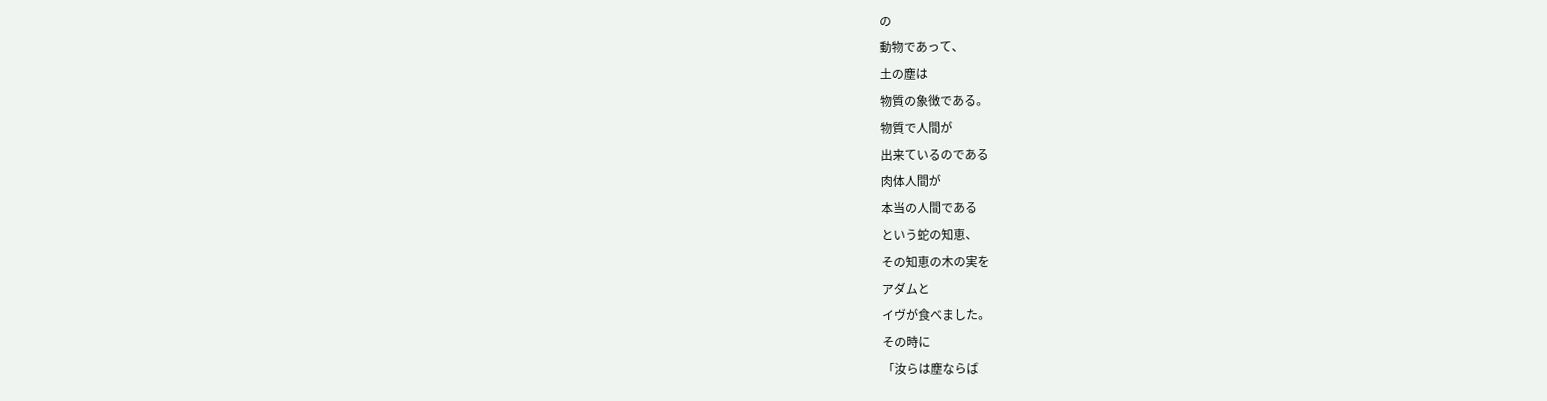の
動物であって、
土の塵は
物質の象徴である。
物質で人間が
出来ているのである
肉体人間が
本当の人間である
という蛇の知恵、
その知恵の木の実を
アダムと
イヴが食べました。
その時に
「汝らは塵ならば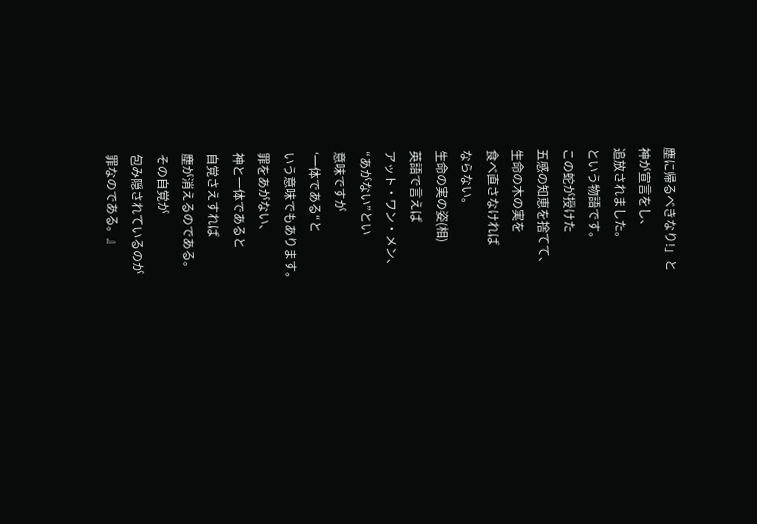塵に帰るべきなり!」と
神が宣言をし、
追放されました。
という物語です。
この蛇が授けた
五感の知恵を捨てて、
生命の木の実を
食べ直さなければ
ならない。
生命の実の姿(相)
英語で言えば
アット・ワン・メン、
“あがない”とい
意味ですが
‘一体である“と
いう意味でもあります。
罪をあがない、
神と一体であると
自覚さえすれば
塵が消えるのである。
その自覚が
包み隠されているのが
罪なのである。』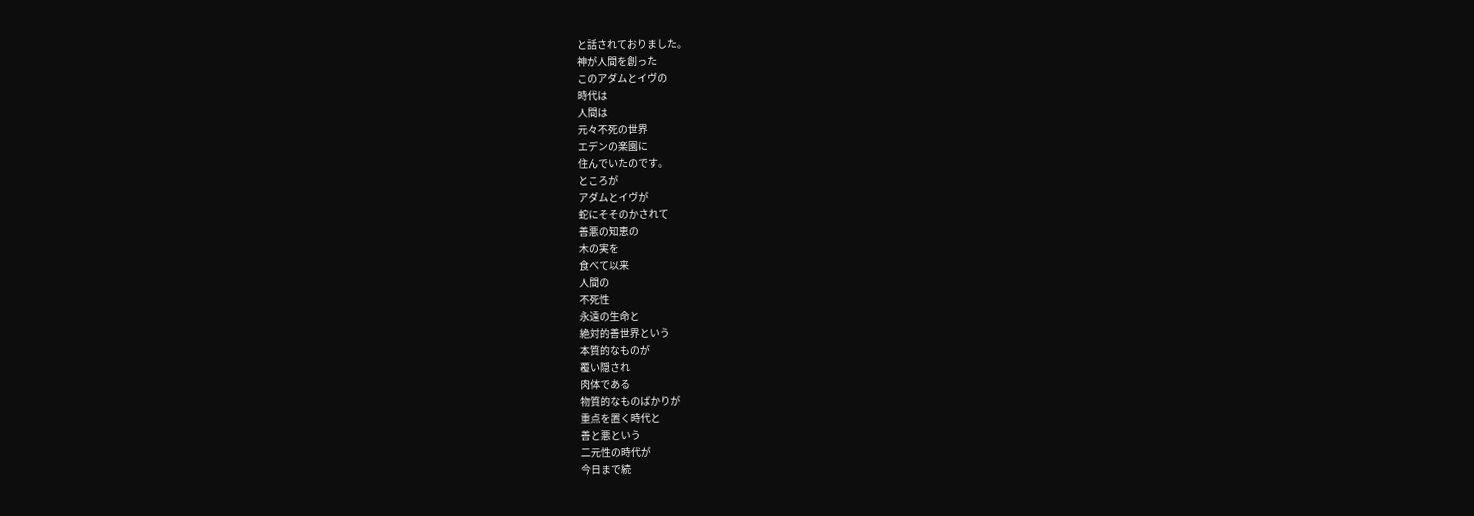と話されておりました。
神が人間を創った
このアダムとイヴの
時代は
人間は
元々不死の世界
エデンの楽園に
住んでいたのです。
ところが
アダムとイヴが
蛇にそそのかされて
善悪の知恵の
木の実を
食べて以来
人間の
不死性
永遠の生命と
絶対的善世界という
本質的なものが
覆い隠され
肉体である
物質的なものばかりが
重点を置く時代と
善と悪という
二元性の時代が
今日まで続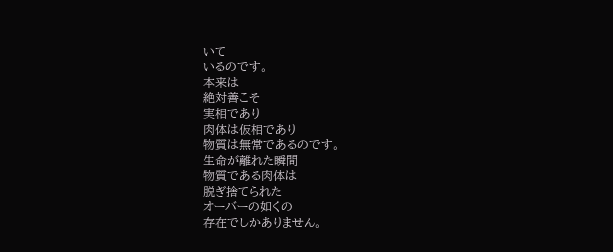いて
いるのです。
本来は
絶対善こそ
実相であり
肉体は仮相であり
物質は無常であるのです。
生命が離れた瞬間
物質である肉体は
脱ぎ捨てられた
オーバーの如くの
存在でしかありません。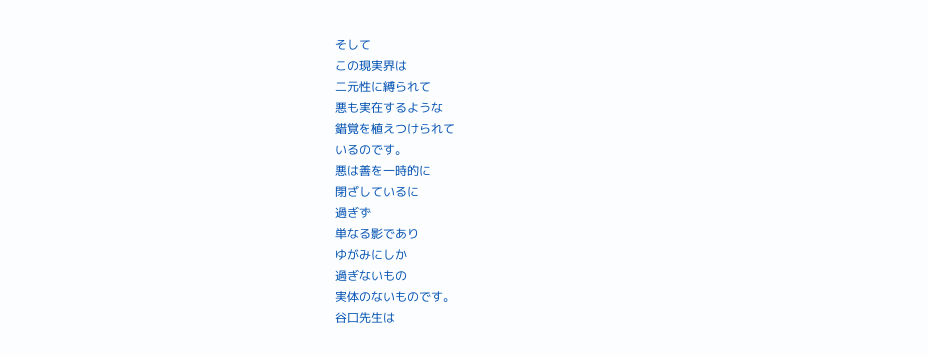そして
この現実界は
二元性に縛られて
悪も実在するような
錯覚を植えつけられて
いるのです。
悪は善を一時的に
閉ざしているに
過ぎず
単なる影であり
ゆがみにしか
過ぎないもの
実体のないものです。
谷口先生は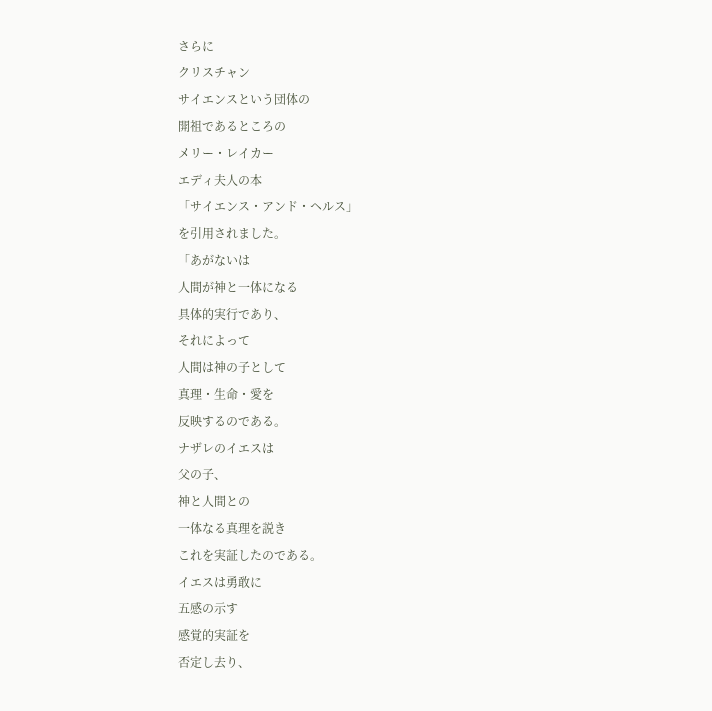さらに
クリスチャン
サイエンスという団体の
開祖であるところの
メリー・レイカー
エディ夫人の本
「サイエンス・アンド・ヘルス」
を引用されました。
「あがないは
人間が神と一体になる
具体的実行であり、
それによって
人間は神の子として
真理・生命・愛を
反映するのである。
ナザレのイエスは
父の子、
神と人間との
一体なる真理を説き
これを実証したのである。
イエスは勇敢に
五感の示す
感覚的実証を
否定し去り、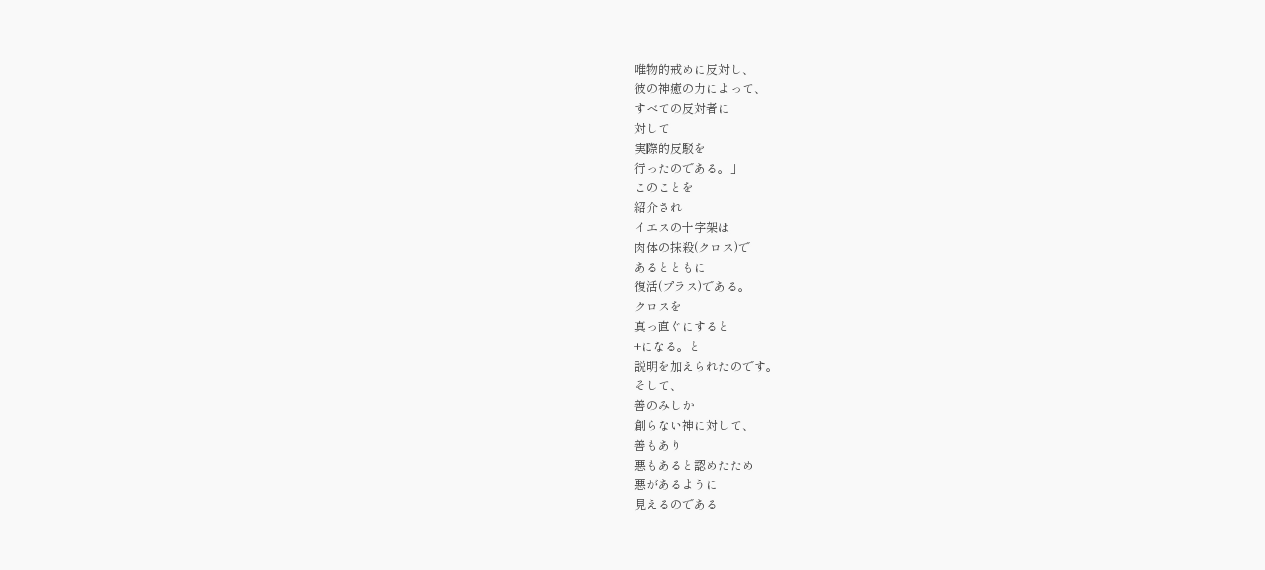唯物的戒めに反対し、
彼の神癒の力によって、
すべての反対者に
対して
実際的反駁を
行ったのである。」
このことを
紹介され
イエスの十字架は
肉体の抹殺(クロス)で
あるとともに
復活(プラス)である。
クロスを
真っ直ぐにすると
+になる。と
説明を加えられたのです。
そして、
善のみしか
創らない神に対して、
善もあり
悪もあると認めたため
悪があるように
見えるのである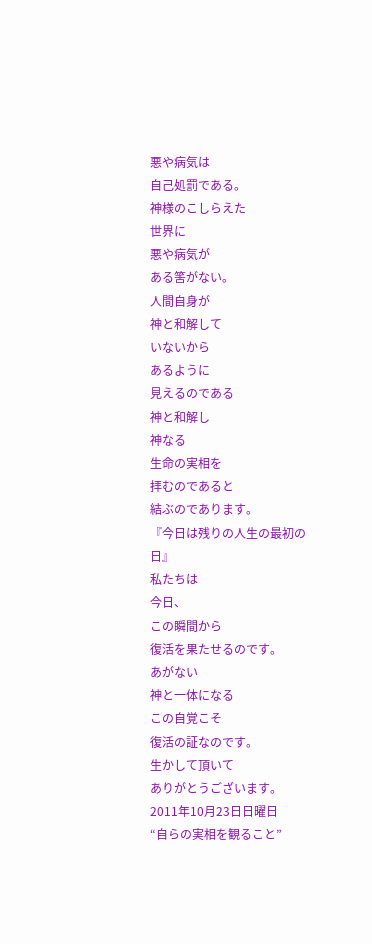悪や病気は
自己処罰である。
神様のこしらえた
世界に
悪や病気が
ある筈がない。
人間自身が
神と和解して
いないから
あるように
見えるのである
神と和解し
神なる
生命の実相を
拝むのであると
結ぶのであります。
『今日は残りの人生の最初の日』
私たちは
今日、
この瞬間から
復活を果たせるのです。
あがない
神と一体になる
この自覚こそ
復活の証なのです。
生かして頂いて
ありがとうございます。
2011年10月23日日曜日
“自らの実相を観ること”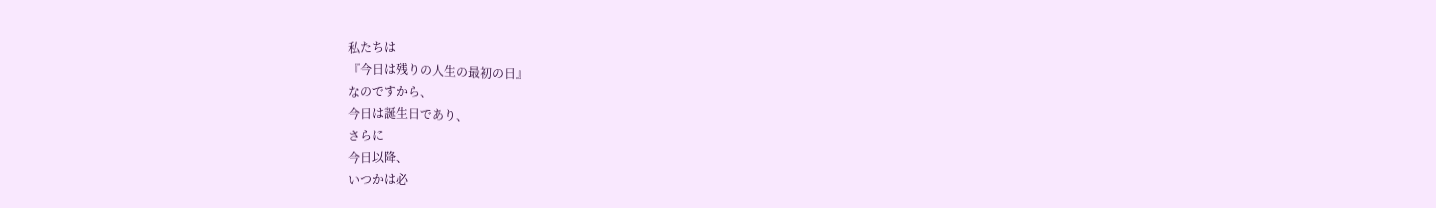私たちは
『今日は残りの人生の最初の日』
なのですから、
今日は誕生日であり、
さらに
今日以降、
いつかは必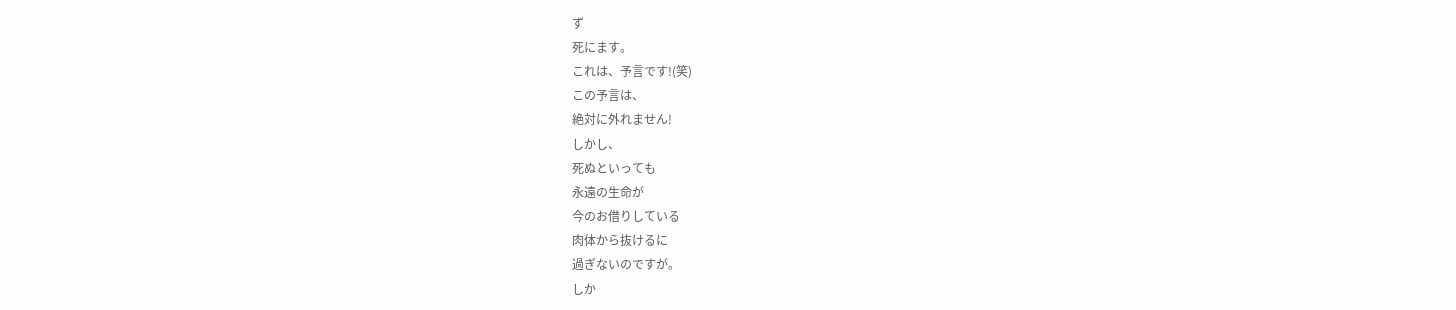ず
死にます。
これは、予言です!(笑)
この予言は、
絶対に外れません!
しかし、
死ぬといっても
永遠の生命が
今のお借りしている
肉体から抜けるに
過ぎないのですが。
しか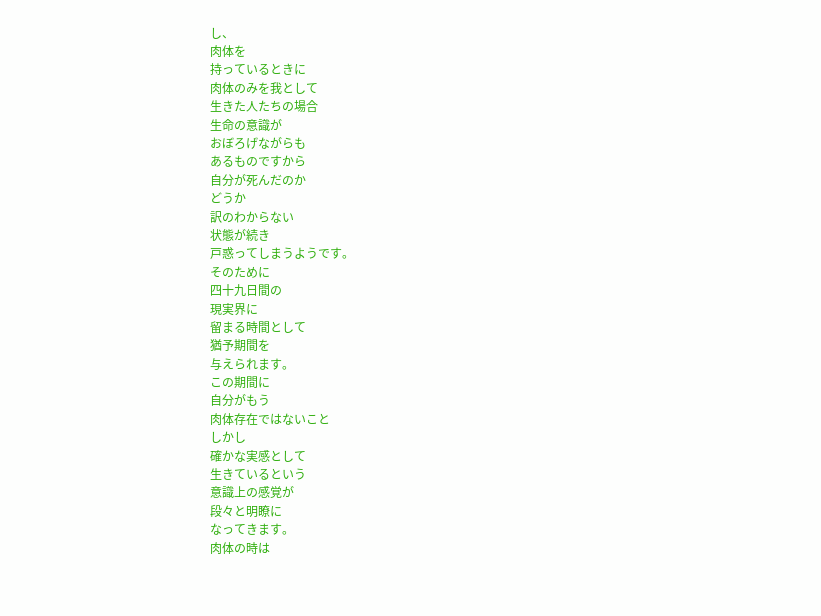し、
肉体を
持っているときに
肉体のみを我として
生きた人たちの場合
生命の意識が
おぼろげながらも
あるものですから
自分が死んだのか
どうか
訳のわからない
状態が続き
戸惑ってしまうようです。
そのために
四十九日間の
現実界に
留まる時間として
猶予期間を
与えられます。
この期間に
自分がもう
肉体存在ではないこと
しかし
確かな実感として
生きているという
意識上の感覚が
段々と明瞭に
なってきます。
肉体の時は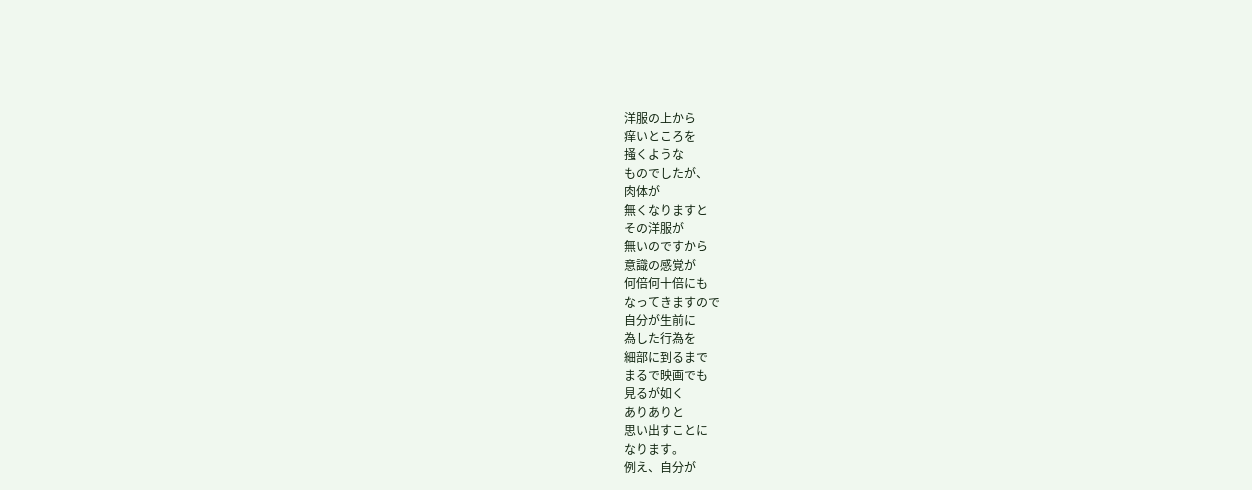洋服の上から
痒いところを
掻くような
ものでしたが、
肉体が
無くなりますと
その洋服が
無いのですから
意識の感覚が
何倍何十倍にも
なってきますので
自分が生前に
為した行為を
細部に到るまで
まるで映画でも
見るが如く
ありありと
思い出すことに
なります。
例え、自分が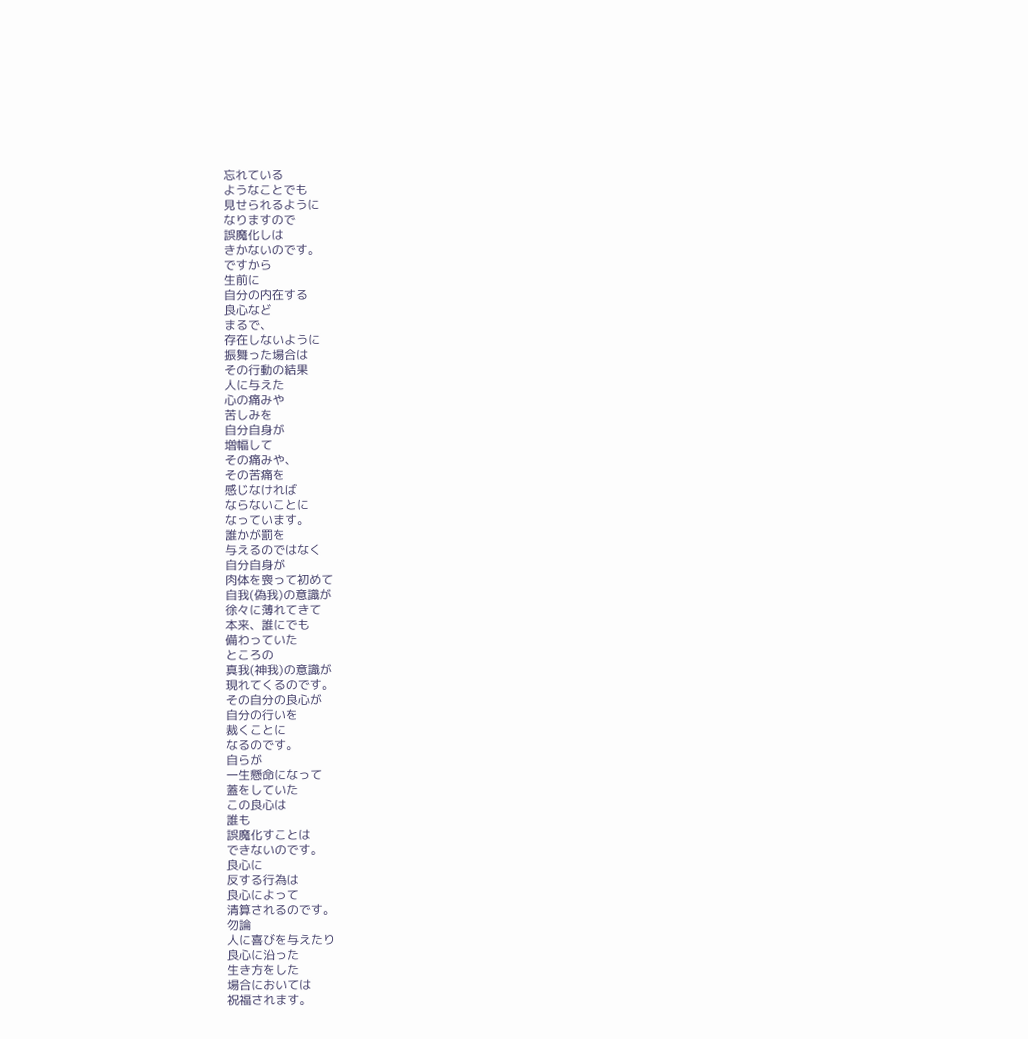忘れている
ようなことでも
見せられるように
なりますので
誤魔化しは
きかないのです。
ですから
生前に
自分の内在する
良心など
まるで、
存在しないように
振舞った場合は
その行動の結果
人に与えた
心の痛みや
苦しみを
自分自身が
増幅して
その痛みや、
その苦痛を
感じなければ
ならないことに
なっています。
誰かが罰を
与えるのではなく
自分自身が
肉体を喪って初めて
自我(偽我)の意識が
徐々に薄れてきて
本来、誰にでも
備わっていた
ところの
真我(神我)の意識が
現れてくるのです。
その自分の良心が
自分の行いを
裁くことに
なるのです。
自らが
一生懸命になって
蓋をしていた
この良心は
誰も
誤魔化すことは
できないのです。
良心に
反する行為は
良心によって
清算されるのです。
勿論
人に喜びを与えたり
良心に沿った
生き方をした
場合においては
祝福されます。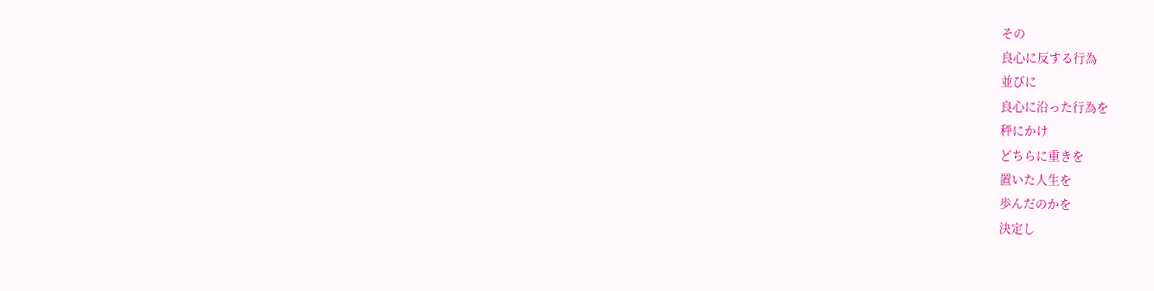その
良心に反する行為
並びに
良心に沿った行為を
秤にかけ
どちらに重きを
置いた人生を
歩んだのかを
決定し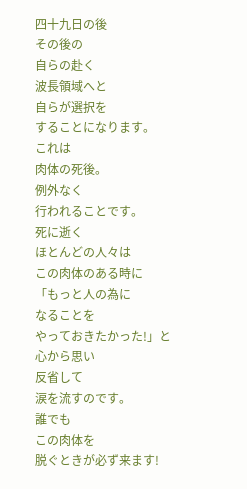四十九日の後
その後の
自らの赴く
波長領域へと
自らが選択を
することになります。
これは
肉体の死後。
例外なく
行われることです。
死に逝く
ほとんどの人々は
この肉体のある時に
「もっと人の為に
なることを
やっておきたかった!」と
心から思い
反省して
涙を流すのです。
誰でも
この肉体を
脱ぐときが必ず来ます!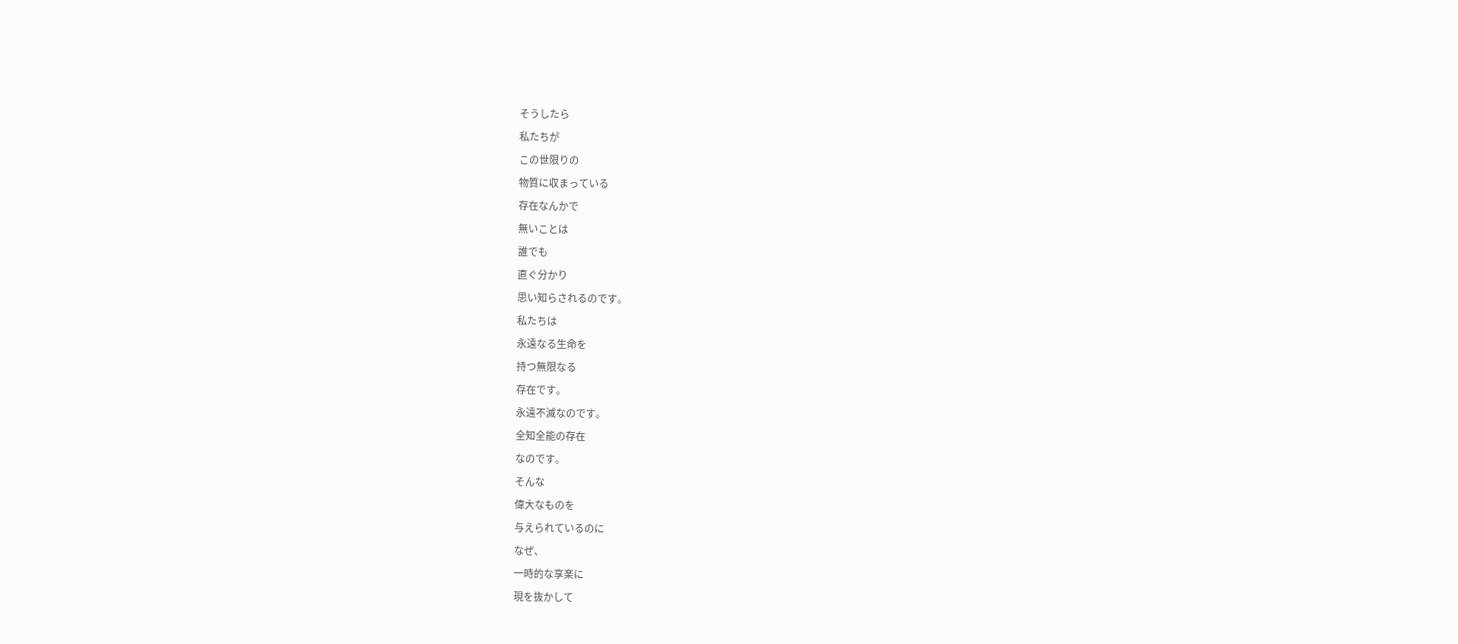そうしたら
私たちが
この世限りの
物質に収まっている
存在なんかで
無いことは
誰でも
直ぐ分かり
思い知らされるのです。
私たちは
永遠なる生命を
持つ無限なる
存在です。
永遠不滅なのです。
全知全能の存在
なのです。
そんな
偉大なものを
与えられているのに
なぜ、
一時的な享楽に
現を抜かして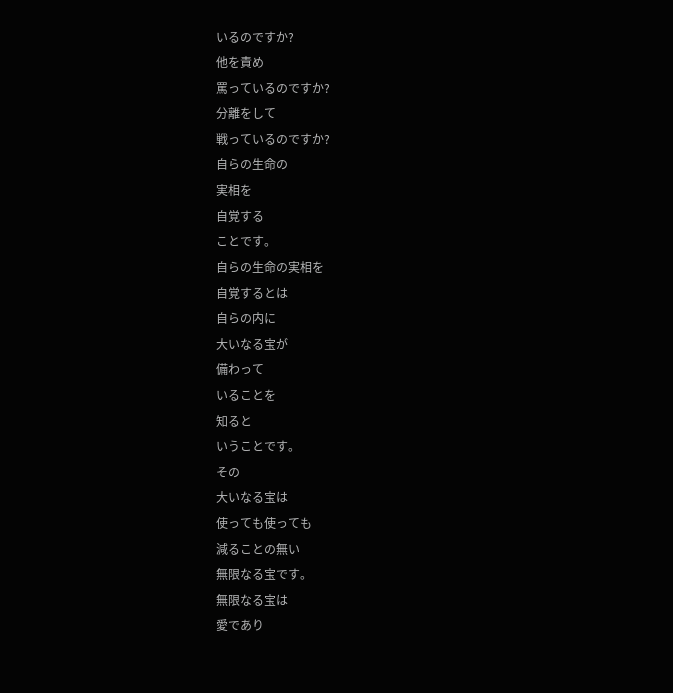いるのですか?
他を責め
罵っているのですか?
分離をして
戦っているのですか?
自らの生命の
実相を
自覚する
ことです。
自らの生命の実相を
自覚するとは
自らの内に
大いなる宝が
備わって
いることを
知ると
いうことです。
その
大いなる宝は
使っても使っても
減ることの無い
無限なる宝です。
無限なる宝は
愛であり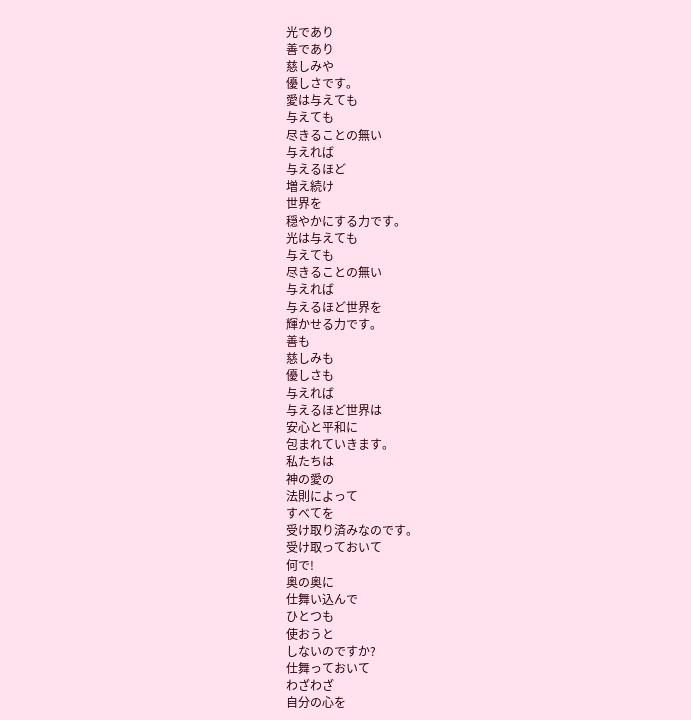光であり
善であり
慈しみや
優しさです。
愛は与えても
与えても
尽きることの無い
与えれば
与えるほど
増え続け
世界を
穏やかにする力です。
光は与えても
与えても
尽きることの無い
与えれば
与えるほど世界を
輝かせる力です。
善も
慈しみも
優しさも
与えれば
与えるほど世界は
安心と平和に
包まれていきます。
私たちは
神の愛の
法則によって
すべてを
受け取り済みなのです。
受け取っておいて
何で!
奥の奥に
仕舞い込んで
ひとつも
使おうと
しないのですか?
仕舞っておいて
わざわざ
自分の心を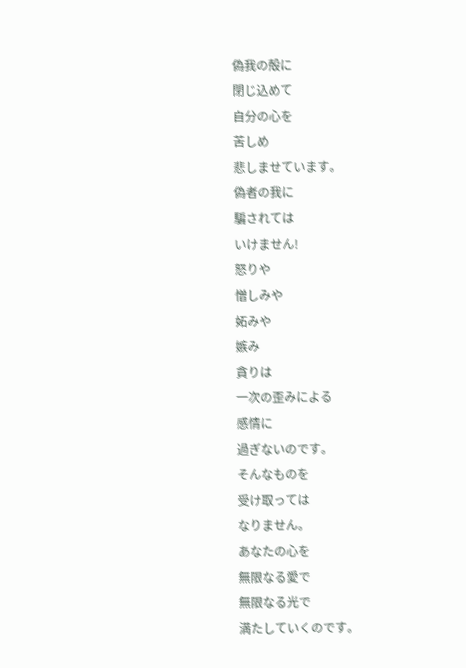偽我の殻に
閉じ込めて
自分の心を
苦しめ
悲しませています。
偽者の我に
騙されては
いけません!
怒りや
憎しみや
妬みや
嫉み
貪りは
一次の歪みによる
感情に
過ぎないのです。
そんなものを
受け取っては
なりません。
あなたの心を
無限なる愛で
無限なる光で
満たしていくのです。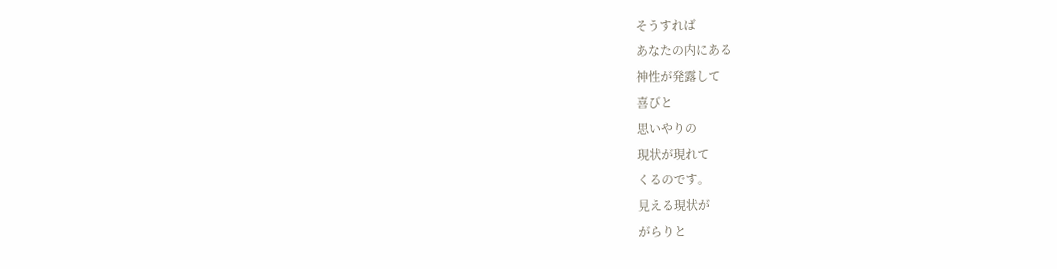そうすれば
あなたの内にある
神性が発露して
喜びと
思いやりの
現状が現れて
くるのです。
見える現状が
がらりと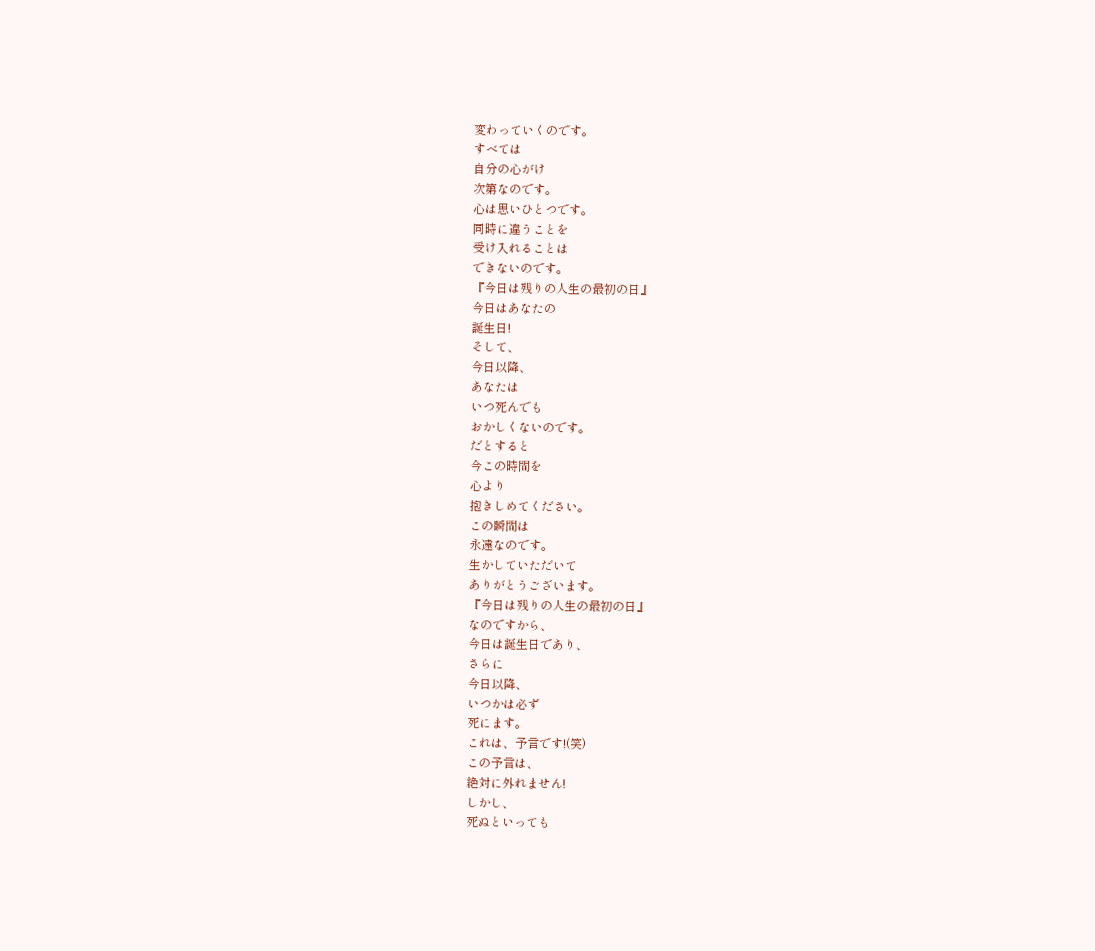変わっていくのです。
すべては
自分の心がけ
次第なのです。
心は思いひとつです。
同時に違うことを
受け入れることは
できないのです。
『今日は残りの人生の最初の日』
今日はあなたの
誕生日!
そして、
今日以降、
あなたは
いつ死んでも
おかしくないのです。
だとすると
今この時間を
心より
抱きしめてください。
この瞬間は
永遠なのです。
生かしていただいて
ありがとうございます。
『今日は残りの人生の最初の日』
なのですから、
今日は誕生日であり、
さらに
今日以降、
いつかは必ず
死にます。
これは、予言です!(笑)
この予言は、
絶対に外れません!
しかし、
死ぬといっても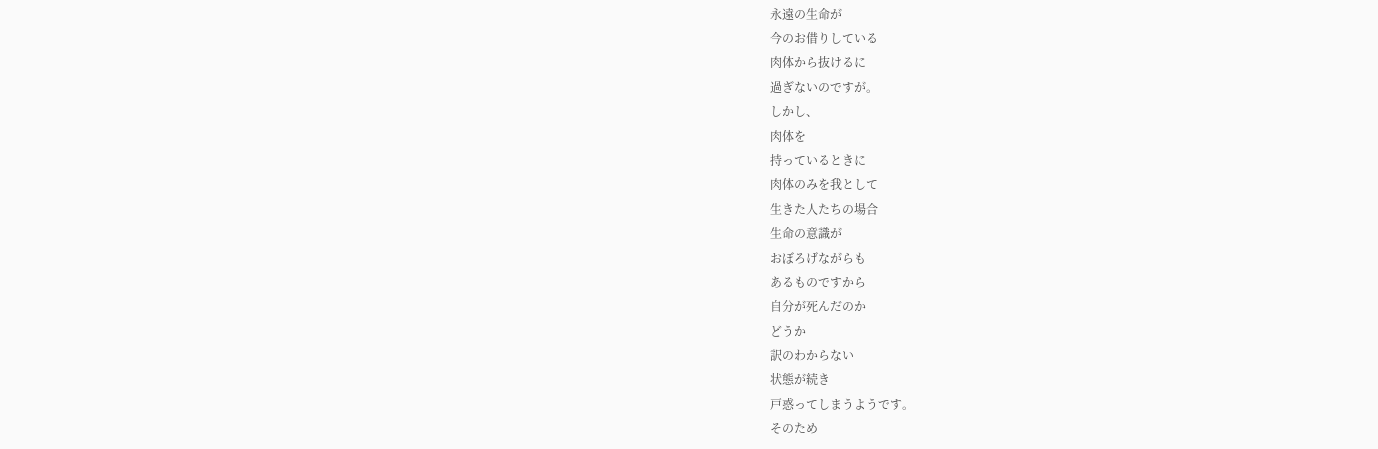永遠の生命が
今のお借りしている
肉体から抜けるに
過ぎないのですが。
しかし、
肉体を
持っているときに
肉体のみを我として
生きた人たちの場合
生命の意識が
おぼろげながらも
あるものですから
自分が死んだのか
どうか
訳のわからない
状態が続き
戸惑ってしまうようです。
そのため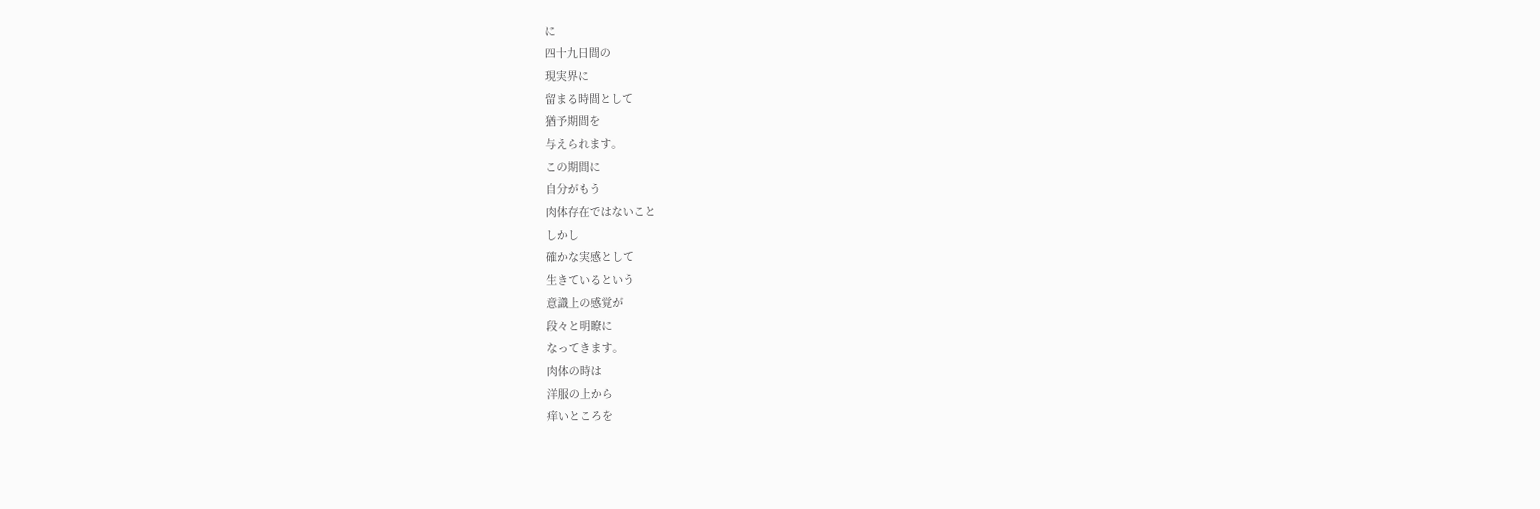に
四十九日間の
現実界に
留まる時間として
猶予期間を
与えられます。
この期間に
自分がもう
肉体存在ではないこと
しかし
確かな実感として
生きているという
意識上の感覚が
段々と明瞭に
なってきます。
肉体の時は
洋服の上から
痒いところを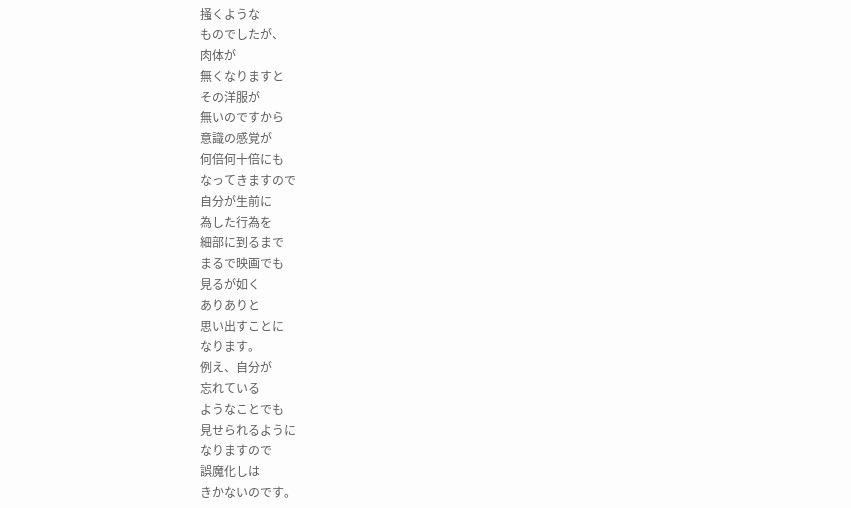掻くような
ものでしたが、
肉体が
無くなりますと
その洋服が
無いのですから
意識の感覚が
何倍何十倍にも
なってきますので
自分が生前に
為した行為を
細部に到るまで
まるで映画でも
見るが如く
ありありと
思い出すことに
なります。
例え、自分が
忘れている
ようなことでも
見せられるように
なりますので
誤魔化しは
きかないのです。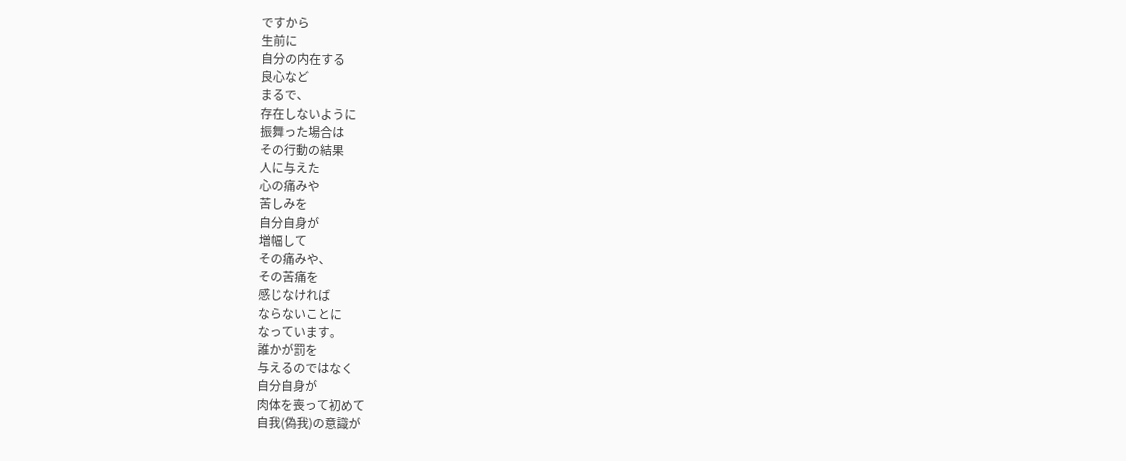ですから
生前に
自分の内在する
良心など
まるで、
存在しないように
振舞った場合は
その行動の結果
人に与えた
心の痛みや
苦しみを
自分自身が
増幅して
その痛みや、
その苦痛を
感じなければ
ならないことに
なっています。
誰かが罰を
与えるのではなく
自分自身が
肉体を喪って初めて
自我(偽我)の意識が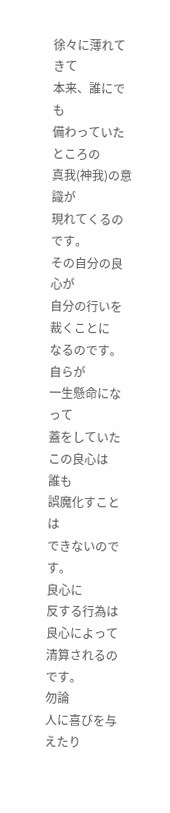徐々に薄れてきて
本来、誰にでも
備わっていた
ところの
真我(神我)の意識が
現れてくるのです。
その自分の良心が
自分の行いを
裁くことに
なるのです。
自らが
一生懸命になって
蓋をしていた
この良心は
誰も
誤魔化すことは
できないのです。
良心に
反する行為は
良心によって
清算されるのです。
勿論
人に喜びを与えたり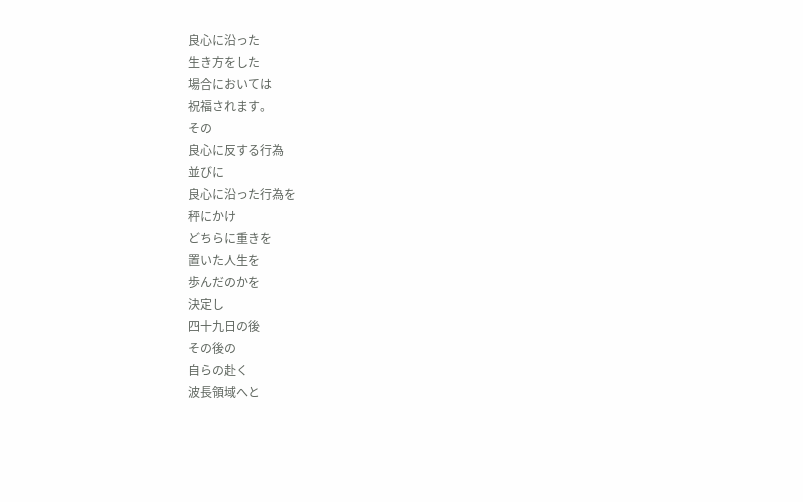良心に沿った
生き方をした
場合においては
祝福されます。
その
良心に反する行為
並びに
良心に沿った行為を
秤にかけ
どちらに重きを
置いた人生を
歩んだのかを
決定し
四十九日の後
その後の
自らの赴く
波長領域へと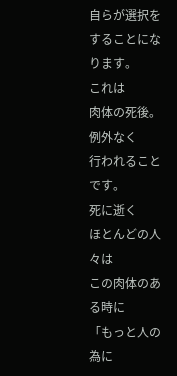自らが選択を
することになります。
これは
肉体の死後。
例外なく
行われることです。
死に逝く
ほとんどの人々は
この肉体のある時に
「もっと人の為に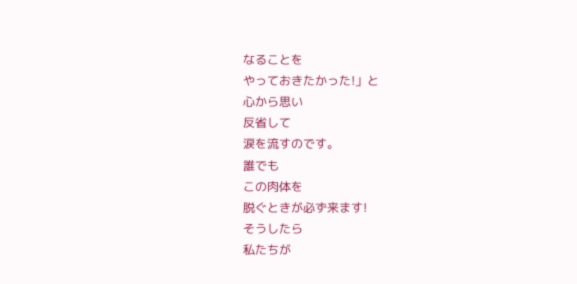なることを
やっておきたかった!」と
心から思い
反省して
涙を流すのです。
誰でも
この肉体を
脱ぐときが必ず来ます!
そうしたら
私たちが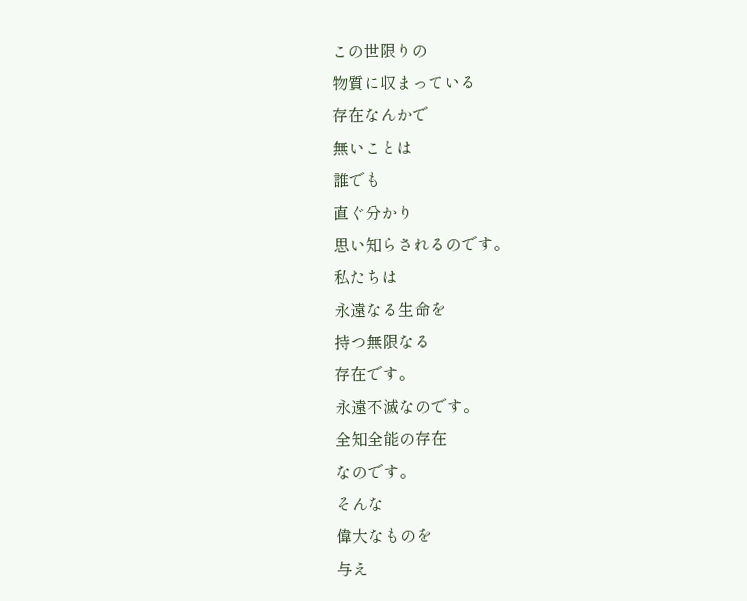この世限りの
物質に収まっている
存在なんかで
無いことは
誰でも
直ぐ分かり
思い知らされるのです。
私たちは
永遠なる生命を
持つ無限なる
存在です。
永遠不滅なのです。
全知全能の存在
なのです。
そんな
偉大なものを
与え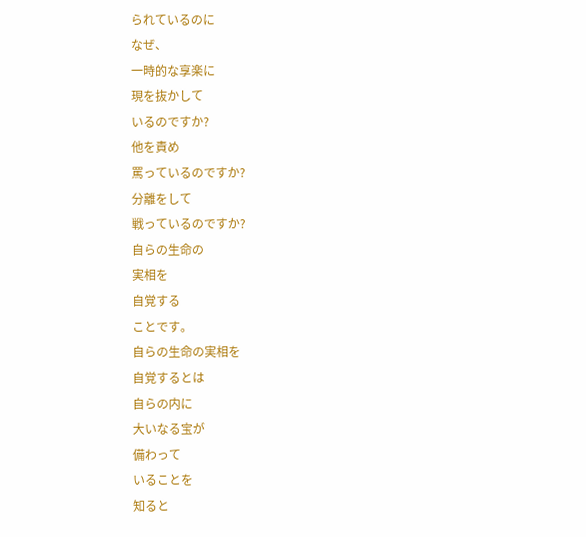られているのに
なぜ、
一時的な享楽に
現を抜かして
いるのですか?
他を責め
罵っているのですか?
分離をして
戦っているのですか?
自らの生命の
実相を
自覚する
ことです。
自らの生命の実相を
自覚するとは
自らの内に
大いなる宝が
備わって
いることを
知ると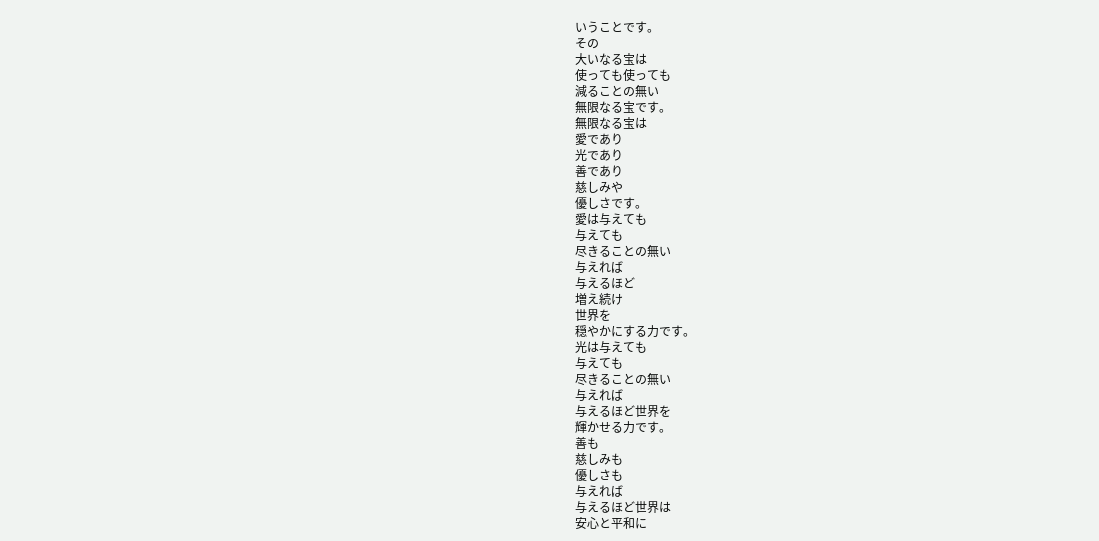いうことです。
その
大いなる宝は
使っても使っても
減ることの無い
無限なる宝です。
無限なる宝は
愛であり
光であり
善であり
慈しみや
優しさです。
愛は与えても
与えても
尽きることの無い
与えれば
与えるほど
増え続け
世界を
穏やかにする力です。
光は与えても
与えても
尽きることの無い
与えれば
与えるほど世界を
輝かせる力です。
善も
慈しみも
優しさも
与えれば
与えるほど世界は
安心と平和に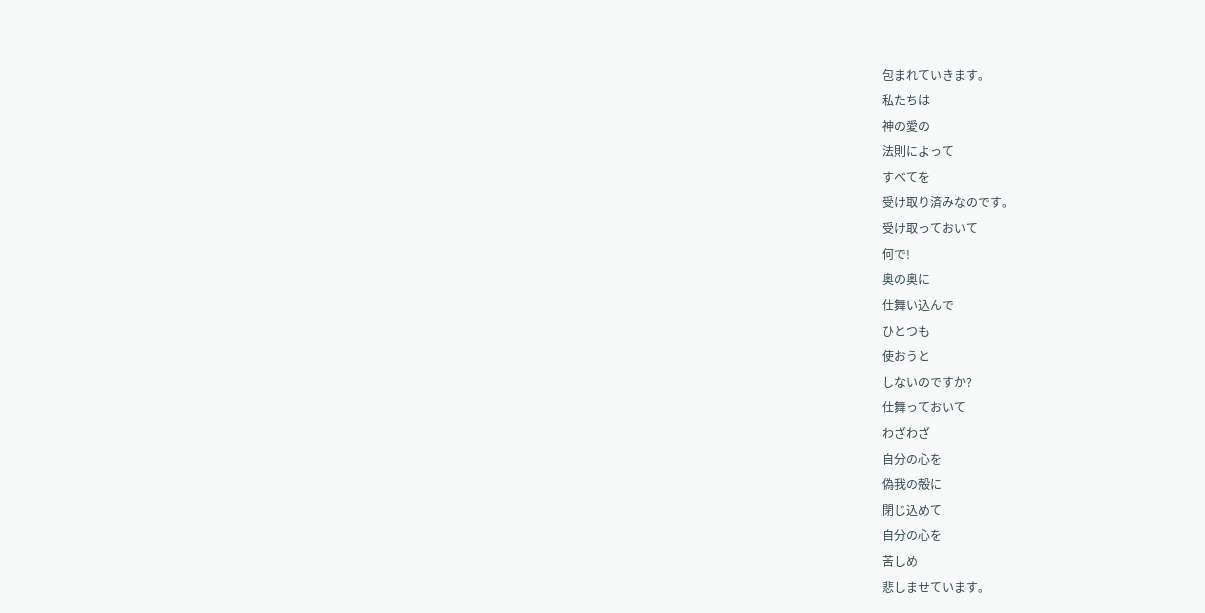包まれていきます。
私たちは
神の愛の
法則によって
すべてを
受け取り済みなのです。
受け取っておいて
何で!
奥の奥に
仕舞い込んで
ひとつも
使おうと
しないのですか?
仕舞っておいて
わざわざ
自分の心を
偽我の殻に
閉じ込めて
自分の心を
苦しめ
悲しませています。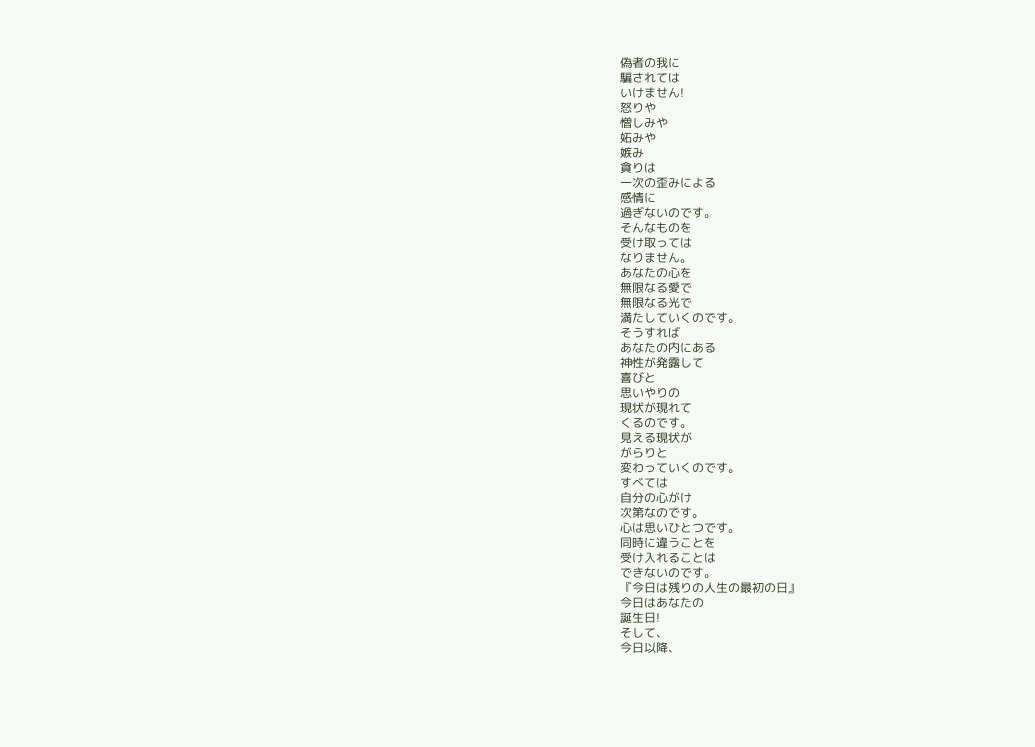偽者の我に
騙されては
いけません!
怒りや
憎しみや
妬みや
嫉み
貪りは
一次の歪みによる
感情に
過ぎないのです。
そんなものを
受け取っては
なりません。
あなたの心を
無限なる愛で
無限なる光で
満たしていくのです。
そうすれば
あなたの内にある
神性が発露して
喜びと
思いやりの
現状が現れて
くるのです。
見える現状が
がらりと
変わっていくのです。
すべては
自分の心がけ
次第なのです。
心は思いひとつです。
同時に違うことを
受け入れることは
できないのです。
『今日は残りの人生の最初の日』
今日はあなたの
誕生日!
そして、
今日以降、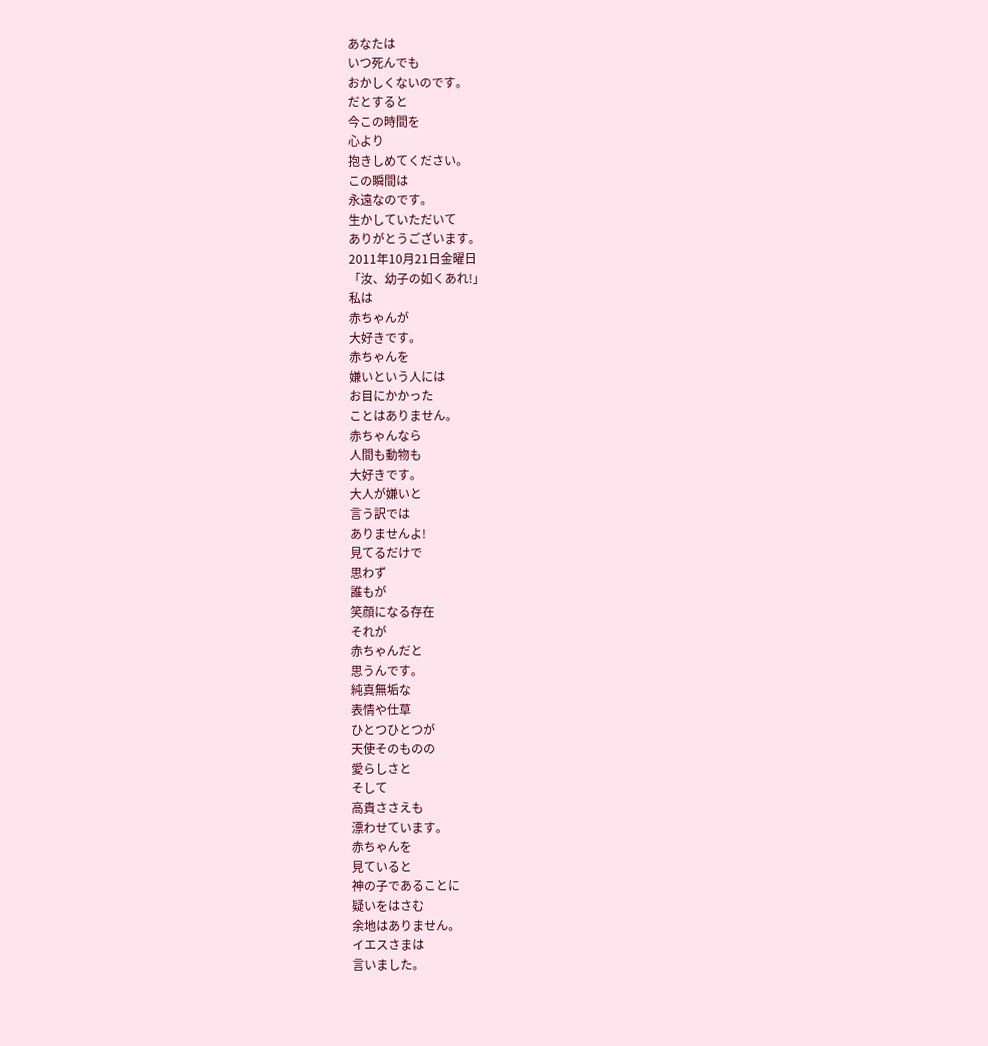あなたは
いつ死んでも
おかしくないのです。
だとすると
今この時間を
心より
抱きしめてください。
この瞬間は
永遠なのです。
生かしていただいて
ありがとうございます。
2011年10月21日金曜日
「汝、幼子の如くあれ!」
私は
赤ちゃんが
大好きです。
赤ちゃんを
嫌いという人には
お目にかかった
ことはありません。
赤ちゃんなら
人間も動物も
大好きです。
大人が嫌いと
言う訳では
ありませんよ!
見てるだけで
思わず
誰もが
笑顔になる存在
それが
赤ちゃんだと
思うんです。
純真無垢な
表情や仕草
ひとつひとつが
天使そのものの
愛らしさと
そして
高貴ささえも
漂わせています。
赤ちゃんを
見ていると
神の子であることに
疑いをはさむ
余地はありません。
イエスさまは
言いました。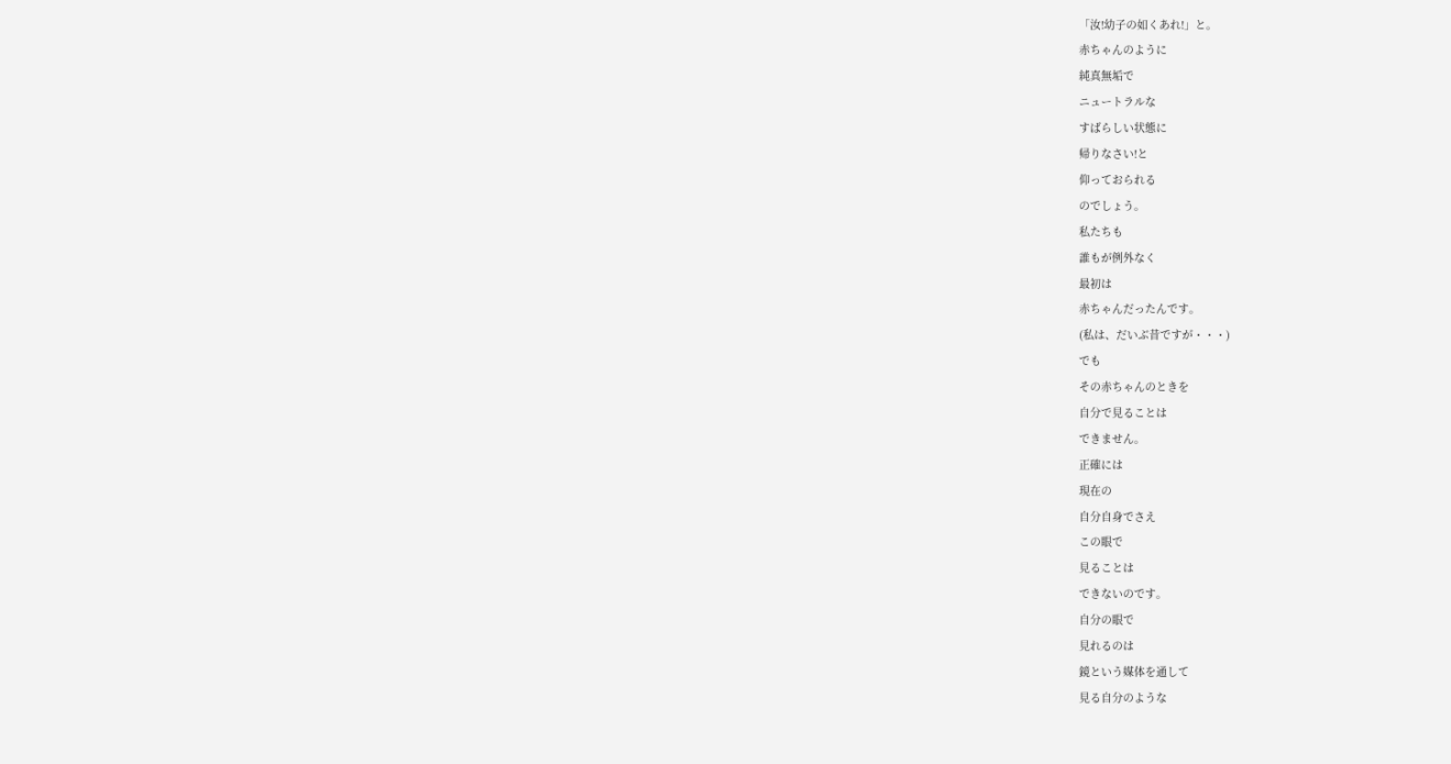「汝!幼子の如くあれ!」と。
赤ちゃんのように
純真無垢で
ニュートラルな
すばらしい状態に
帰りなさい!と
仰っておられる
のでしょう。
私たちも
誰もが例外なく
最初は
赤ちゃんだったんです。
(私は、だいぶ昔ですが・・・)
でも
その赤ちゃんのときを
自分で見ることは
できません。
正確には
現在の
自分自身でさえ
この眼で
見ることは
できないのです。
自分の眼で
見れるのは
鏡という媒体を通して
見る自分のような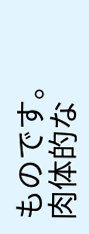ものです。
肉体的な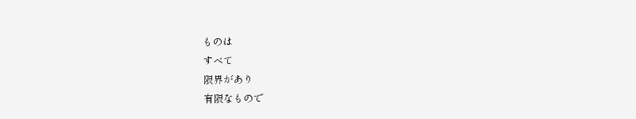ものは
すべて
限界があり
有限なもので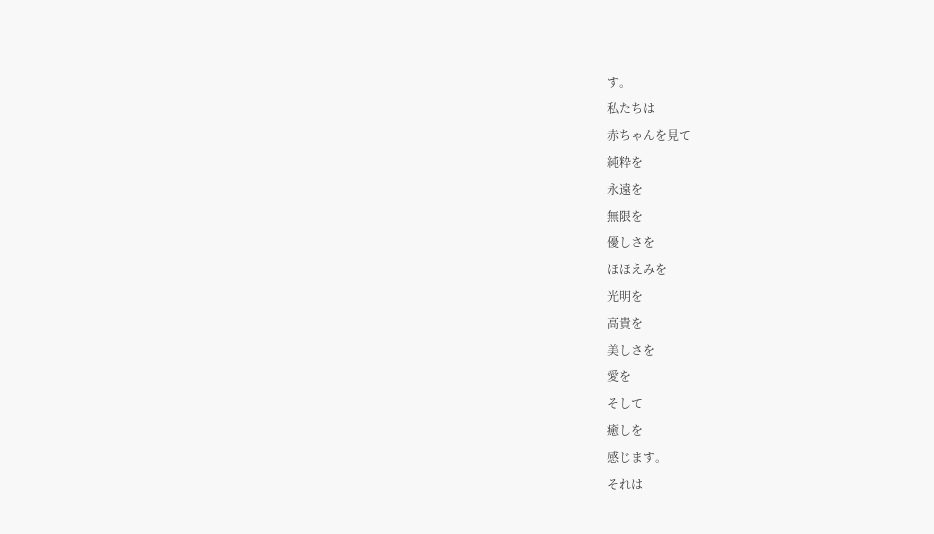す。
私たちは
赤ちゃんを見て
純粋を
永遠を
無限を
優しさを
ほほえみを
光明を
高貴を
美しさを
愛を
そして
癒しを
感じます。
それは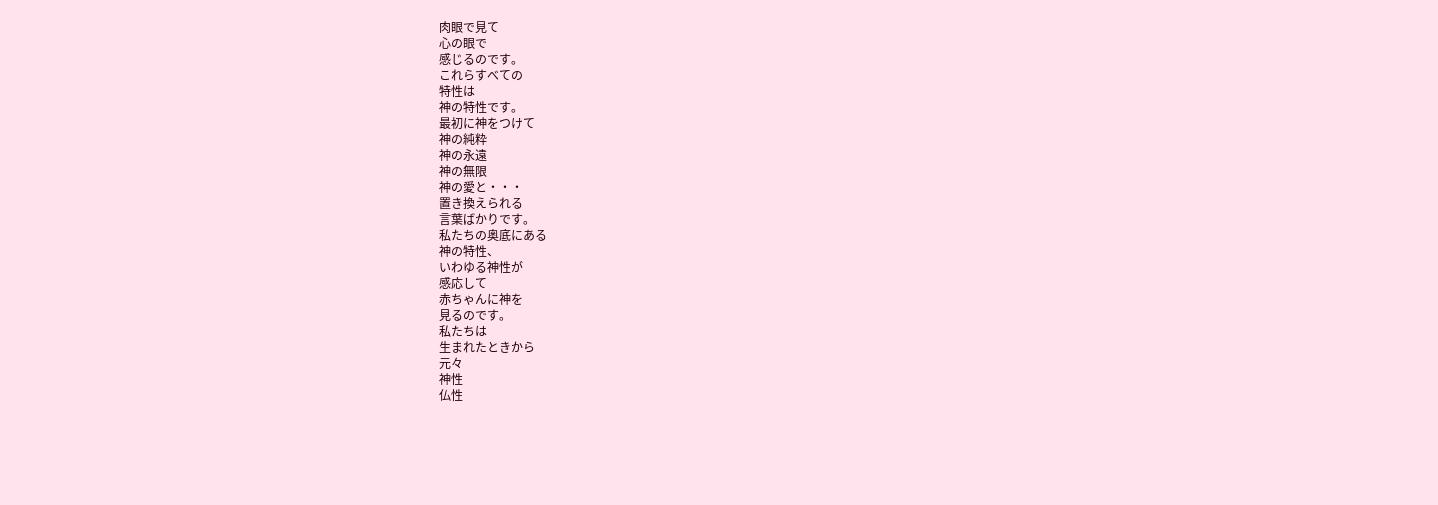肉眼で見て
心の眼で
感じるのです。
これらすべての
特性は
神の特性です。
最初に神をつけて
神の純粋
神の永遠
神の無限
神の愛と・・・
置き換えられる
言葉ばかりです。
私たちの奥底にある
神の特性、
いわゆる神性が
感応して
赤ちゃんに神を
見るのです。
私たちは
生まれたときから
元々
神性
仏性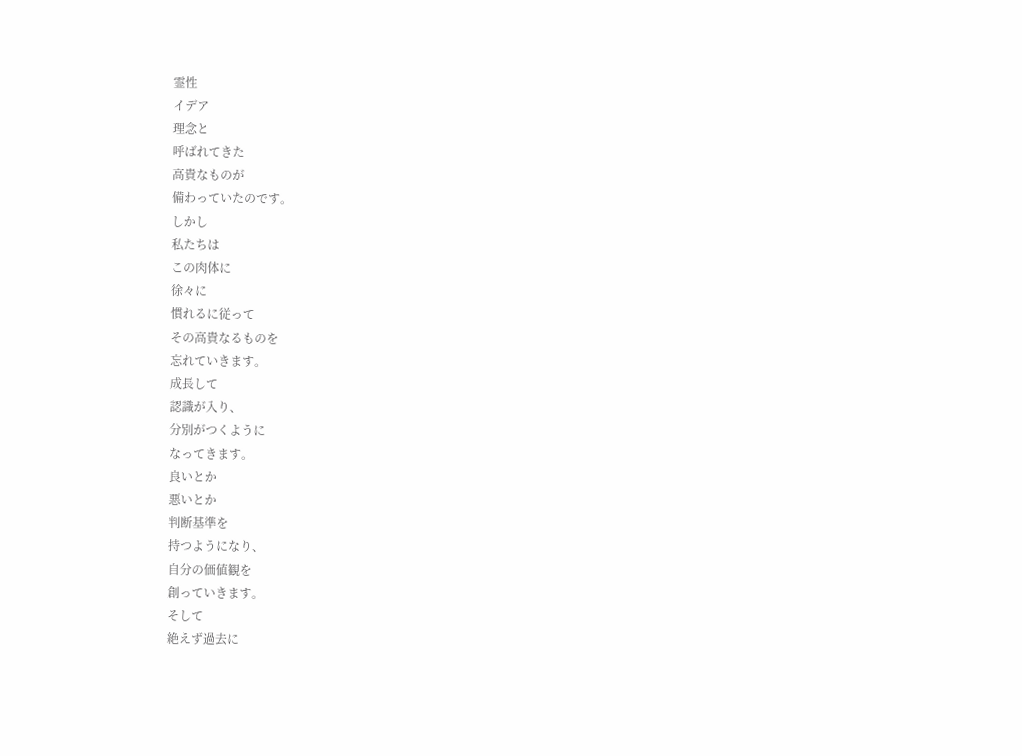霊性
イデア
理念と
呼ばれてきた
高貴なものが
備わっていたのです。
しかし
私たちは
この肉体に
徐々に
慣れるに従って
その高貴なるものを
忘れていきます。
成長して
認識が入り、
分別がつくように
なってきます。
良いとか
悪いとか
判断基準を
持つようになり、
自分の価値観を
創っていきます。
そして
絶えず過去に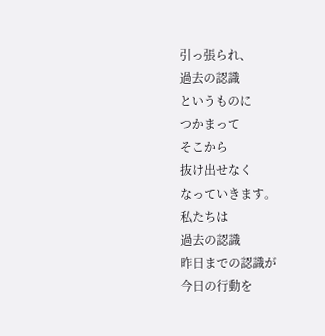引っ張られ、
過去の認識
というものに
つかまって
そこから
抜け出せなく
なっていきます。
私たちは
過去の認識
昨日までの認識が
今日の行動を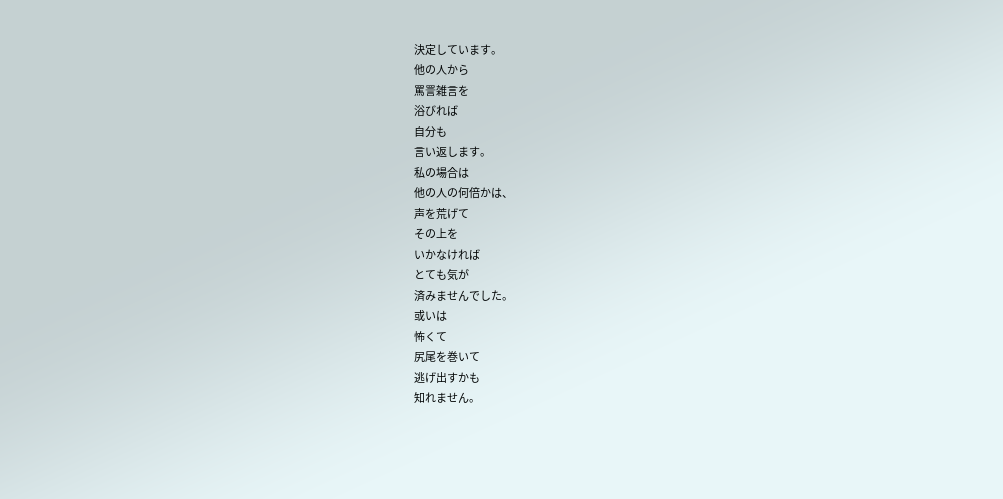決定しています。
他の人から
罵詈雑言を
浴びれば
自分も
言い返します。
私の場合は
他の人の何倍かは、
声を荒げて
その上を
いかなければ
とても気が
済みませんでした。
或いは
怖くて
尻尾を巻いて
逃げ出すかも
知れません。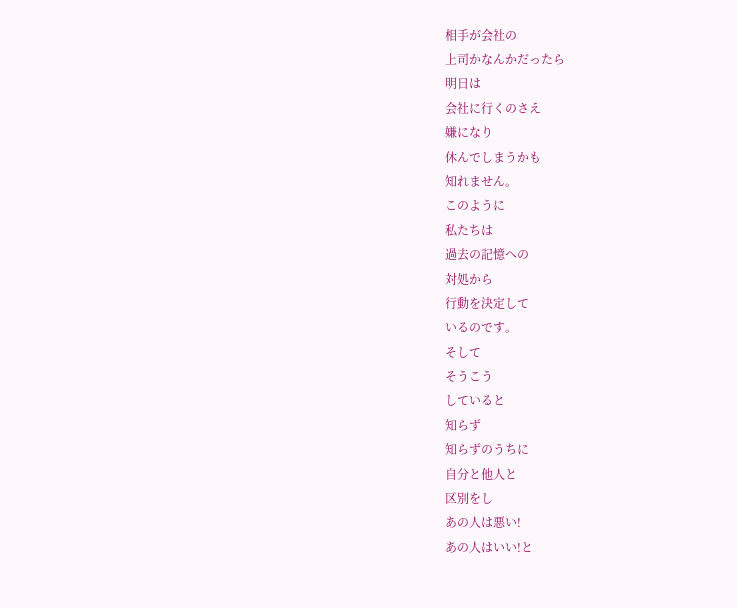相手が会社の
上司かなんかだったら
明日は
会社に行くのさえ
嫌になり
休んでしまうかも
知れません。
このように
私たちは
過去の記憶への
対処から
行動を決定して
いるのです。
そして
そうこう
していると
知らず
知らずのうちに
自分と他人と
区別をし
あの人は悪い!
あの人はいい!と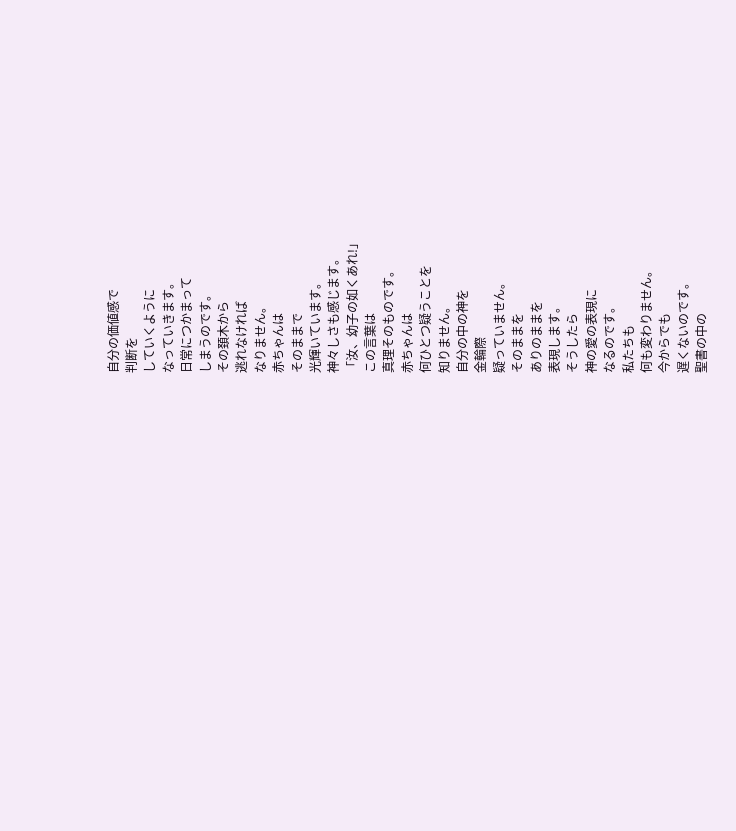自分の価値感で
判断を
していくように
なっていきます。
日常につかまって
しまうのです。
その頚木から
逃れなければ
なりません。
赤ちゃんは
そのままで
光輝いています。
神々しさも感じます。
「汝、幼子の如くあれ!」
この言葉は
真理そのものです。
赤ちゃんは
何ひとつ疑うことを
知りません。
自分の中の神を
金輪際
疑っていません。
そのままを
ありのままを
表現します。
そうしたら
神の愛の表現に
なるのです。
私たちも
何も変わりません。
今からでも
遅くないのです。
聖書の中の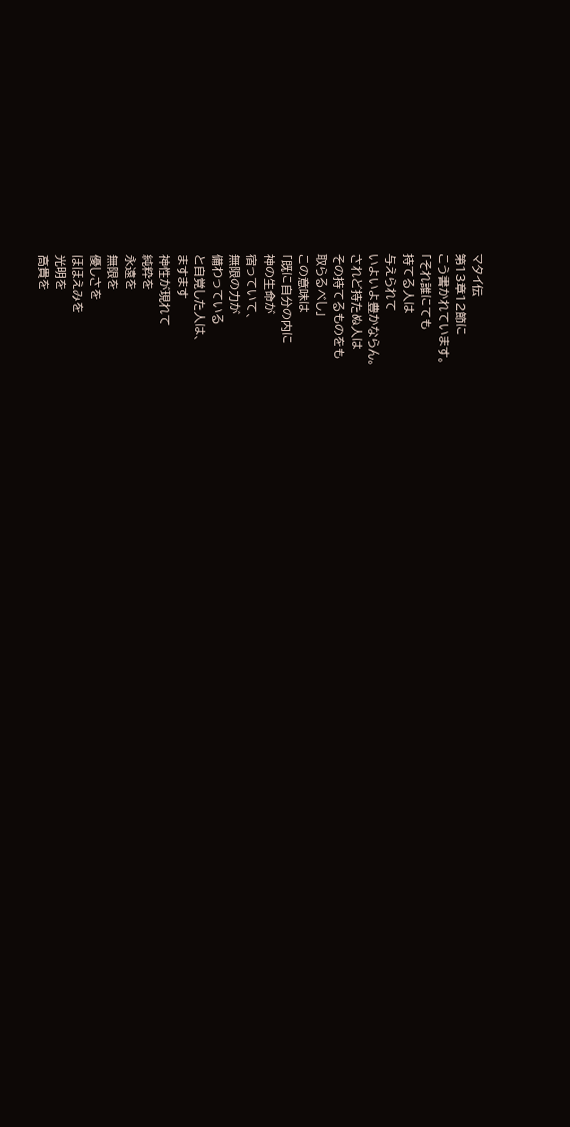マタイ伝
第13章12節に
こう書かれています。
「それ誰にても
持てる人は
与えられて
いよいよ豊かならん。
されど持たぬ人は
その持てるものをも
取らるべし」
この意味は
「既に自分の内に
神の生命が
宿っていて、
無限の力が
備わっている
と自覚した人は、
ますます
神性が現れて
純粋を
永遠を
無限を
優しさを
ほほえみを
光明を
高貴を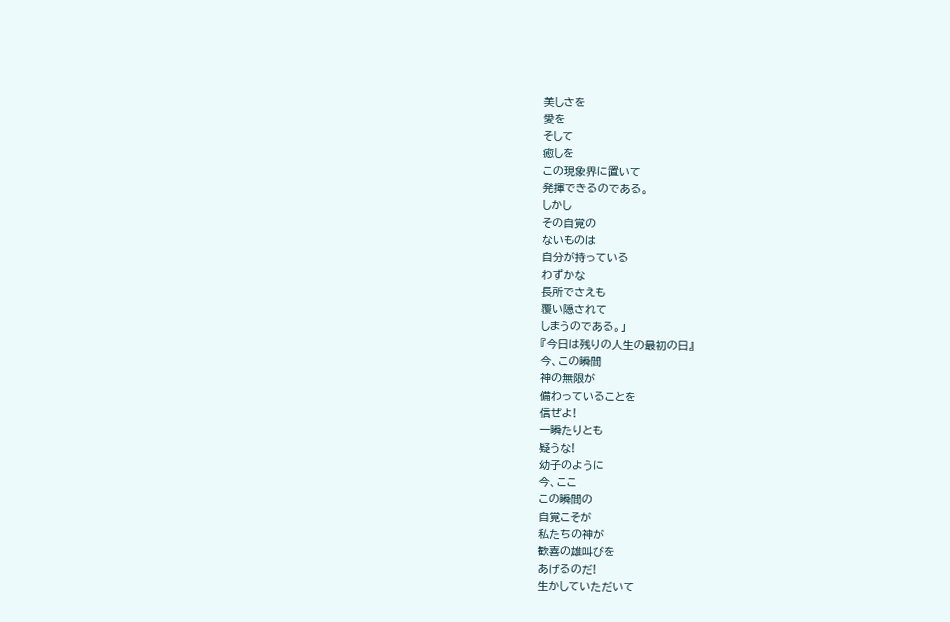美しさを
愛を
そして
癒しを
この現象界に置いて
発揮できるのである。
しかし
その自覚の
ないものは
自分が持っている
わずかな
長所でさえも
覆い隠されて
しまうのである。」
『今日は残りの人生の最初の日』
今、この瞬間
神の無限が
備わっていることを
信ぜよ!
一瞬たりとも
疑うな!
幼子のように
今、ここ
この瞬間の
自覚こそが
私たちの神が
歓喜の雄叫びを
あげるのだ!
生かしていただいて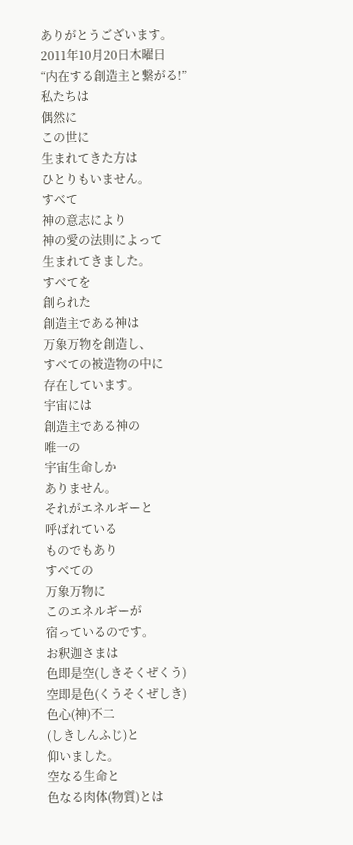ありがとうございます。
2011年10月20日木曜日
“内在する創造主と繋がる!”
私たちは
偶然に
この世に
生まれてきた方は
ひとりもいません。
すべて
神の意志により
神の愛の法則によって
生まれてきました。
すべてを
創られた
創造主である神は
万象万物を創造し、
すべての被造物の中に
存在しています。
宇宙には
創造主である神の
唯一の
宇宙生命しか
ありません。
それがエネルギーと
呼ばれている
ものでもあり
すべての
万象万物に
このエネルギーが
宿っているのです。
お釈迦さまは
色即是空(しきそくぜくう)
空即是色(くうそくぜしき)
色心(神)不二
(しきしんふじ)と
仰いました。
空なる生命と
色なる肉体(物質)とは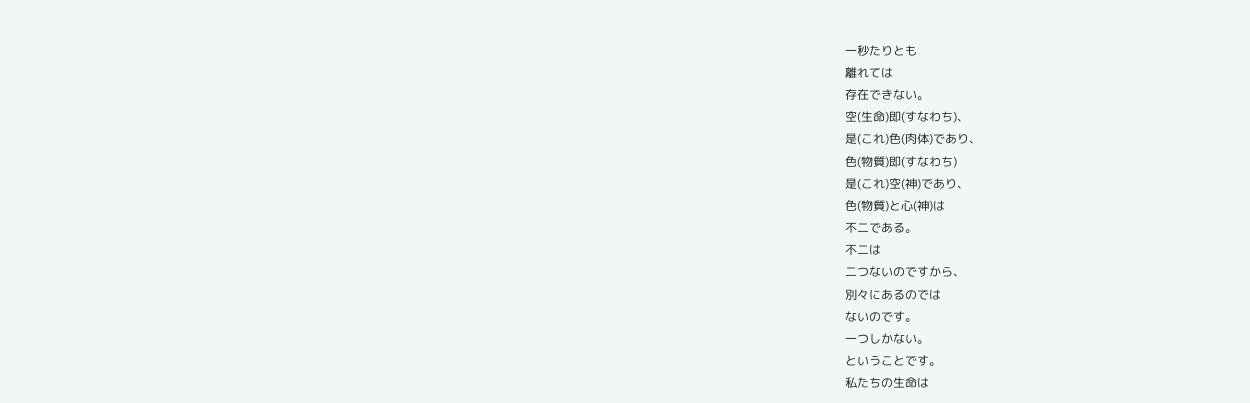一秒たりとも
離れては
存在できない。
空(生命)即(すなわち)、
是(これ)色(肉体)であり、
色(物質)即(すなわち)
是(これ)空(神)であり、
色(物質)と心(神)は
不二である。
不二は
二つないのですから、
別々にあるのでは
ないのです。
一つしかない。
ということです。
私たちの生命は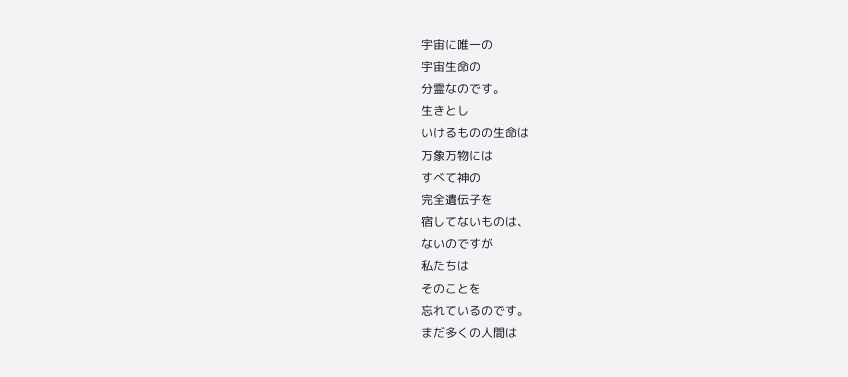宇宙に唯一の
宇宙生命の
分霊なのです。
生きとし
いけるものの生命は
万象万物には
すべて神の
完全遺伝子を
宿してないものは、
ないのですが
私たちは
そのことを
忘れているのです。
まだ多くの人間は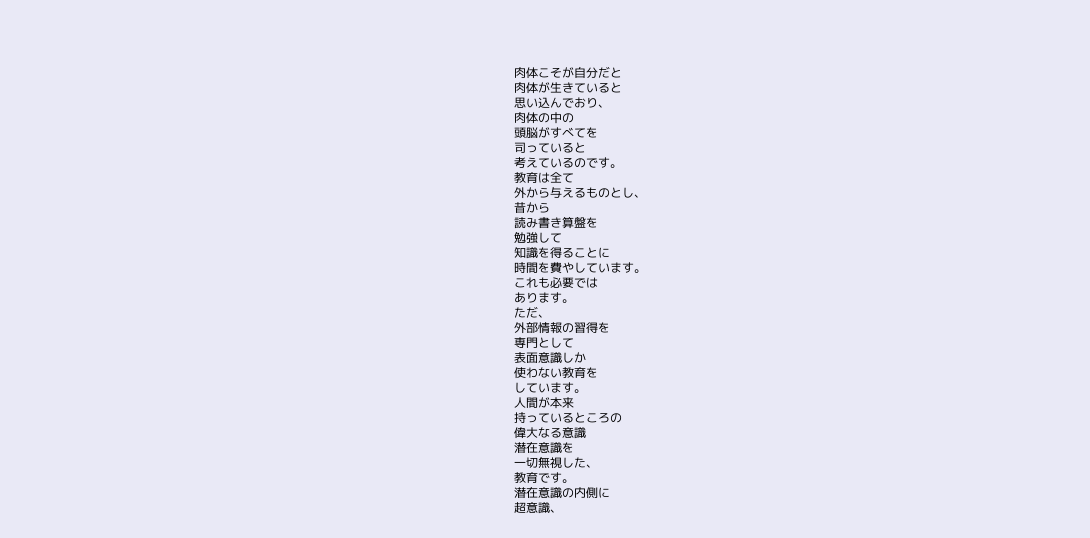肉体こそが自分だと
肉体が生きていると
思い込んでおり、
肉体の中の
頭脳がすべてを
司っていると
考えているのです。
教育は全て
外から与えるものとし、
昔から
読み書き算盤を
勉強して
知識を得ることに
時間を費やしています。
これも必要では
あります。
ただ、
外部情報の習得を
専門として
表面意識しか
使わない教育を
しています。
人間が本来
持っているところの
偉大なる意識
潜在意識を
一切無視した、
教育です。
潜在意識の内側に
超意識、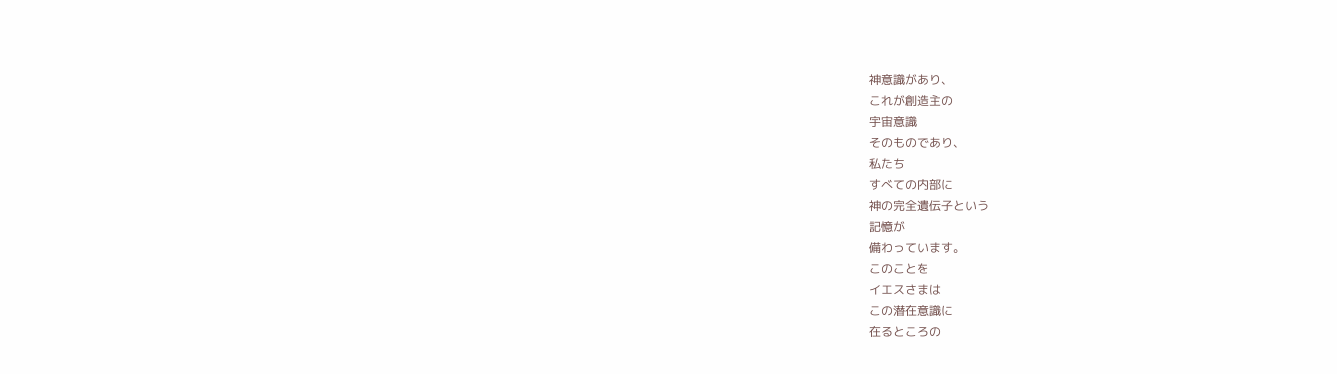神意識があり、
これが創造主の
宇宙意識
そのものであり、
私たち
すべての内部に
神の完全遺伝子という
記憶が
備わっています。
このことを
イエスさまは
この潜在意識に
在るところの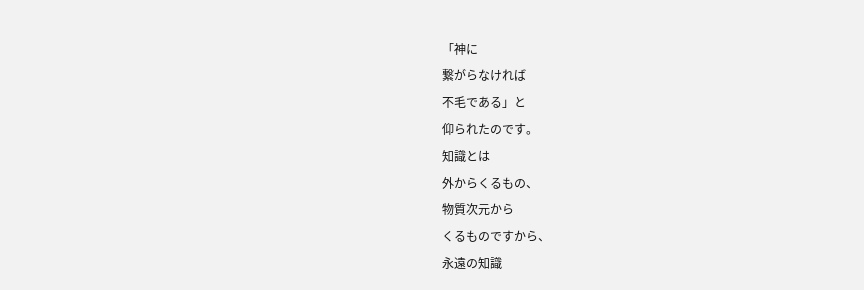「神に
繋がらなければ
不毛である」と
仰られたのです。
知識とは
外からくるもの、
物質次元から
くるものですから、
永遠の知識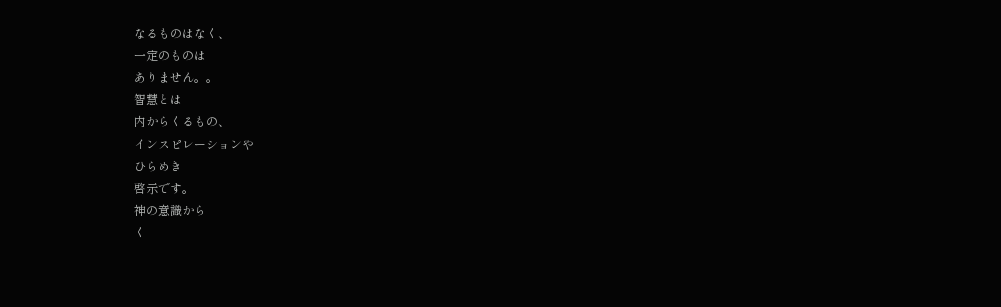なるものはなく、
一定のものは
ありません。。
智慧とは
内からくるもの、
インスピレーションや
ひらめき
啓示です。
神の意識から
く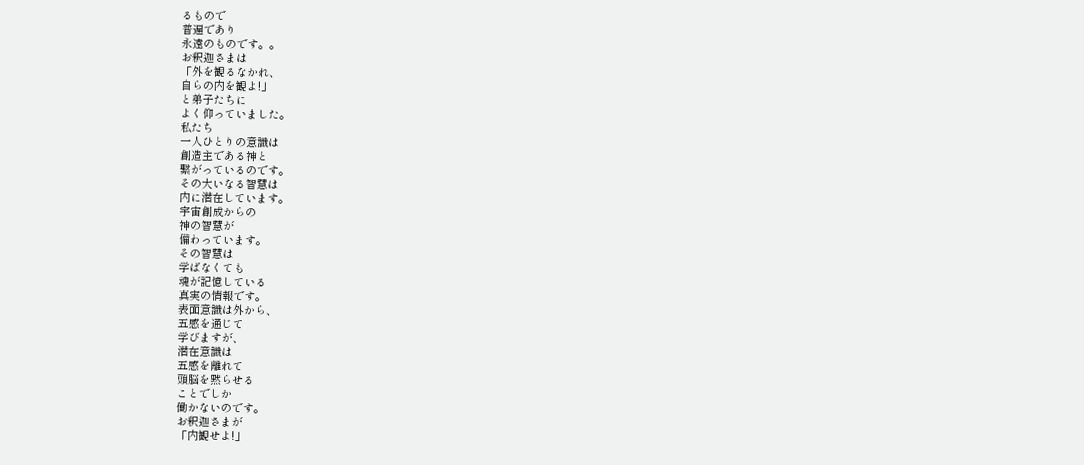るもので
普遍であり
永遠のものです。。
お釈迦さまは
「外を観るなかれ、
自らの内を観よ!」
と弟子たちに
よく仰っていました。
私たち
一人ひとりの意識は
創造主である神と
繋がっているのです。
その大いなる智慧は
内に潜在しています。
宇宙創成からの
神の智慧が
備わっています。
その智慧は
学ばなくても
魂が記憶している
真実の情報です。
表面意識は外から、
五感を通じて
学びますが、
潜在意識は
五感を離れて
頭脳を黙らせる
ことでしか
働かないのです。
お釈迦さまが
「内観せよ!」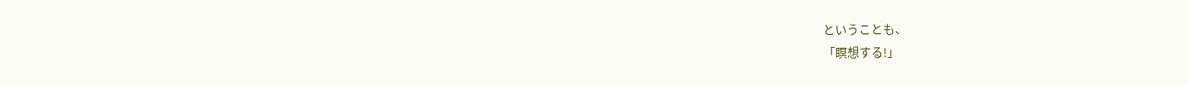ということも、
「瞑想する!」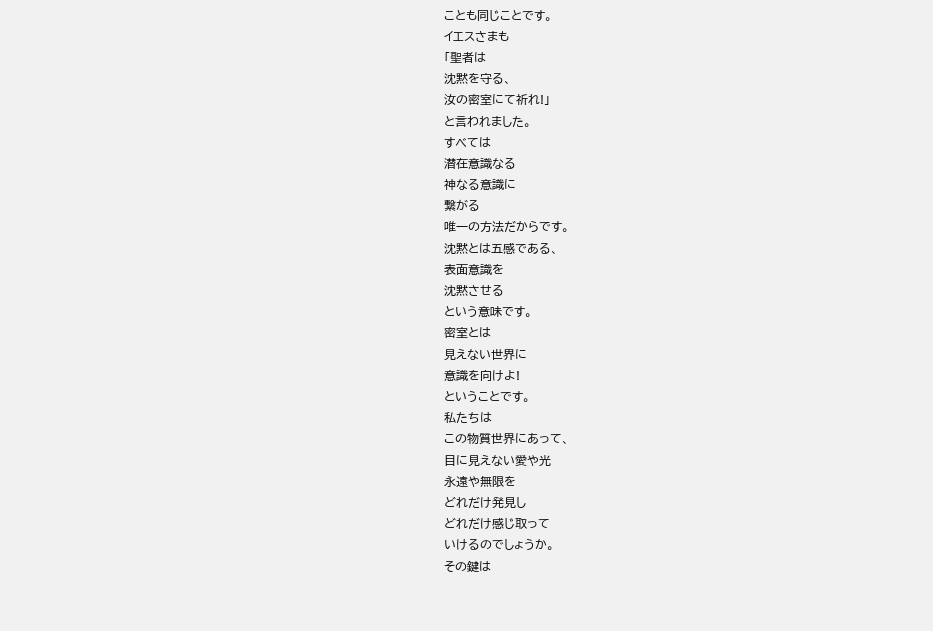ことも同じことです。
イエスさまも
「聖者は
沈黙を守る、
汝の密室にて祈れ!」
と言われました。
すべては
潜在意識なる
神なる意識に
繋がる
唯一の方法だからです。
沈黙とは五感である、
表面意識を
沈黙させる
という意味です。
密室とは
見えない世界に
意識を向けよ!
ということです。
私たちは
この物質世界にあって、
目に見えない愛や光
永遠や無限を
どれだけ発見し
どれだけ感じ取って
いけるのでしょうか。
その鍵は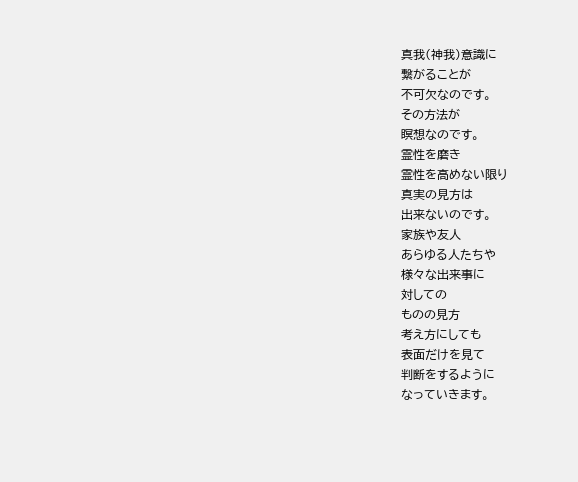真我(神我)意識に
繋がることが
不可欠なのです。
その方法が
瞑想なのです。
霊性を磨き
霊性を高めない限り
真実の見方は
出来ないのです。
家族や友人
あらゆる人たちや
様々な出来事に
対しての
ものの見方
考え方にしても
表面だけを見て
判断をするように
なっていきます。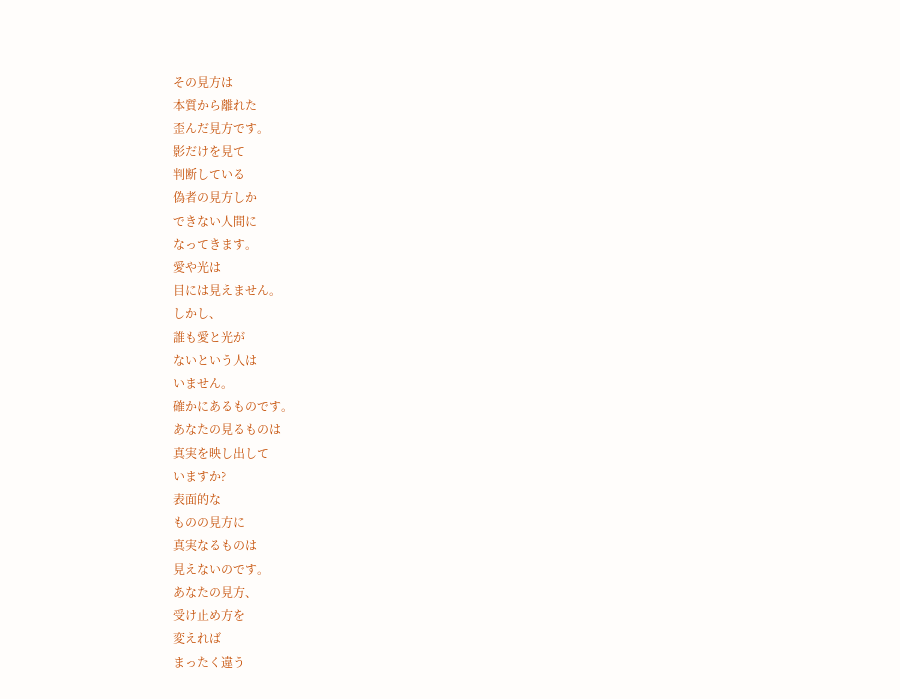その見方は
本質から離れた
歪んだ見方です。
影だけを見て
判断している
偽者の見方しか
できない人間に
なってきます。
愛や光は
目には見えません。
しかし、
誰も愛と光が
ないという人は
いません。
確かにあるものです。
あなたの見るものは
真実を映し出して
いますか?
表面的な
ものの見方に
真実なるものは
見えないのです。
あなたの見方、
受け止め方を
変えれば
まったく違う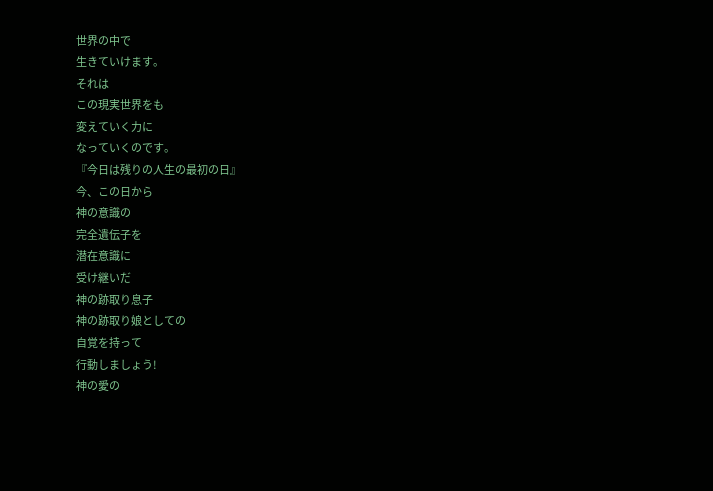世界の中で
生きていけます。
それは
この現実世界をも
変えていく力に
なっていくのです。
『今日は残りの人生の最初の日』
今、この日から
神の意識の
完全遺伝子を
潜在意識に
受け継いだ
神の跡取り息子
神の跡取り娘としての
自覚を持って
行動しましょう!
神の愛の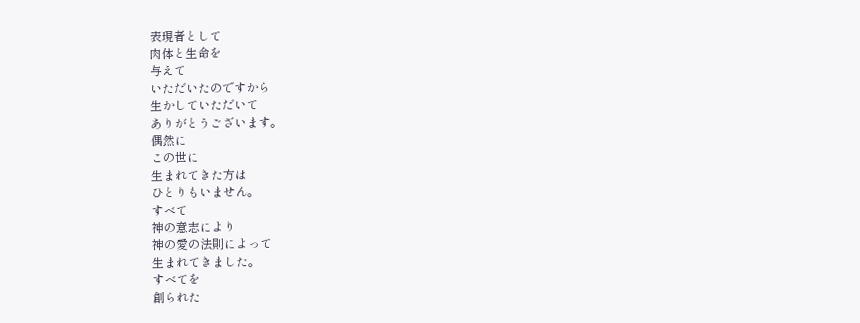表現者として
肉体と生命を
与えて
いただいたのですから
生かしていただいて
ありがとうございます。
偶然に
この世に
生まれてきた方は
ひとりもいません。
すべて
神の意志により
神の愛の法則によって
生まれてきました。
すべてを
創られた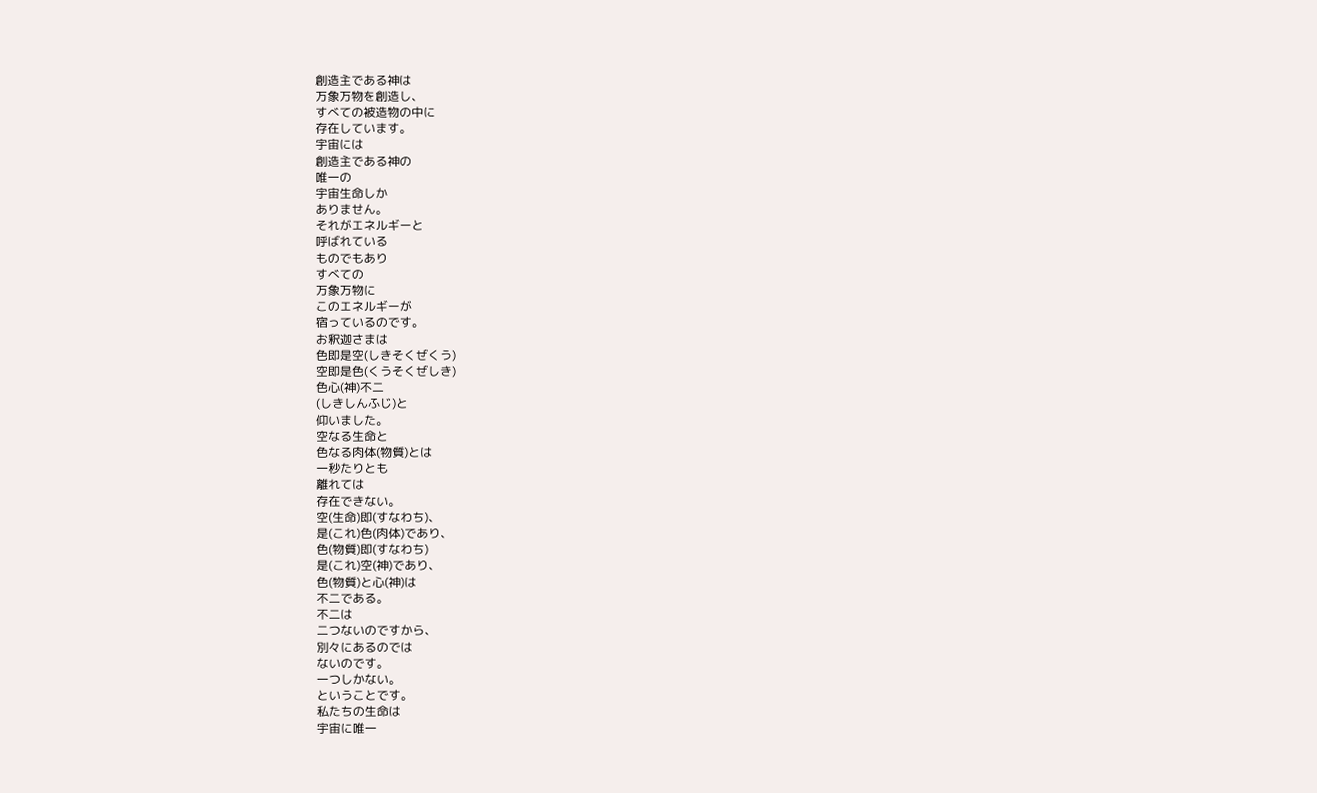創造主である神は
万象万物を創造し、
すべての被造物の中に
存在しています。
宇宙には
創造主である神の
唯一の
宇宙生命しか
ありません。
それがエネルギーと
呼ばれている
ものでもあり
すべての
万象万物に
このエネルギーが
宿っているのです。
お釈迦さまは
色即是空(しきそくぜくう)
空即是色(くうそくぜしき)
色心(神)不二
(しきしんふじ)と
仰いました。
空なる生命と
色なる肉体(物質)とは
一秒たりとも
離れては
存在できない。
空(生命)即(すなわち)、
是(これ)色(肉体)であり、
色(物質)即(すなわち)
是(これ)空(神)であり、
色(物質)と心(神)は
不二である。
不二は
二つないのですから、
別々にあるのでは
ないのです。
一つしかない。
ということです。
私たちの生命は
宇宙に唯一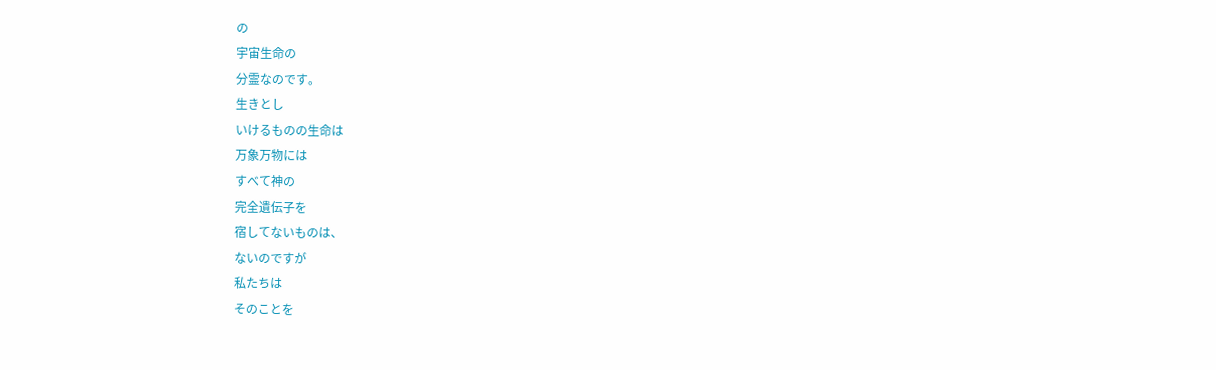の
宇宙生命の
分霊なのです。
生きとし
いけるものの生命は
万象万物には
すべて神の
完全遺伝子を
宿してないものは、
ないのですが
私たちは
そのことを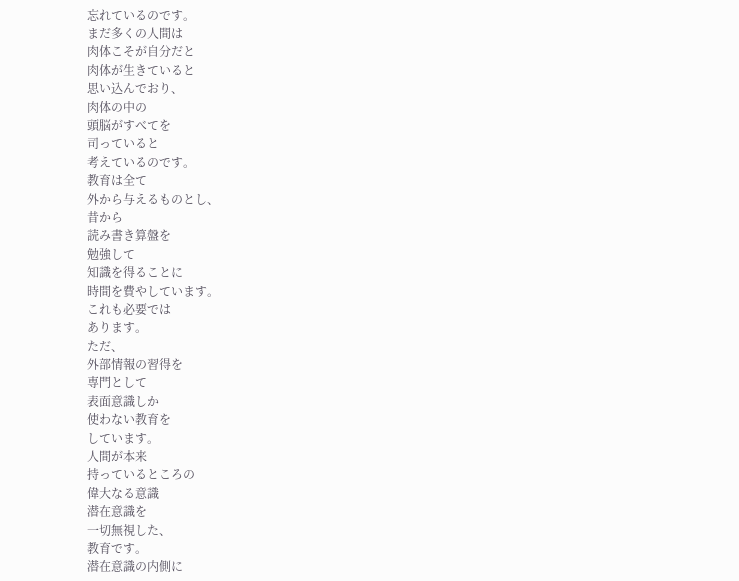忘れているのです。
まだ多くの人間は
肉体こそが自分だと
肉体が生きていると
思い込んでおり、
肉体の中の
頭脳がすべてを
司っていると
考えているのです。
教育は全て
外から与えるものとし、
昔から
読み書き算盤を
勉強して
知識を得ることに
時間を費やしています。
これも必要では
あります。
ただ、
外部情報の習得を
専門として
表面意識しか
使わない教育を
しています。
人間が本来
持っているところの
偉大なる意識
潜在意識を
一切無視した、
教育です。
潜在意識の内側に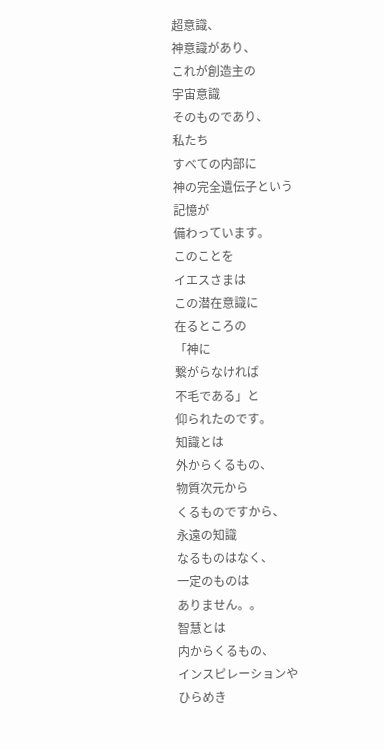超意識、
神意識があり、
これが創造主の
宇宙意識
そのものであり、
私たち
すべての内部に
神の完全遺伝子という
記憶が
備わっています。
このことを
イエスさまは
この潜在意識に
在るところの
「神に
繋がらなければ
不毛である」と
仰られたのです。
知識とは
外からくるもの、
物質次元から
くるものですから、
永遠の知識
なるものはなく、
一定のものは
ありません。。
智慧とは
内からくるもの、
インスピレーションや
ひらめき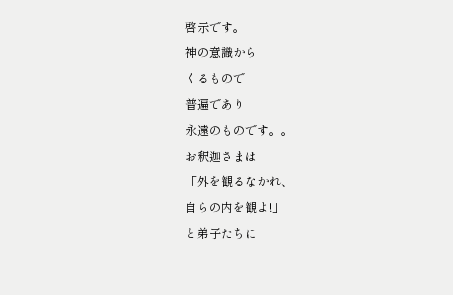啓示です。
神の意識から
くるもので
普遍であり
永遠のものです。。
お釈迦さまは
「外を観るなかれ、
自らの内を観よ!」
と弟子たちに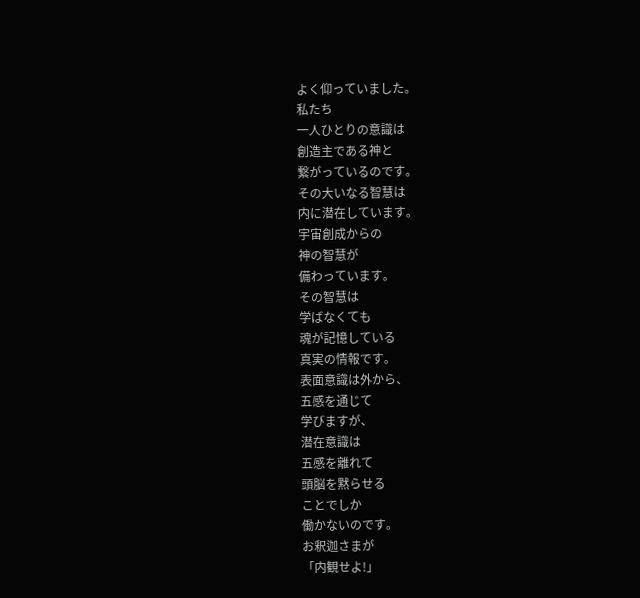よく仰っていました。
私たち
一人ひとりの意識は
創造主である神と
繋がっているのです。
その大いなる智慧は
内に潜在しています。
宇宙創成からの
神の智慧が
備わっています。
その智慧は
学ばなくても
魂が記憶している
真実の情報です。
表面意識は外から、
五感を通じて
学びますが、
潜在意識は
五感を離れて
頭脳を黙らせる
ことでしか
働かないのです。
お釈迦さまが
「内観せよ!」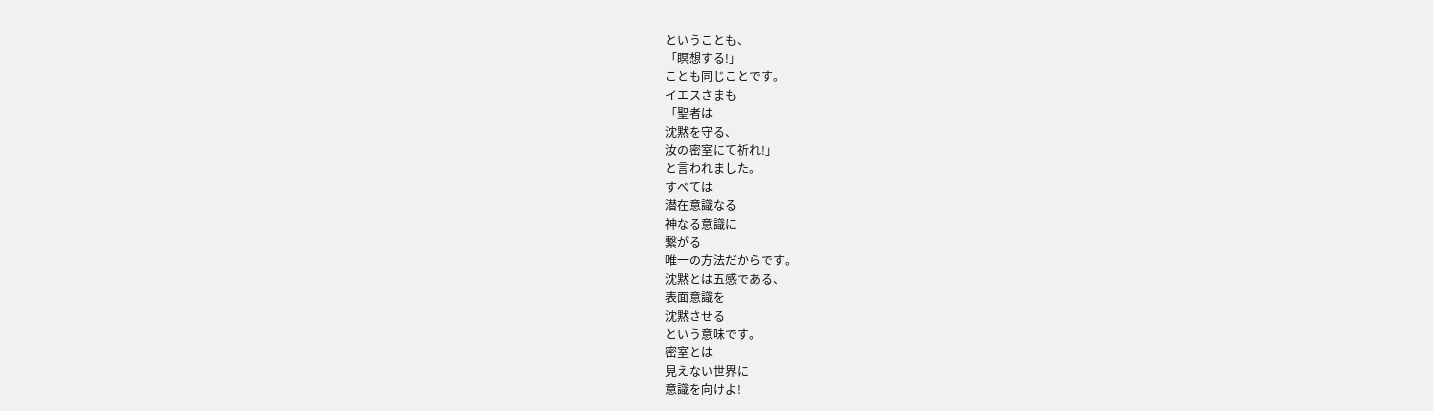ということも、
「瞑想する!」
ことも同じことです。
イエスさまも
「聖者は
沈黙を守る、
汝の密室にて祈れ!」
と言われました。
すべては
潜在意識なる
神なる意識に
繋がる
唯一の方法だからです。
沈黙とは五感である、
表面意識を
沈黙させる
という意味です。
密室とは
見えない世界に
意識を向けよ!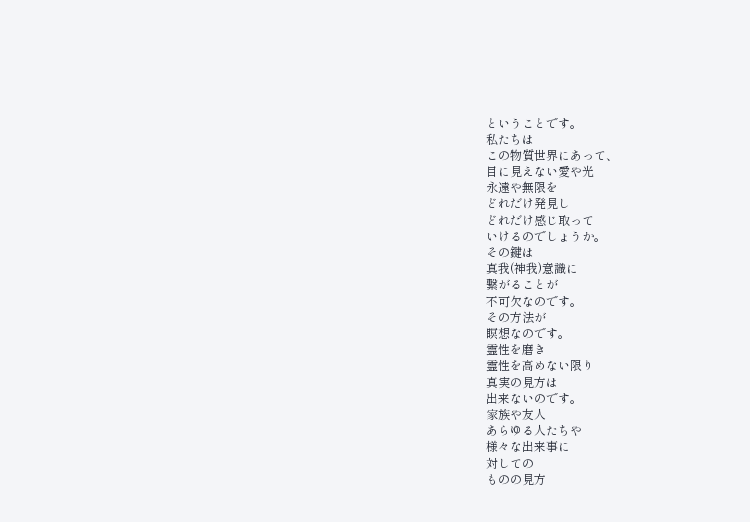ということです。
私たちは
この物質世界にあって、
目に見えない愛や光
永遠や無限を
どれだけ発見し
どれだけ感じ取って
いけるのでしょうか。
その鍵は
真我(神我)意識に
繋がることが
不可欠なのです。
その方法が
瞑想なのです。
霊性を磨き
霊性を高めない限り
真実の見方は
出来ないのです。
家族や友人
あらゆる人たちや
様々な出来事に
対しての
ものの見方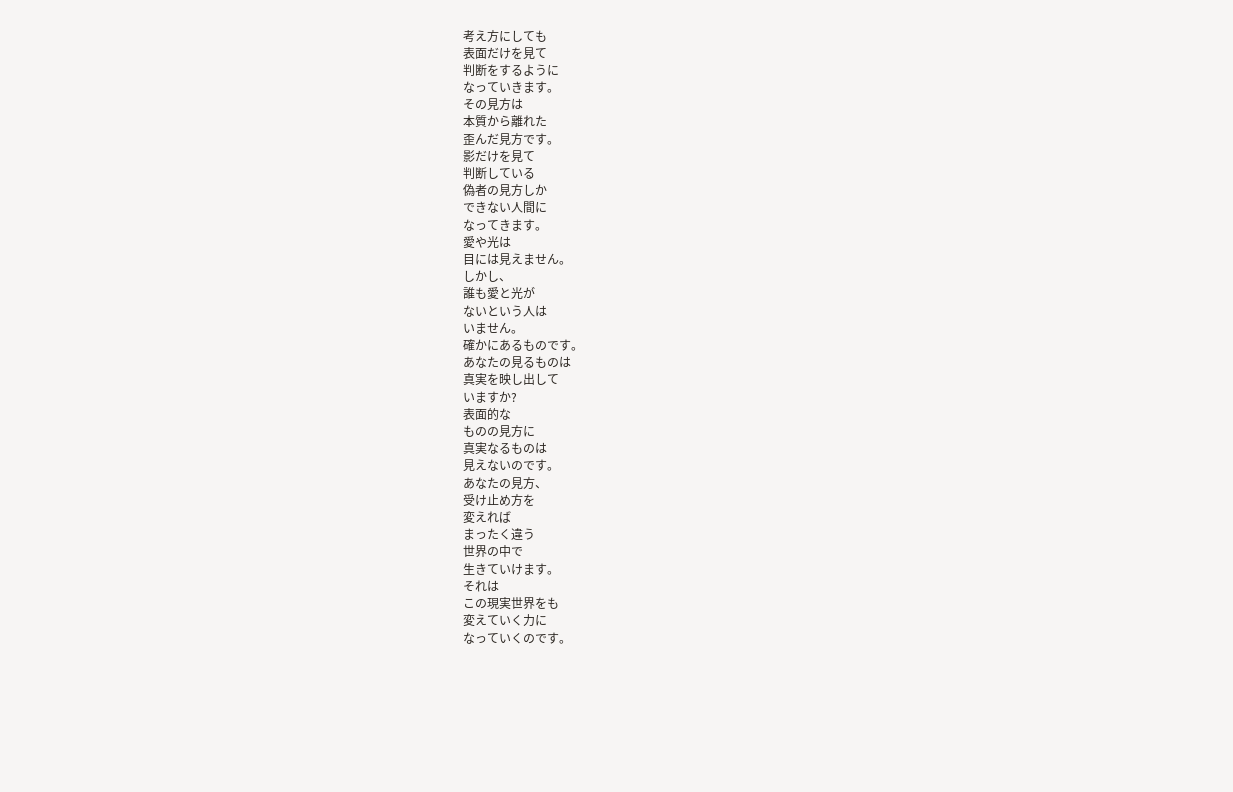考え方にしても
表面だけを見て
判断をするように
なっていきます。
その見方は
本質から離れた
歪んだ見方です。
影だけを見て
判断している
偽者の見方しか
できない人間に
なってきます。
愛や光は
目には見えません。
しかし、
誰も愛と光が
ないという人は
いません。
確かにあるものです。
あなたの見るものは
真実を映し出して
いますか?
表面的な
ものの見方に
真実なるものは
見えないのです。
あなたの見方、
受け止め方を
変えれば
まったく違う
世界の中で
生きていけます。
それは
この現実世界をも
変えていく力に
なっていくのです。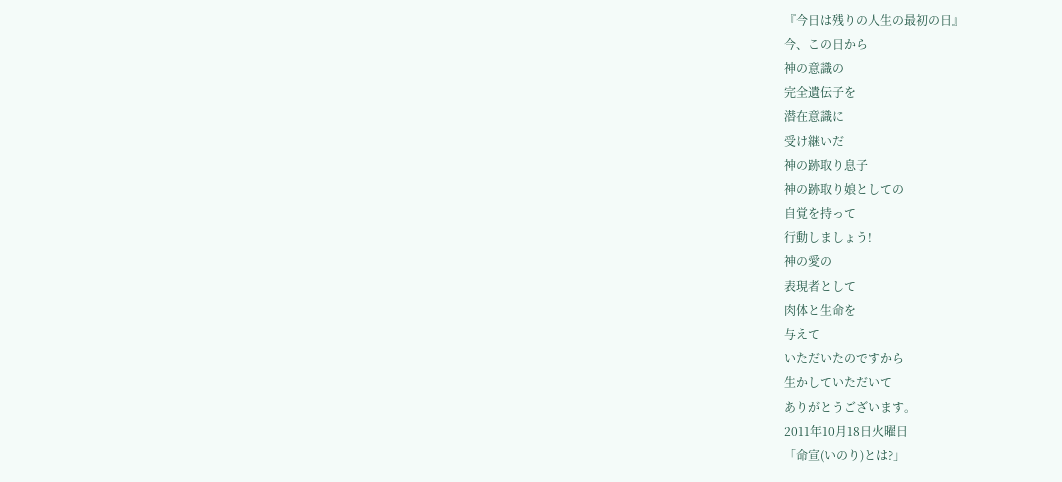『今日は残りの人生の最初の日』
今、この日から
神の意識の
完全遺伝子を
潜在意識に
受け継いだ
神の跡取り息子
神の跡取り娘としての
自覚を持って
行動しましょう!
神の愛の
表現者として
肉体と生命を
与えて
いただいたのですから
生かしていただいて
ありがとうございます。
2011年10月18日火曜日
「命宣(いのり)とは?」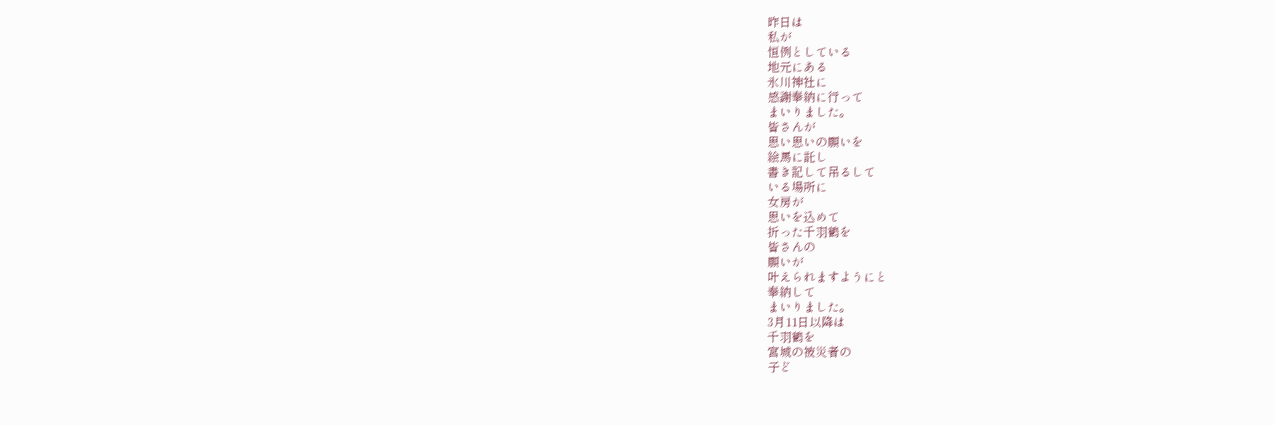昨日は
私が
恒例としている
地元にある
氷川神社に
感謝奉納に行って
まいりました。
皆さんが
思い思いの願いを
絵馬に託し
書き記して吊るして
いる場所に
女房が
思いを込めて
折った千羽鶴を
皆さんの
願いが
叶えられますようにと
奉納して
まいりました。
3月11日以降は
千羽鶴を
宮城の被災者の
子ど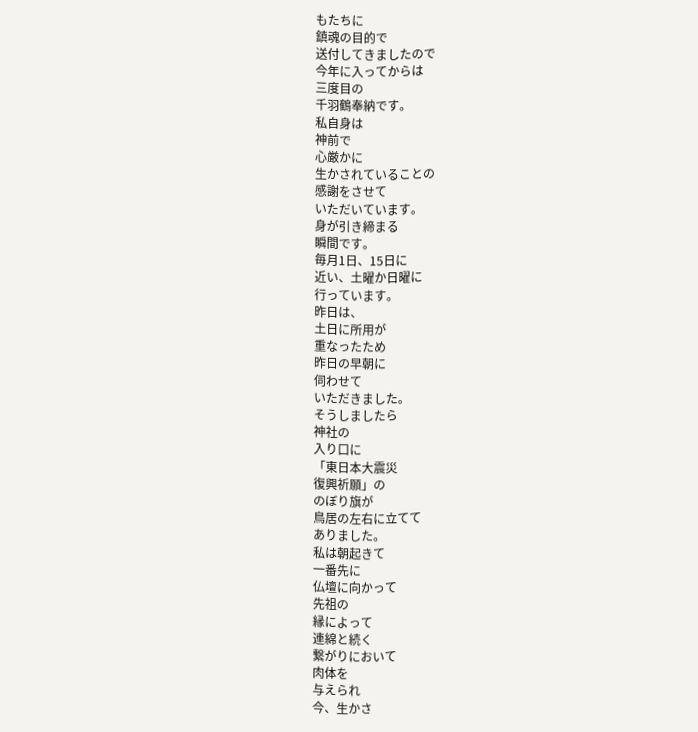もたちに
鎮魂の目的で
送付してきましたので
今年に入ってからは
三度目の
千羽鶴奉納です。
私自身は
神前で
心厳かに
生かされていることの
感謝をさせて
いただいています。
身が引き締まる
瞬間です。
毎月1日、15日に
近い、土曜か日曜に
行っています。
昨日は、
土日に所用が
重なったため
昨日の早朝に
伺わせて
いただきました。
そうしましたら
神社の
入り口に
「東日本大震災
復興祈願」の
のぼり旗が
鳥居の左右に立てて
ありました。
私は朝起きて
一番先に
仏壇に向かって
先祖の
縁によって
連綿と続く
繋がりにおいて
肉体を
与えられ
今、生かさ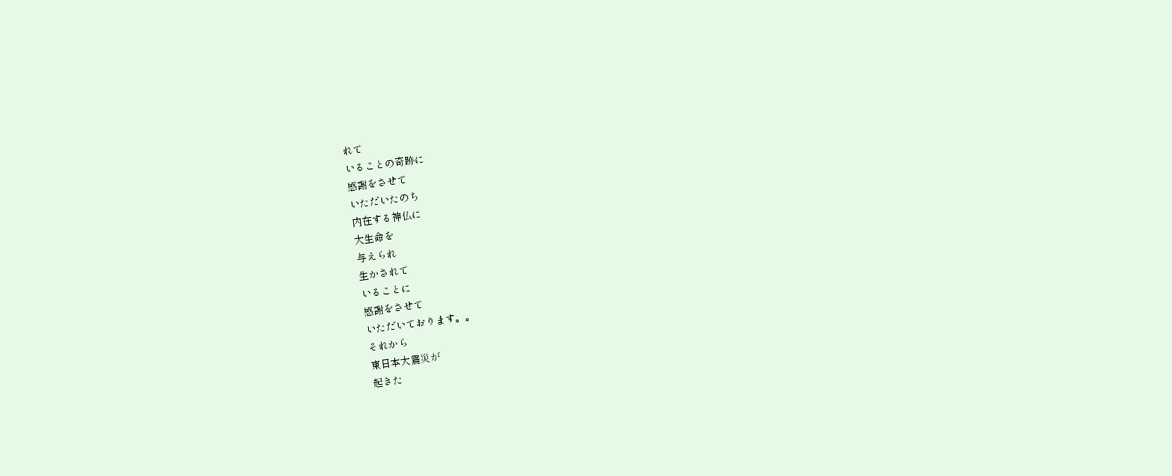れて
いることの奇跡に
感謝をさせて
いただいたのち
内在する神仏に
大生命を
与えられ
生かされて
いることに
感謝をさせて
いただいております。。
それから
東日本大震災が
起きた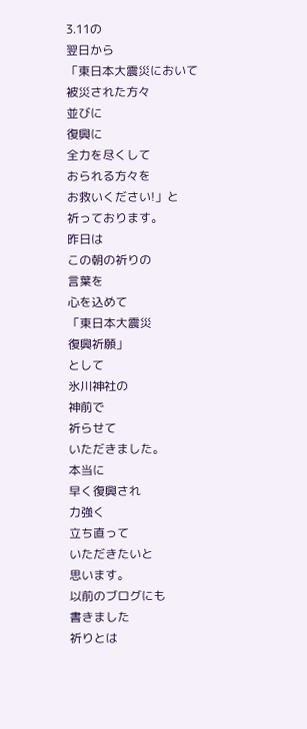3.11の
翌日から
「東日本大震災において
被災された方々
並びに
復興に
全力を尽くして
おられる方々を
お救いください!」と
祈っております。
昨日は
この朝の祈りの
言葉を
心を込めて
「東日本大震災
復興祈願」
として
氷川神社の
神前で
祈らせて
いただきました。
本当に
早く復興され
力強く
立ち直って
いただきたいと
思います。
以前のブログにも
書きました
祈りとは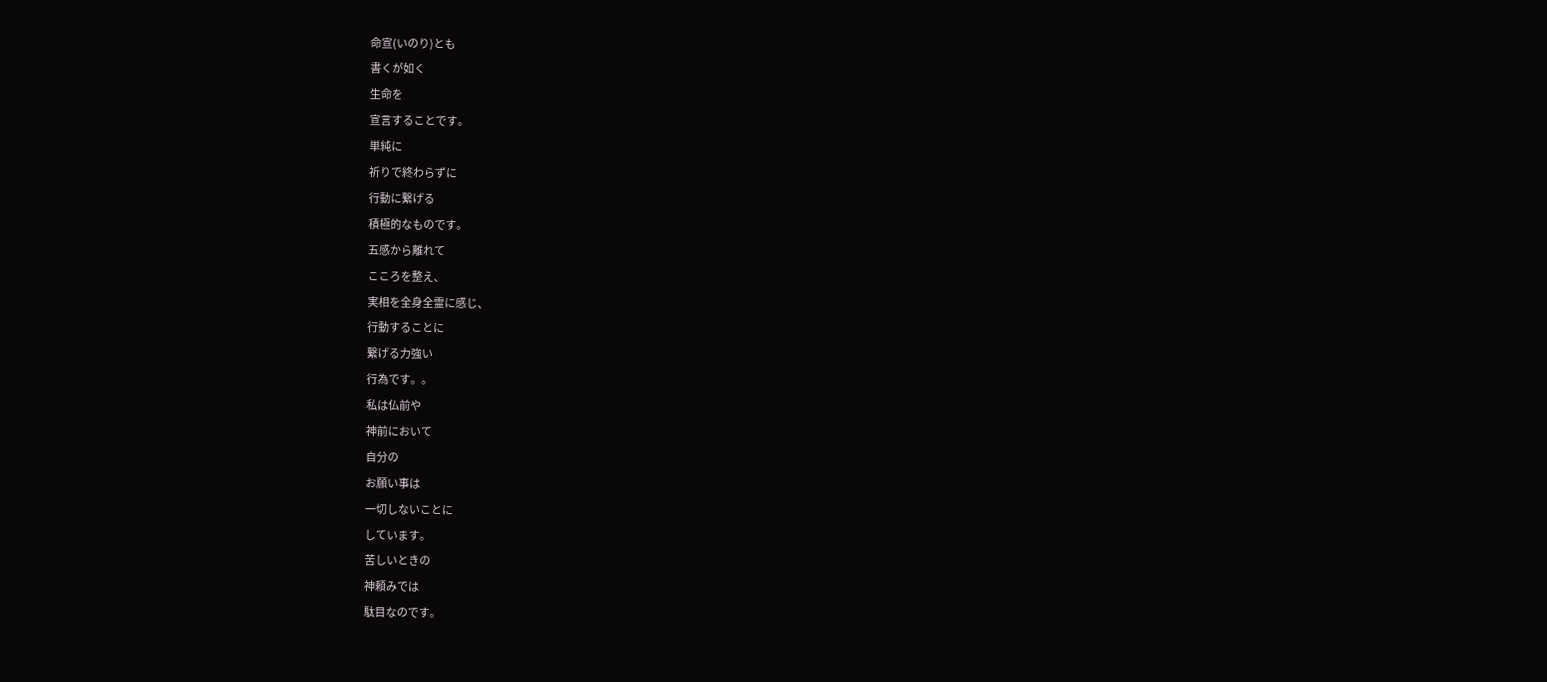命宣(いのり)とも
書くが如く
生命を
宣言することです。
単純に
祈りで終わらずに
行動に繋げる
積極的なものです。
五感から離れて
こころを整え、
実相を全身全霊に感じ、
行動することに
繋げる力強い
行為です。。
私は仏前や
神前において
自分の
お願い事は
一切しないことに
しています。
苦しいときの
神頼みでは
駄目なのです。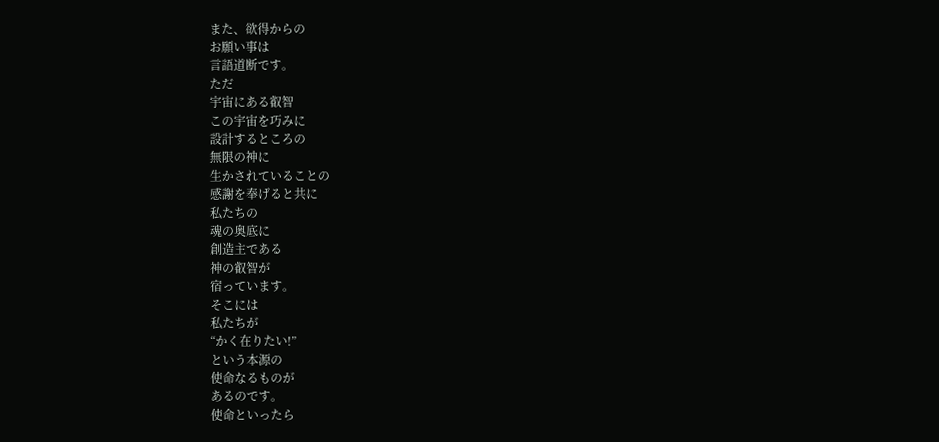また、欲得からの
お願い事は
言語道断です。
ただ
宇宙にある叡智
この宇宙を巧みに
設計するところの
無限の神に
生かされていることの
感謝を奉げると共に
私たちの
魂の奥底に
創造主である
神の叡智が
宿っています。
そこには
私たちが
“かく在りたい!”
という本源の
使命なるものが
あるのです。
使命といったら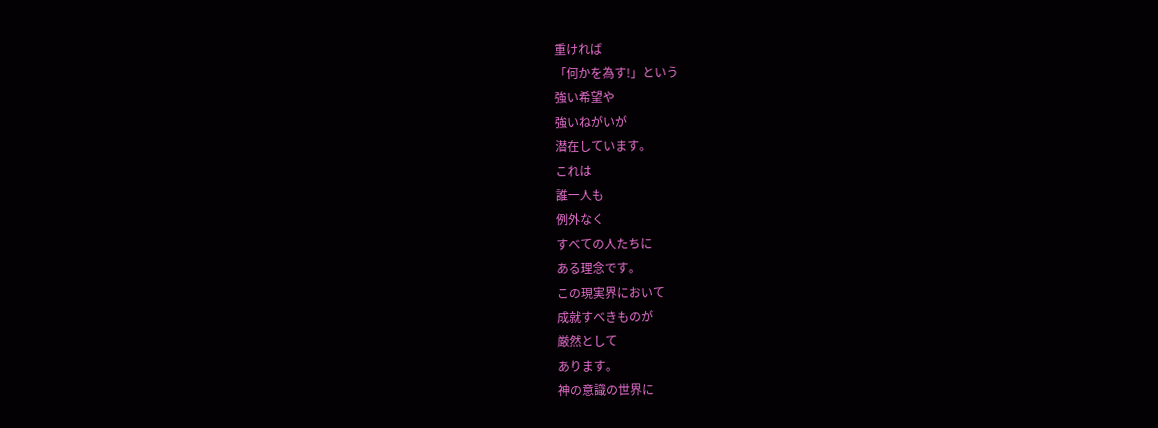重ければ
「何かを為す!」という
強い希望や
強いねがいが
潜在しています。
これは
誰一人も
例外なく
すべての人たちに
ある理念です。
この現実界において
成就すべきものが
厳然として
あります。
神の意識の世界に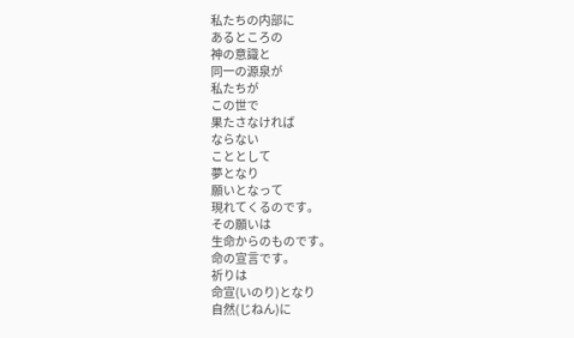私たちの内部に
あるところの
神の意識と
同一の源泉が
私たちが
この世で
果たさなければ
ならない
こととして
夢となり
願いとなって
現れてくるのです。
その願いは
生命からのものです。
命の宣言です。
祈りは
命宣(いのり)となり
自然(じねん)に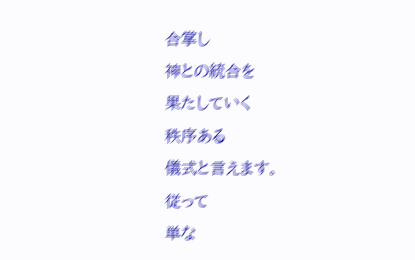合掌し
神との統合を
果たしていく
秩序ある
儀式と言えます。
従って
単な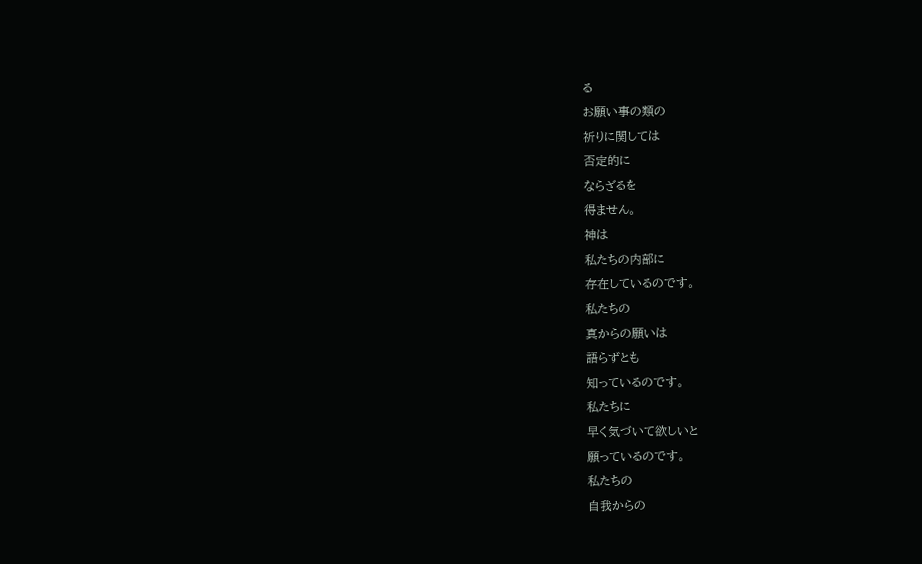る
お願い事の類の
祈りに関しては
否定的に
ならざるを
得ません。
神は
私たちの内部に
存在しているのです。
私たちの
真からの願いは
語らずとも
知っているのです。
私たちに
早く気づいて欲しいと
願っているのです。
私たちの
自我からの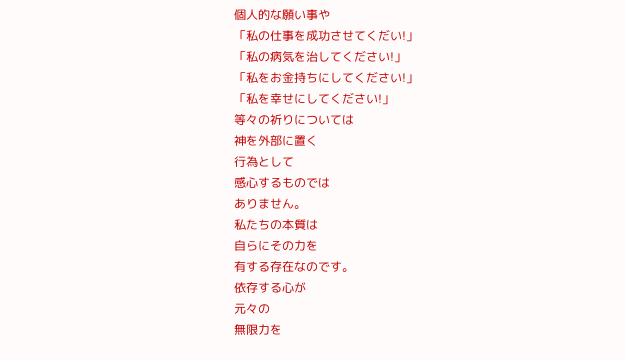個人的な願い事や
「私の仕事を成功させてくだい!」
「私の病気を治してください!」
「私をお金持ちにしてください!」
「私を幸せにしてください!」
等々の祈りについては
神を外部に置く
行為として
感心するものでは
ありません。
私たちの本質は
自らにその力を
有する存在なのです。
依存する心が
元々の
無限力を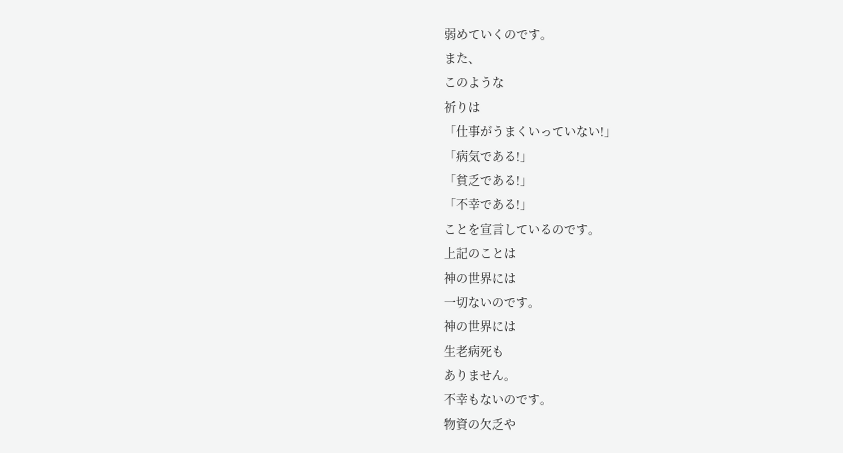弱めていくのです。
また、
このような
祈りは
「仕事がうまくいっていない!」
「病気である!」
「貧乏である!」
「不幸である!」
ことを宣言しているのです。
上記のことは
神の世界には
一切ないのです。
神の世界には
生老病死も
ありません。
不幸もないのです。
物資の欠乏や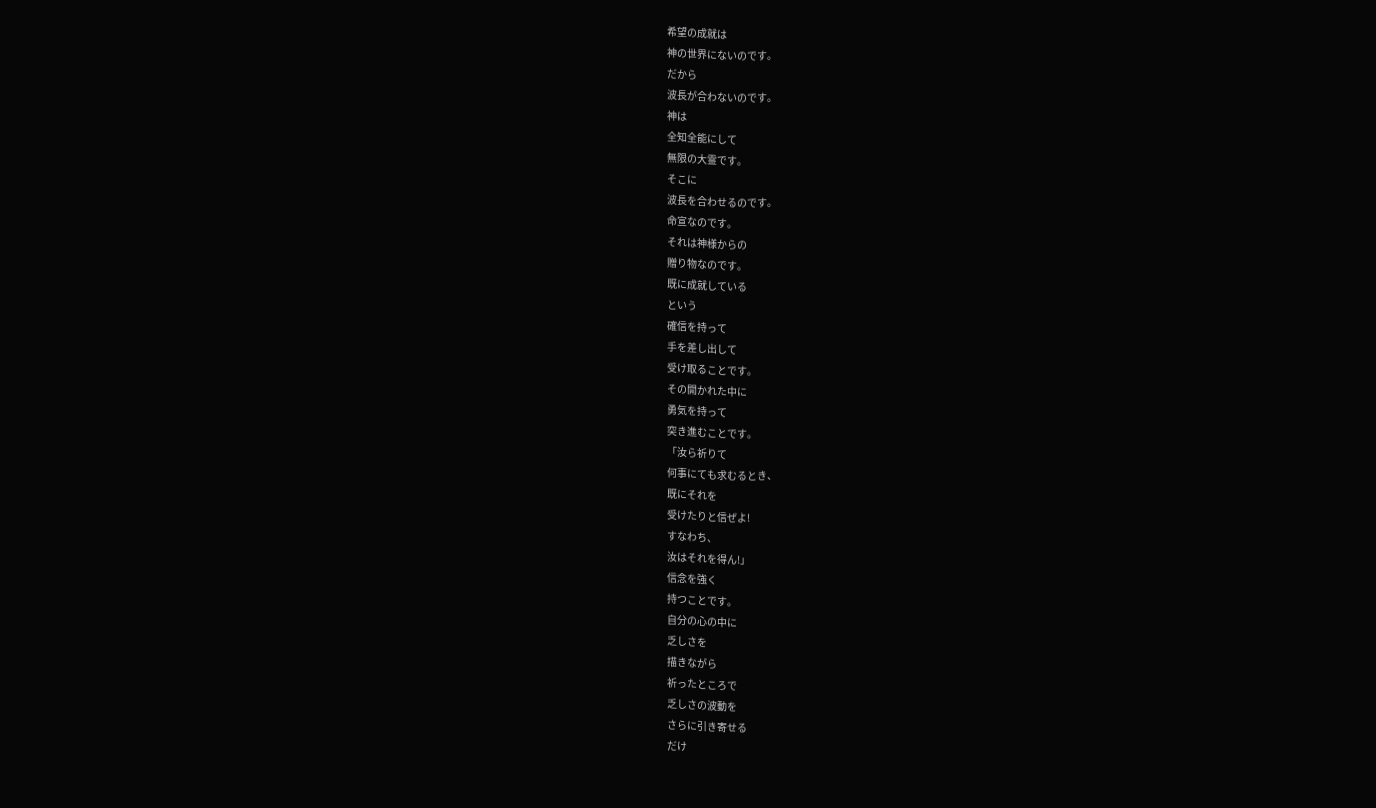希望の成就は
神の世界にないのです。
だから
波長が合わないのです。
神は
全知全能にして
無限の大霊です。
そこに
波長を合わせるのです。
命宣なのです。
それは神様からの
贈り物なのです。
既に成就している
という
確信を持って
手を差し出して
受け取ることです。
その開かれた中に
勇気を持って
突き進むことです。
「汝ら祈りて
何事にても求むるとき、
既にそれを
受けたりと信ぜよ!
すなわち、
汝はそれを得ん!」
信念を強く
持つことです。
自分の心の中に
乏しさを
描きながら
祈ったところで
乏しさの波動を
さらに引き寄せる
だけ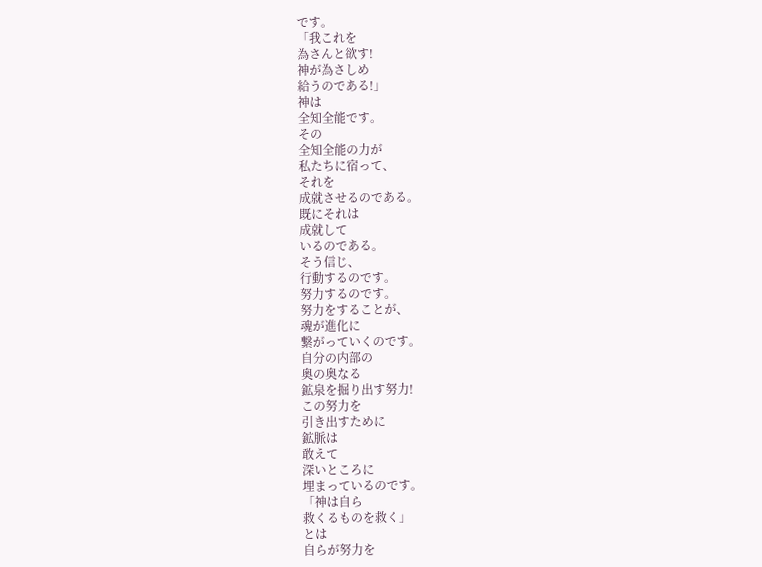です。
「我これを
為さんと欲す!
神が為さしめ
給うのである!」
神は
全知全能です。
その
全知全能の力が
私たちに宿って、
それを
成就させるのである。
既にそれは
成就して
いるのである。
そう信じ、
行動するのです。
努力するのです。
努力をすることが、
魂が進化に
繋がっていくのです。
自分の内部の
奥の奥なる
鉱泉を掘り出す努力!
この努力を
引き出すために
鉱脈は
敢えて
深いところに
埋まっているのです。
「神は自ら
救くるものを救く」
とは
自らが努力を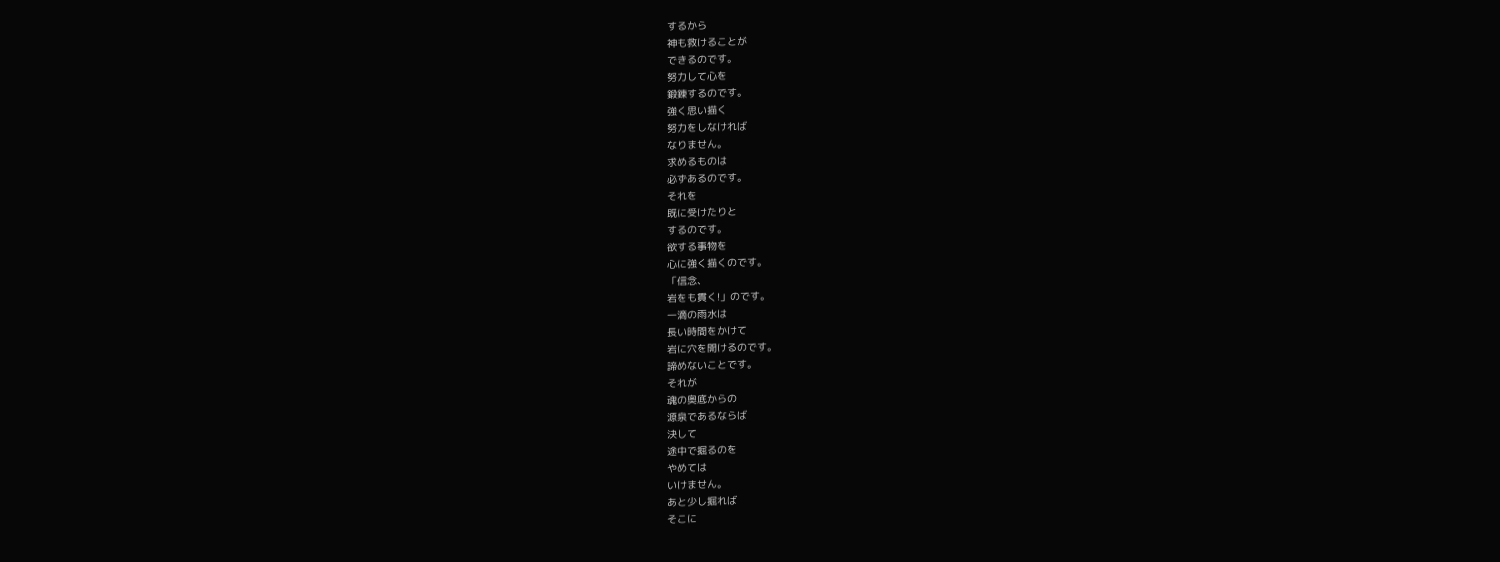するから
神も救けることが
できるのです。
努力して心を
鍛錬するのです。
強く思い描く
努力をしなければ
なりません。
求めるものは
必ずあるのです。
それを
既に受けたりと
するのです。
欲する事物を
心に強く描くのです。
「信念、
岩をも貫く!」のです。
一滴の雨水は
長い時間をかけて
岩に穴を開けるのです。
諦めないことです。
それが
魂の奥底からの
源泉であるならば
決して
途中で掘るのを
やめては
いけません。
あと少し掘れば
そこに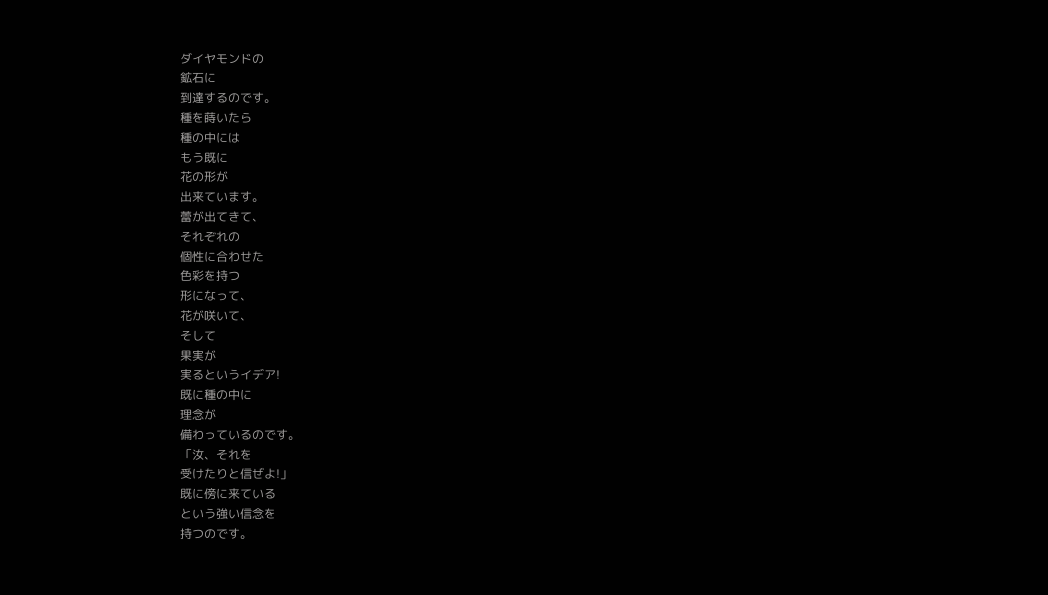ダイヤモンドの
鉱石に
到達するのです。
種を蒔いたら
種の中には
もう既に
花の形が
出来ています。
蕾が出てきて、
それぞれの
個性に合わせた
色彩を持つ
形になって、
花が咲いて、
そして
果実が
実るというイデア!
既に種の中に
理念が
備わっているのです。
「汝、それを
受けたりと信ぜよ!」
既に傍に来ている
という強い信念を
持つのです。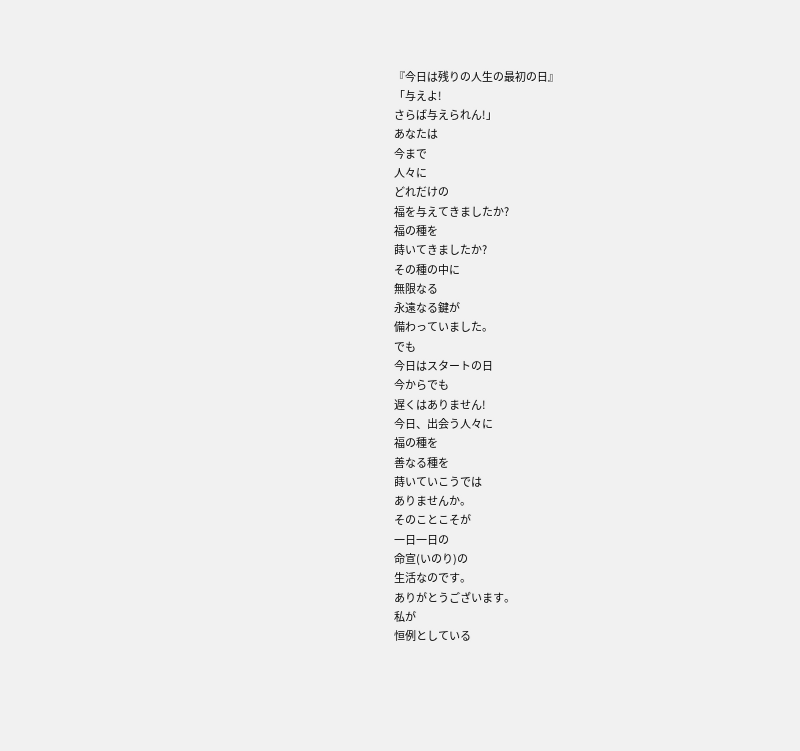『今日は残りの人生の最初の日』
「与えよ!
さらば与えられん!」
あなたは
今まで
人々に
どれだけの
福を与えてきましたか?
福の種を
蒔いてきましたか?
その種の中に
無限なる
永遠なる鍵が
備わっていました。
でも
今日はスタートの日
今からでも
遅くはありません!
今日、出会う人々に
福の種を
善なる種を
蒔いていこうでは
ありませんか。
そのことこそが
一日一日の
命宣(いのり)の
生活なのです。
ありがとうございます。
私が
恒例としている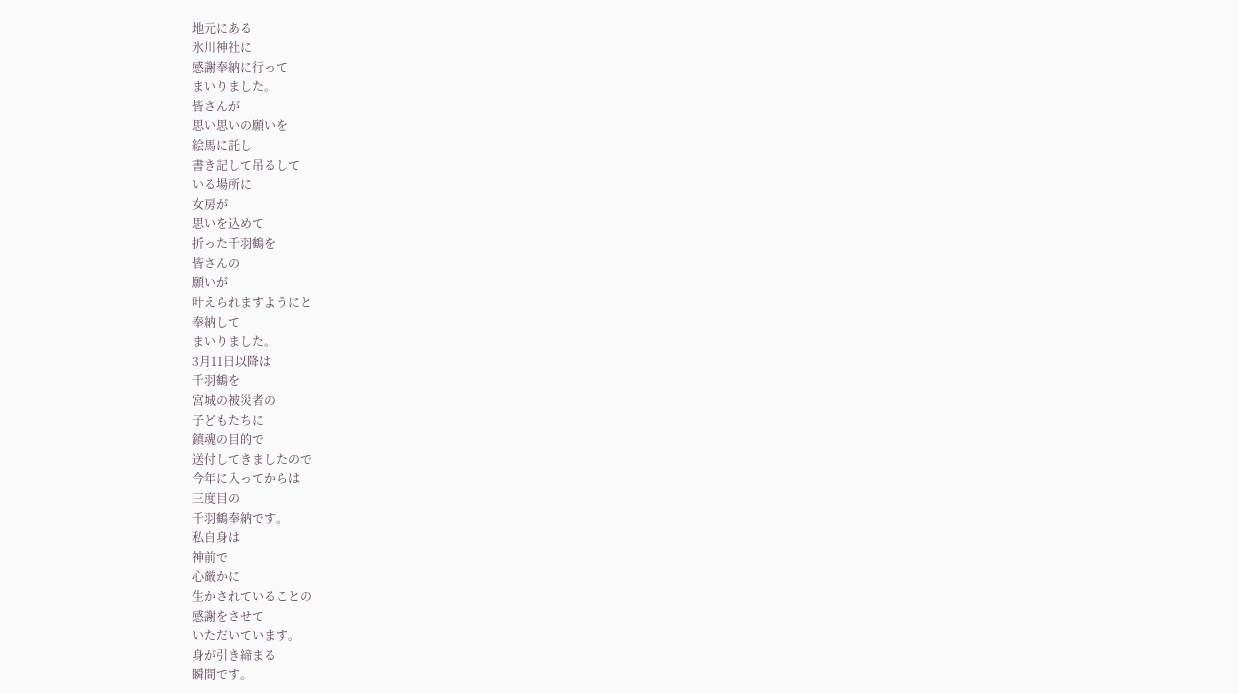地元にある
氷川神社に
感謝奉納に行って
まいりました。
皆さんが
思い思いの願いを
絵馬に託し
書き記して吊るして
いる場所に
女房が
思いを込めて
折った千羽鶴を
皆さんの
願いが
叶えられますようにと
奉納して
まいりました。
3月11日以降は
千羽鶴を
宮城の被災者の
子どもたちに
鎮魂の目的で
送付してきましたので
今年に入ってからは
三度目の
千羽鶴奉納です。
私自身は
神前で
心厳かに
生かされていることの
感謝をさせて
いただいています。
身が引き締まる
瞬間です。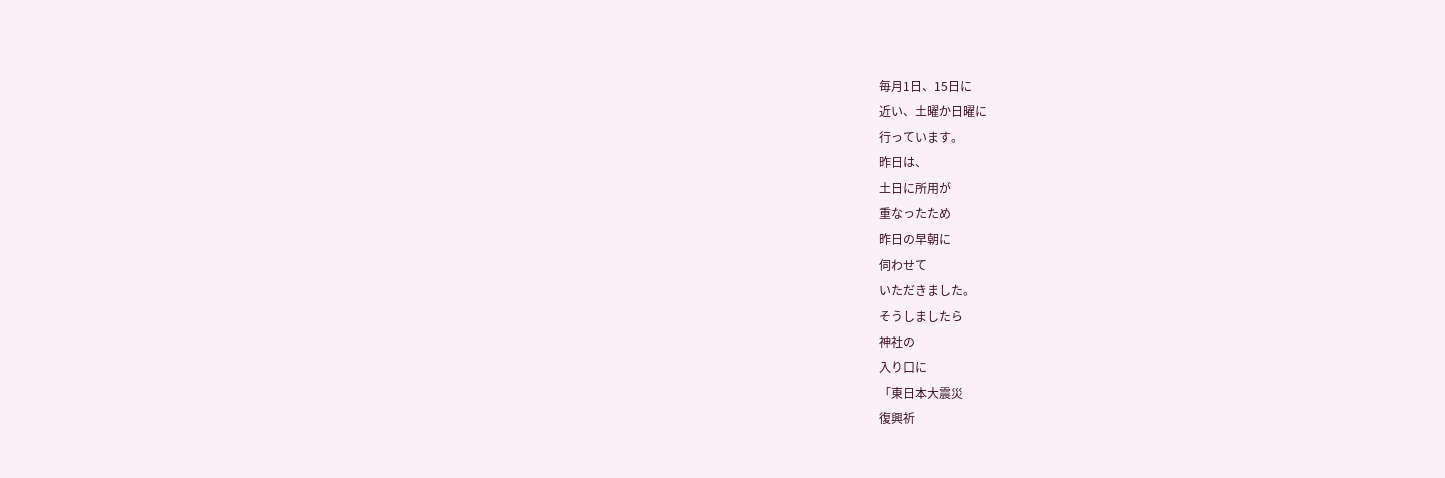毎月1日、15日に
近い、土曜か日曜に
行っています。
昨日は、
土日に所用が
重なったため
昨日の早朝に
伺わせて
いただきました。
そうしましたら
神社の
入り口に
「東日本大震災
復興祈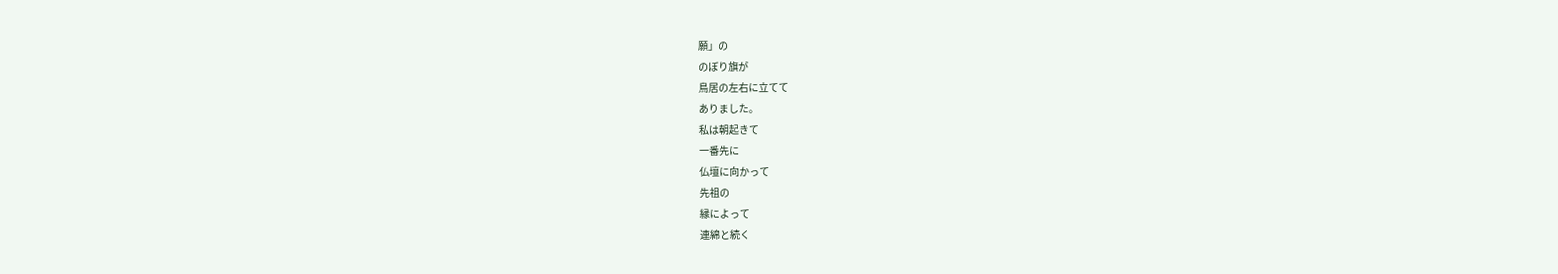願」の
のぼり旗が
鳥居の左右に立てて
ありました。
私は朝起きて
一番先に
仏壇に向かって
先祖の
縁によって
連綿と続く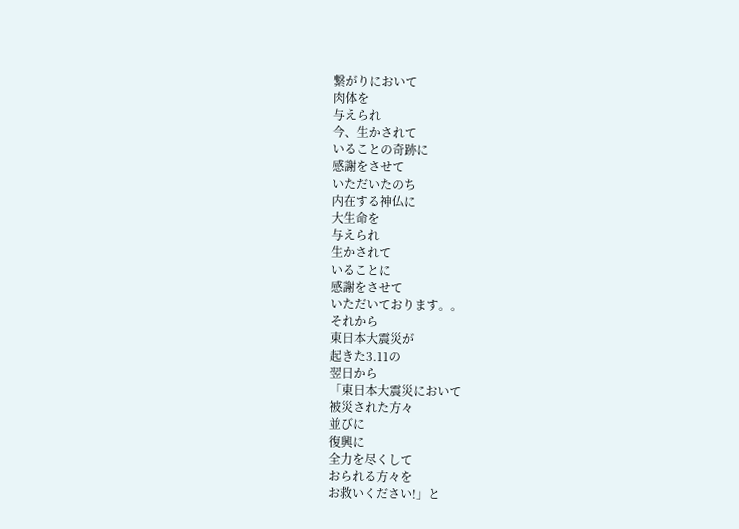繋がりにおいて
肉体を
与えられ
今、生かされて
いることの奇跡に
感謝をさせて
いただいたのち
内在する神仏に
大生命を
与えられ
生かされて
いることに
感謝をさせて
いただいております。。
それから
東日本大震災が
起きた3.11の
翌日から
「東日本大震災において
被災された方々
並びに
復興に
全力を尽くして
おられる方々を
お救いください!」と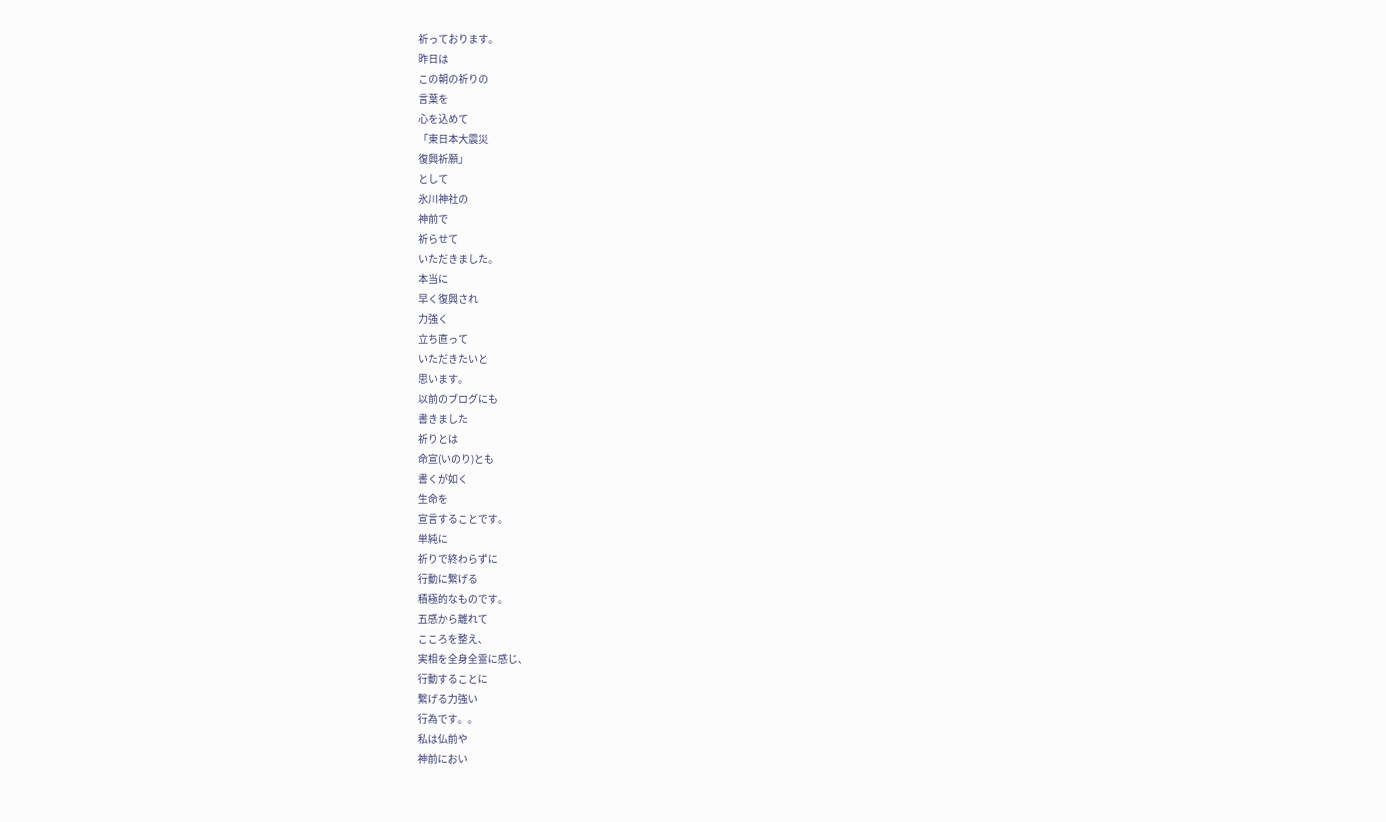祈っております。
昨日は
この朝の祈りの
言葉を
心を込めて
「東日本大震災
復興祈願」
として
氷川神社の
神前で
祈らせて
いただきました。
本当に
早く復興され
力強く
立ち直って
いただきたいと
思います。
以前のブログにも
書きました
祈りとは
命宣(いのり)とも
書くが如く
生命を
宣言することです。
単純に
祈りで終わらずに
行動に繋げる
積極的なものです。
五感から離れて
こころを整え、
実相を全身全霊に感じ、
行動することに
繋げる力強い
行為です。。
私は仏前や
神前におい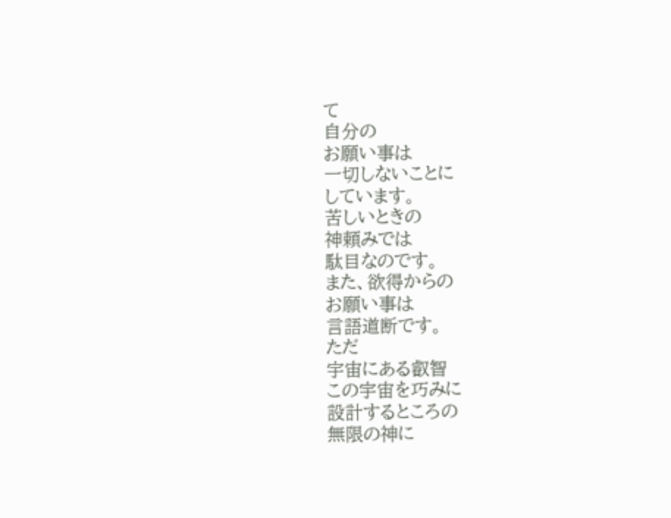て
自分の
お願い事は
一切しないことに
しています。
苦しいときの
神頼みでは
駄目なのです。
また、欲得からの
お願い事は
言語道断です。
ただ
宇宙にある叡智
この宇宙を巧みに
設計するところの
無限の神に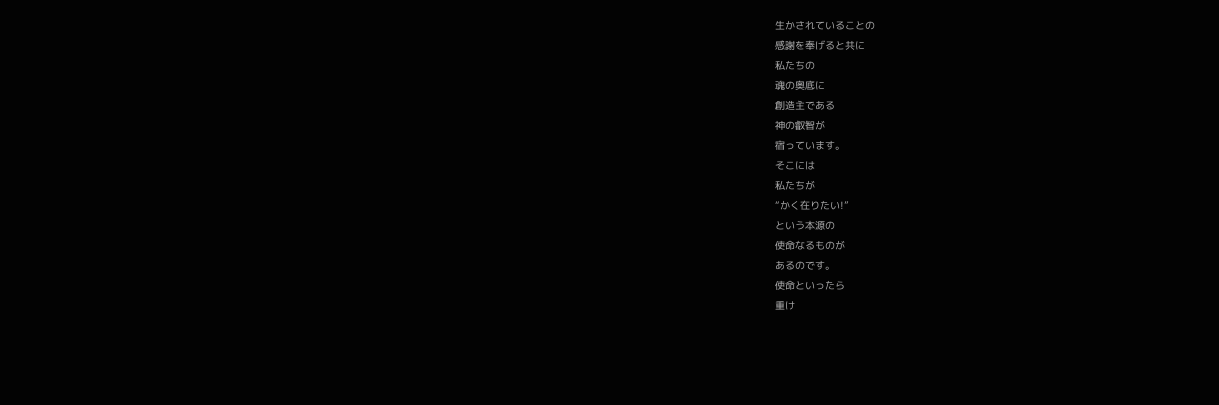生かされていることの
感謝を奉げると共に
私たちの
魂の奥底に
創造主である
神の叡智が
宿っています。
そこには
私たちが
“かく在りたい!”
という本源の
使命なるものが
あるのです。
使命といったら
重け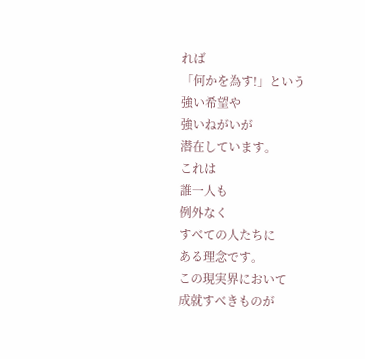れば
「何かを為す!」という
強い希望や
強いねがいが
潜在しています。
これは
誰一人も
例外なく
すべての人たちに
ある理念です。
この現実界において
成就すべきものが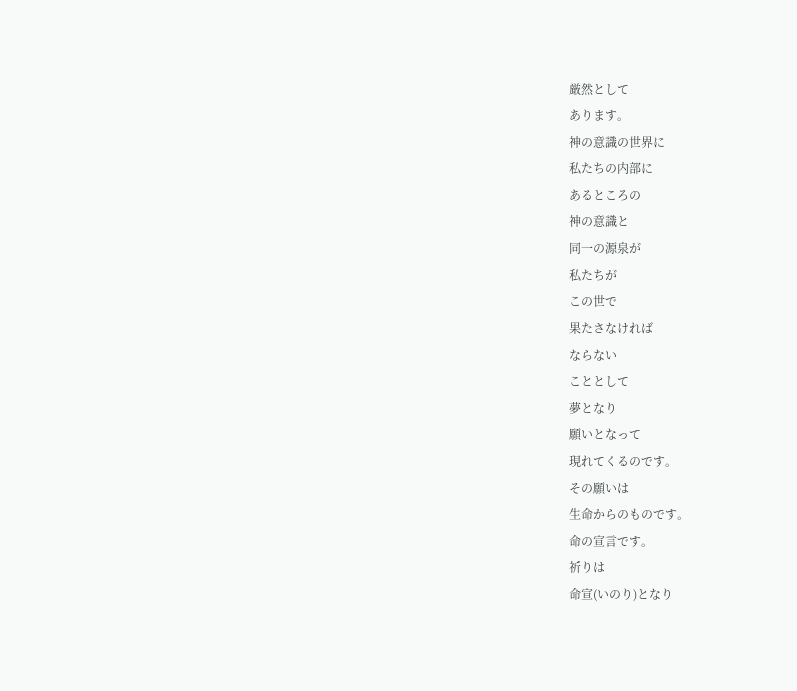厳然として
あります。
神の意識の世界に
私たちの内部に
あるところの
神の意識と
同一の源泉が
私たちが
この世で
果たさなければ
ならない
こととして
夢となり
願いとなって
現れてくるのです。
その願いは
生命からのものです。
命の宣言です。
祈りは
命宣(いのり)となり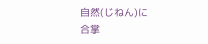自然(じねん)に
合掌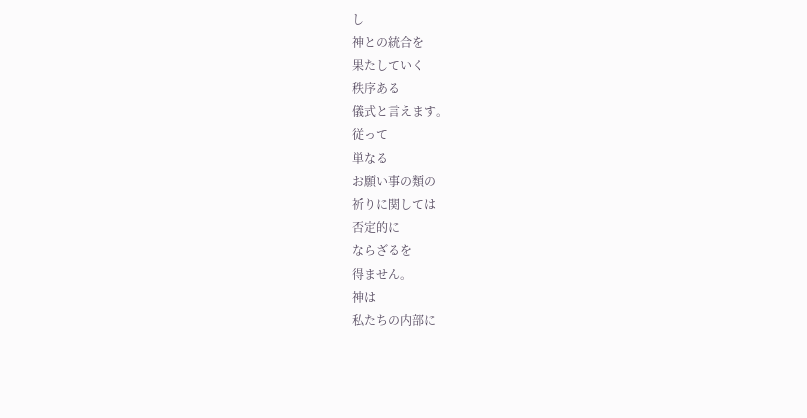し
神との統合を
果たしていく
秩序ある
儀式と言えます。
従って
単なる
お願い事の類の
祈りに関しては
否定的に
ならざるを
得ません。
神は
私たちの内部に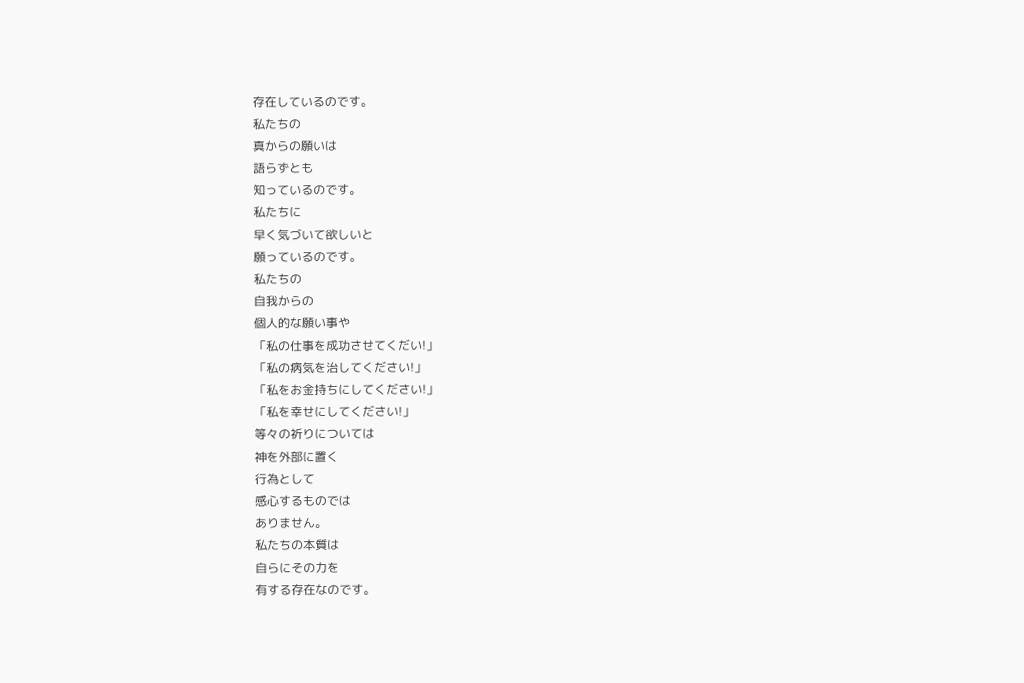存在しているのです。
私たちの
真からの願いは
語らずとも
知っているのです。
私たちに
早く気づいて欲しいと
願っているのです。
私たちの
自我からの
個人的な願い事や
「私の仕事を成功させてくだい!」
「私の病気を治してください!」
「私をお金持ちにしてください!」
「私を幸せにしてください!」
等々の祈りについては
神を外部に置く
行為として
感心するものでは
ありません。
私たちの本質は
自らにその力を
有する存在なのです。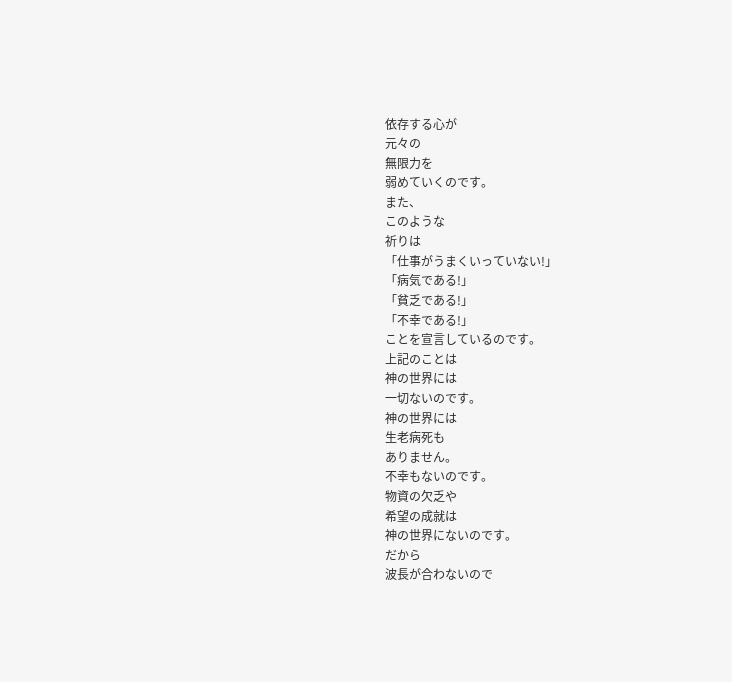依存する心が
元々の
無限力を
弱めていくのです。
また、
このような
祈りは
「仕事がうまくいっていない!」
「病気である!」
「貧乏である!」
「不幸である!」
ことを宣言しているのです。
上記のことは
神の世界には
一切ないのです。
神の世界には
生老病死も
ありません。
不幸もないのです。
物資の欠乏や
希望の成就は
神の世界にないのです。
だから
波長が合わないので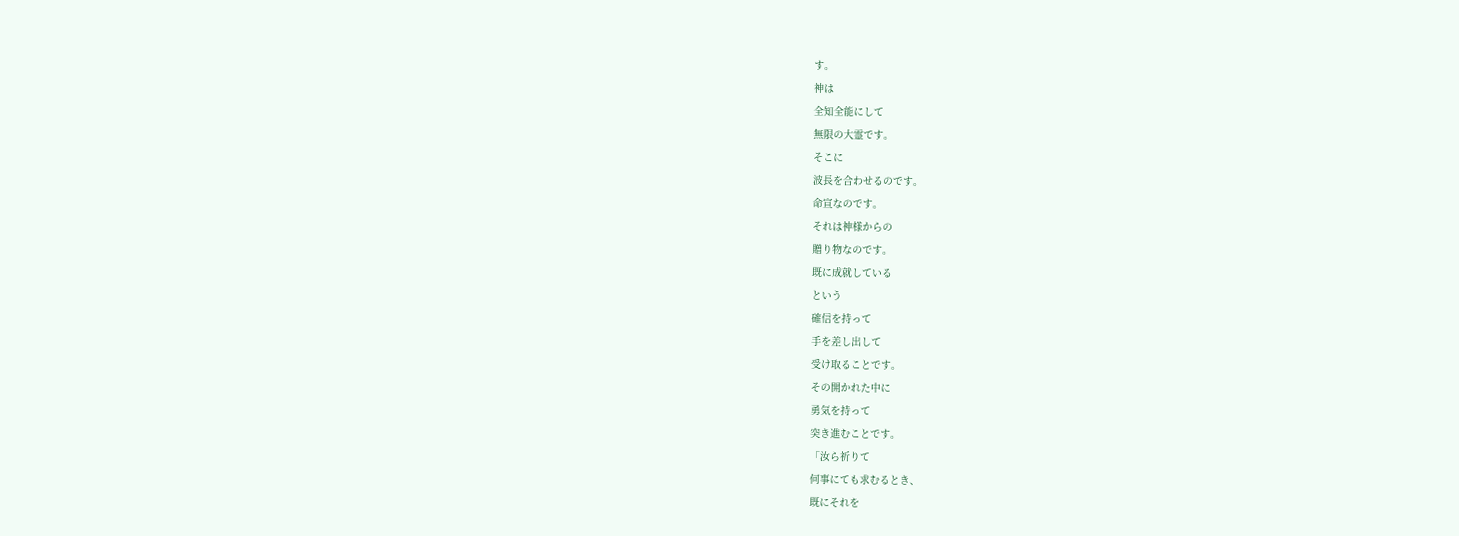す。
神は
全知全能にして
無限の大霊です。
そこに
波長を合わせるのです。
命宣なのです。
それは神様からの
贈り物なのです。
既に成就している
という
確信を持って
手を差し出して
受け取ることです。
その開かれた中に
勇気を持って
突き進むことです。
「汝ら祈りて
何事にても求むるとき、
既にそれを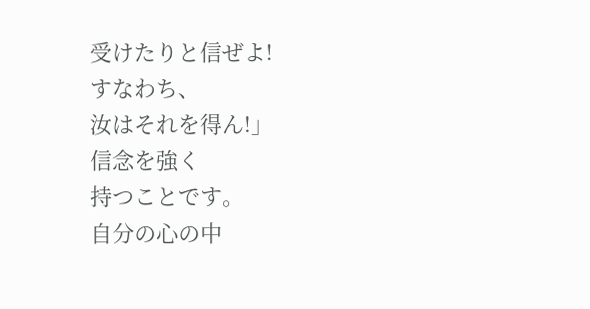受けたりと信ぜよ!
すなわち、
汝はそれを得ん!」
信念を強く
持つことです。
自分の心の中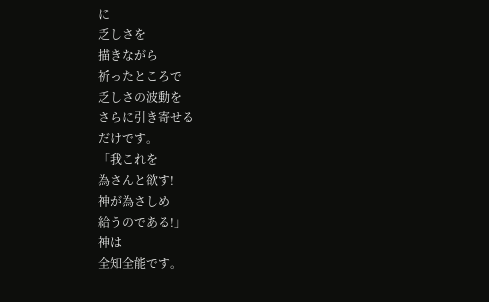に
乏しさを
描きながら
祈ったところで
乏しさの波動を
さらに引き寄せる
だけです。
「我これを
為さんと欲す!
神が為さしめ
給うのである!」
神は
全知全能です。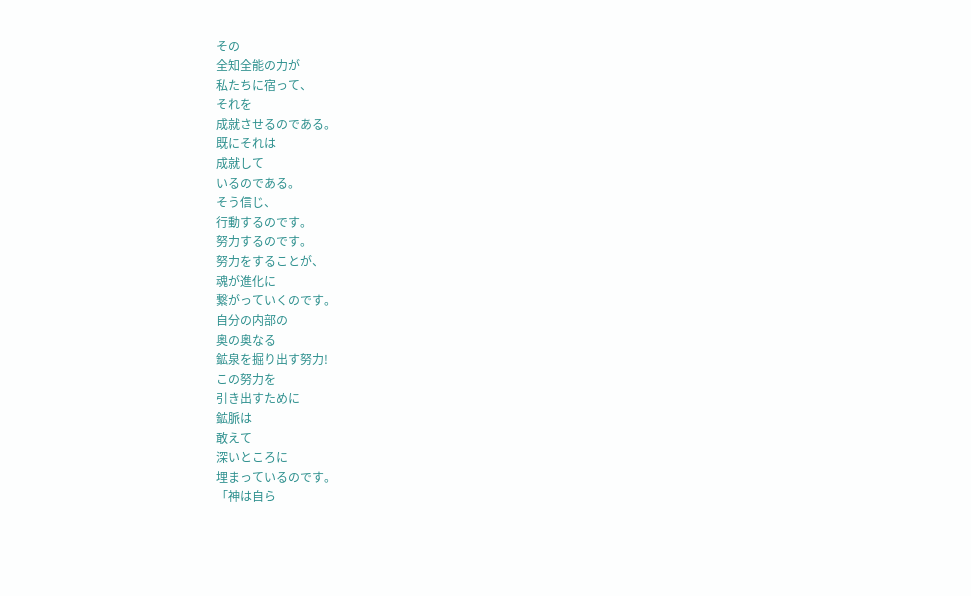その
全知全能の力が
私たちに宿って、
それを
成就させるのである。
既にそれは
成就して
いるのである。
そう信じ、
行動するのです。
努力するのです。
努力をすることが、
魂が進化に
繋がっていくのです。
自分の内部の
奥の奥なる
鉱泉を掘り出す努力!
この努力を
引き出すために
鉱脈は
敢えて
深いところに
埋まっているのです。
「神は自ら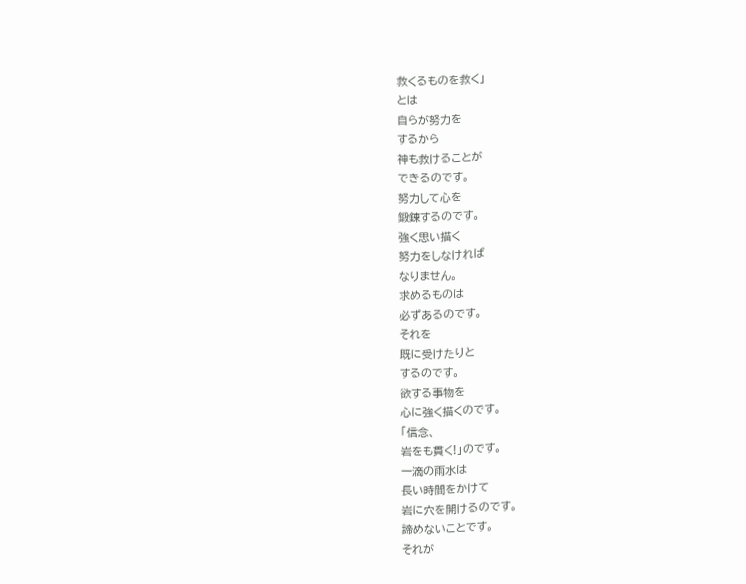救くるものを救く」
とは
自らが努力を
するから
神も救けることが
できるのです。
努力して心を
鍛錬するのです。
強く思い描く
努力をしなければ
なりません。
求めるものは
必ずあるのです。
それを
既に受けたりと
するのです。
欲する事物を
心に強く描くのです。
「信念、
岩をも貫く!」のです。
一滴の雨水は
長い時間をかけて
岩に穴を開けるのです。
諦めないことです。
それが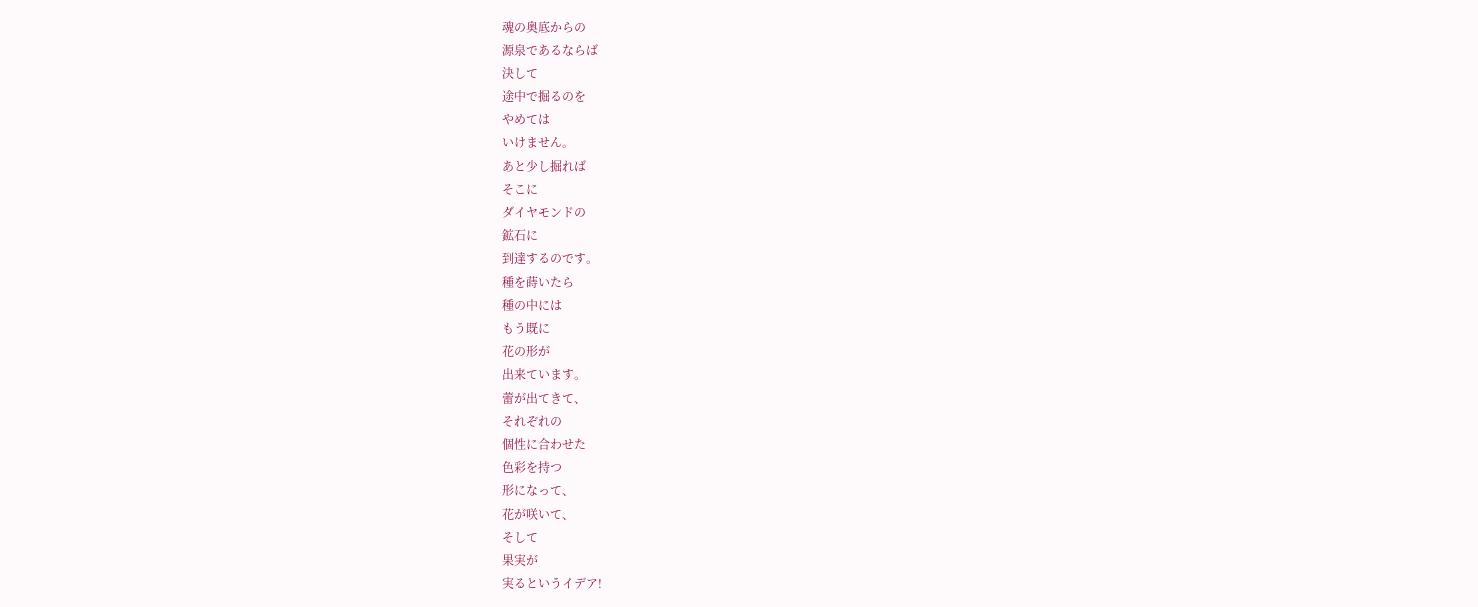魂の奥底からの
源泉であるならば
決して
途中で掘るのを
やめては
いけません。
あと少し掘れば
そこに
ダイヤモンドの
鉱石に
到達するのです。
種を蒔いたら
種の中には
もう既に
花の形が
出来ています。
蕾が出てきて、
それぞれの
個性に合わせた
色彩を持つ
形になって、
花が咲いて、
そして
果実が
実るというイデア!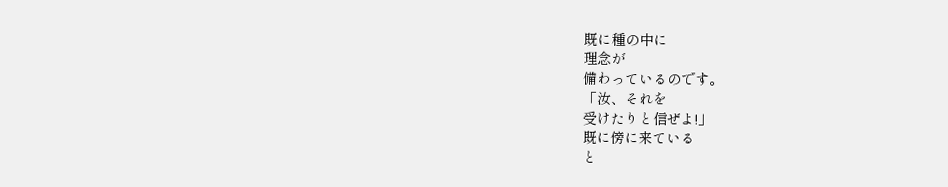既に種の中に
理念が
備わっているのです。
「汝、それを
受けたりと信ぜよ!」
既に傍に来ている
と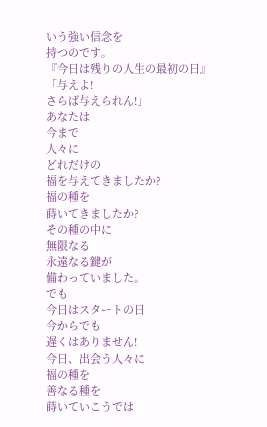いう強い信念を
持つのです。
『今日は残りの人生の最初の日』
「与えよ!
さらば与えられん!」
あなたは
今まで
人々に
どれだけの
福を与えてきましたか?
福の種を
蒔いてきましたか?
その種の中に
無限なる
永遠なる鍵が
備わっていました。
でも
今日はスタートの日
今からでも
遅くはありません!
今日、出会う人々に
福の種を
善なる種を
蒔いていこうでは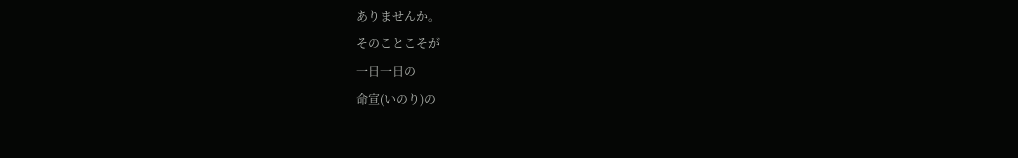ありませんか。
そのことこそが
一日一日の
命宣(いのり)の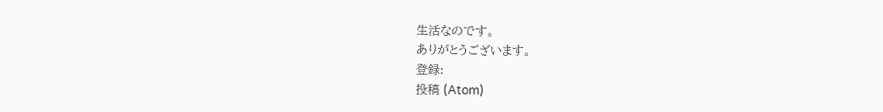生活なのです。
ありがとうございます。
登録:
投稿 (Atom)